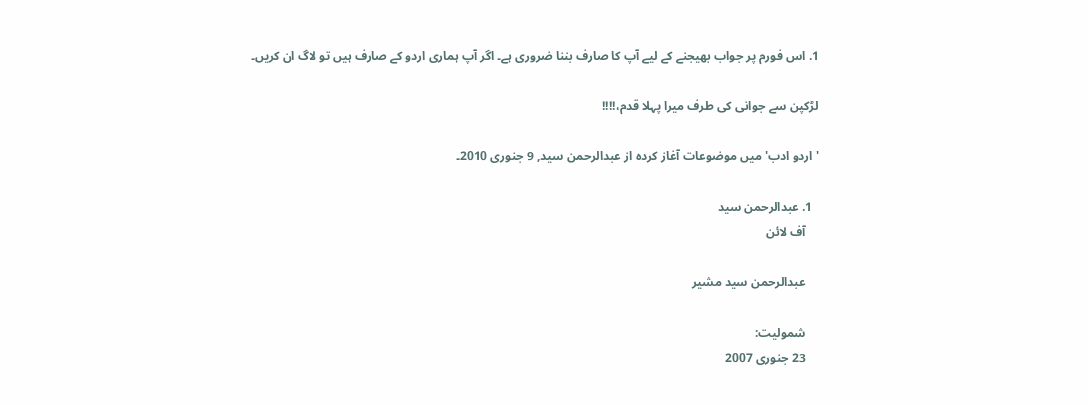1. اس فورم پر جواب بھیجنے کے لیے آپ کا صارف بننا ضروری ہے۔ اگر آپ ہماری اردو کے صارف ہیں تو لاگ ان کریں۔

لڑکپن سے جوانی کی طرف میرا پہلا قدم،!!!!

'اردو ادب' میں موضوعات آغاز کردہ از عبدالرحمن سید, 9 جنوری 2010۔

  1. عبدالرحمن سید
    آف لائن

    عبدالرحمن سید مشیر

    شمولیت:
    23 جنوری 2007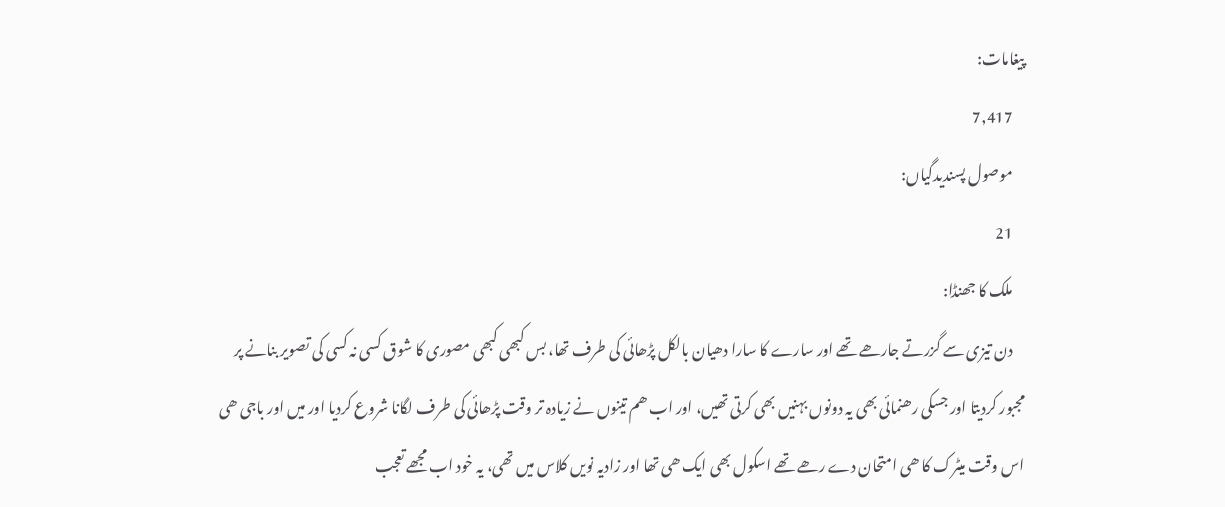پیغامات:
    7,417
    موصول پسندیدگیاں:
    21
    ملک کا جھنڈا:
    دن تیزی سے گزرتے جارھے تھے اور سارے کا سارا دھیان بالکل پڑھائی کی طرف تھا، بس کبھی کبھی مصوری کا شوق کسی نہ کسی کی تصویر بنانے پر مجبور کردیتا اور جسکی رھنمائی بھی یہ دونوں بہنیں بھی کرتی تھیں، اور اب ھم تینوں نے زیادہ تر وقت پڑھائی کی طرف لگانا شروع کردیا اور میں اور باجی ھی اس وقت میٹرک کا ھی امتحان دے رھے تھے اسکول بھی ایک ھی تھا اور زادیہ نویں کلاس میں تھی، یہ خود اب مجھے تعجب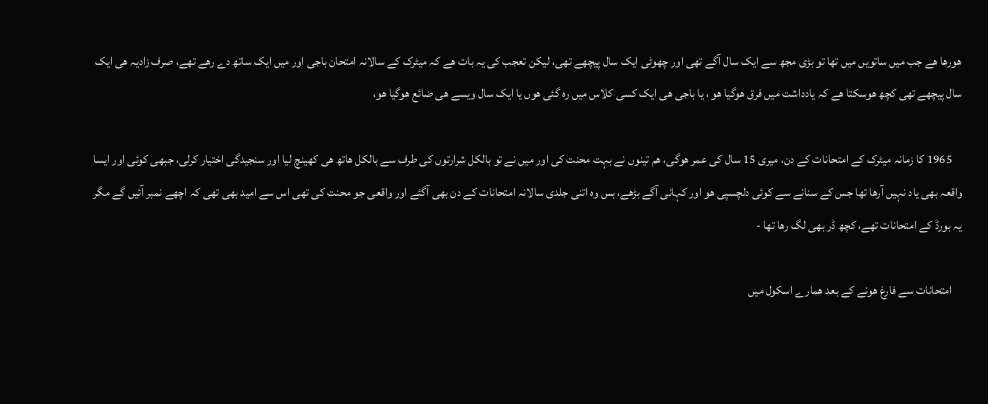ھورھا ھے جب میں ساتویں میں تھا تو بڑی مجھ سے ایک سال آگے تھی اور چھوٹی ایک سال پیچھے تھی، لیکن تعجب کی یہ بات ھے کہ میٹرک کے سالانہ امتحان باجی اور میں ایک ساتھ دے رھے تھے، صرف زادیہ ھی ایک سال پیچھے تھی کچھ ھوسکتا ھے کہ یادداشت میں فرق ھوگیا ھو ، یا باجی ھی ایک کسی کلاس میں رہ گئی ھوں یا ایک سال ویسے ھی ضائع ھوگیا ھو،

    1965 کا زمانہ میٹرک کے امتحانات کے دن، میری 15 سال کی عمر ھوگی، ھم تینوں نے بہت محنت کی اور میں نے تو بالکل شرارتوں کی طرف سے بالکل ھاتھ ھی کھینچ لیا اور سنجیدگی اختیار کرلی، جبھی کوئی اور ایسا واقعہ بھی یاد نہیں آرھا تھا جس کے سنانے سے کوئی دلچسپی ھو اور کہانی آگے بڑھے، بس وہ اتنی جلدی سالانہ امتحانات کے دن بھی آگئے اور واقعی جو محنت کی تھی اس سے امید بھی تھی کہ اچھے نمبر آئیں گے مگر یہ بورڈ کے امتحانات تھے، کچھ ڈر بھی لگ رھا تھا -

    امتحانات سے فارغ ھونے کے بعد ھمارے اسکول میں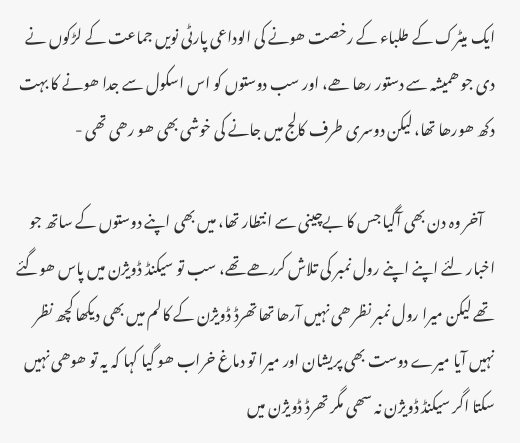ایک میٹرک کے طلباء کے رخصت ھونے کی الوداعی پارٹی نویں جماعت کے لڑکوں نے دی جو ھمیشہ سے دستور رھا ھے، اور سب دوستوں کو اس اسکول سے جدا ھونے کا بہت دکھ ھورھا تھا، لیکن دوسری طرف کالج میں جانے کی خوشی بھی ھو رھی تھی -

    آخر وہ دن بھی آگیا جس کا بےچینی سے انتطار تھا، میں بھی اپنے دوستوں کے ساتھ جو اخبار لئے اپنے اپنے رول نمبر کی تلاش کررھے تھے، سب تو سیکنڈ ڈویژن میں پاس ھوگئے تھے لیکن میرا رول نمبر نظر ھی نہیں آرھا تھا تھرڈ ڈویژن کے کالم میں بھی دیکھا کچھ نظر نہیں آیا میرے دوست بھی پریشان اور میرا تو دماغ خراب ھو گیا کہا کہ یہ تو ھوھی نہیں سکتا اگر سیکنڈ ڈویژن نہ سھی مگر تھرڈ ڈویژن میں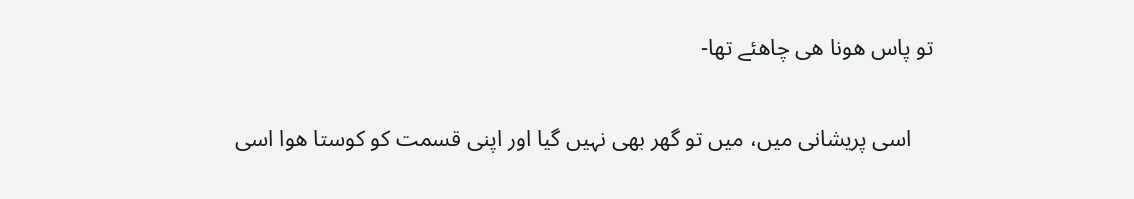تو پاس ھونا ھی چاھئے تھا-

    اسی پریشانی میں، میں تو گھر بھی نہیں گیا اور اپنی قسمت کو کوستا ھوا اسی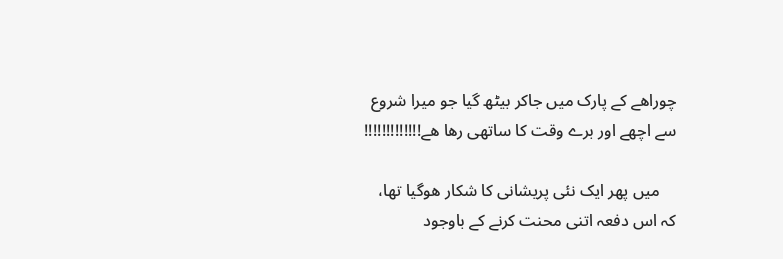چوراھے کے پارک میں جاکر بیٹھ گیا جو میرا شروع سے اچھے اور برے وقت کا ساتھی رھا ھے!!!!!!!!!!!!!

    میں پھر ایک نئی پریشانی کا شکار ھوگیا تھا، کہ اس دفعہ اتنی محنت کرنے کے باوجود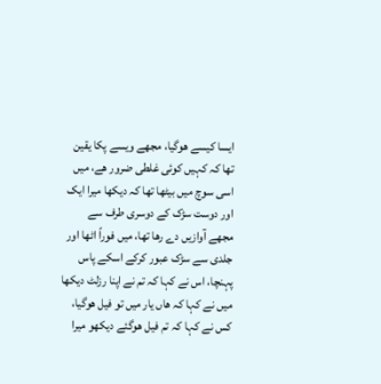ایسا کیسے ھوگیا، مجھے ویسے پکا یقین تھا کہ کہیں کوئی غلطی ضرور ھے، میں اسی سوچ میں بیٹھا تھا کہ دیکھا میرا ایک اور دوست سڑک کے دوسری طرف سے مجھے آوازیں دے رھا تھا، میں فوراً اٹھا اور جلدی سے سڑک عبور کرکے اسکے پاس پہنچا، اس نے کہا کہ تم نے اپنا رزلٹ دیکھا میں نے کہا کہ ھاں یار میں تو فیل ھوگیا، کس نے کہا کہ تم فیل ھوگئے دیکھو میرا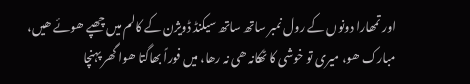اور تمھارا دونوں کے رول نمبر ساتھ ساتھ سیکنڈ ڈویژن کے کالم میں چھپے ھوئے ھیں، مبارک ھو، میری تو خوشی کا ٹھکانہ ھی نہ رھا، میں فوراً بھاگتا ھوا گھر پہنچا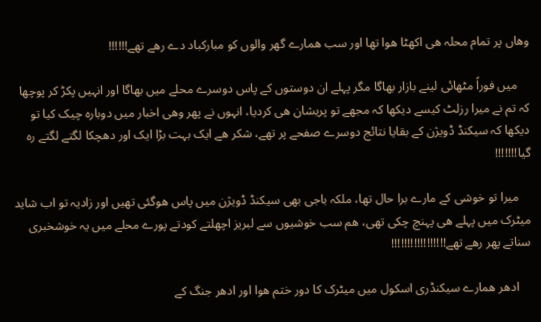وھاں پر تمام محلہ ھی اکھٹا ھوا تھا اور سب ھمارے گھر والوں کو مبارکباد دے رھے تھے!!!!!!

    میں فوراً مٹھائی لینے بازار بھاگا مگر پہلے ان دوستوں کے پاس دوسرے محلے میں بھاگا اور انہیں پکڑ کر پوچھا کہ تم نے میرا رزلٹ کیسے دیکھا کہ مجھے تو پریشان ھی کردیا، انہوں نے پھر وھی اخبار میں دوبارہ چیک کیا تو دیکھا کہ سیکنڈ ڈویژن کے بقایا نتائج دوسرے صفحے پر تھے، شکر ھے ایک بہت بڑا ایک اور دھچکا لگتے لگتے رہ گیا!!!!!!!

    میرا تو خوشی کے مارے برا حال تھا، ملکہ باجی بھی سیکنڈ ڈویژن میں پاس ھوگئی تھیں اور زادیہ تو اب شاید میٹرک میں پہلے ھی پہنچ چکی تھی، ھم سب خوشیوں سے لبریز اچھلتے کودتے پورے محلے میں یہ خوشخبری سناتے پھر رھے تھے!!!!!!!!!!!!!!!!!

    ادھر ھمارے سیکنڈری اسکول میں میٹرک کا دور ختم ھوا اور ادھر جنگ کے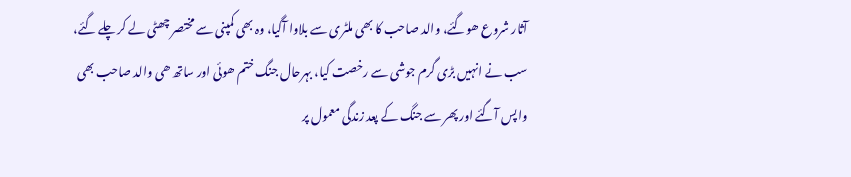آثار شروع ھوگئے، والد صاحب کا بھی ملٹری سے بلاوا آگیا، وہ بھی کمپنی سے مختصر چھٹی لے کر چلے گئے، سب نے انہیں بڑی گرم جوشی سے رخصت کیا، بہرحال جنگ ختم ھوئی اور ساتھ ھی والد صاحب بھی واپس آگئے اور پھر سے جنگ کے پعد زندگی معمول پر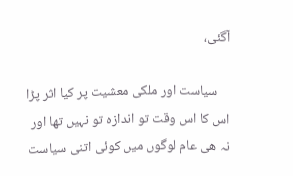آگئی،

    سیاست اور ملکی معشیت پر کیا اثر پڑا اس کا اس وقت تو اندازہ تو نہیں تھا اور نہ ھی عام لوگوں میں کوئی اتنی سیاست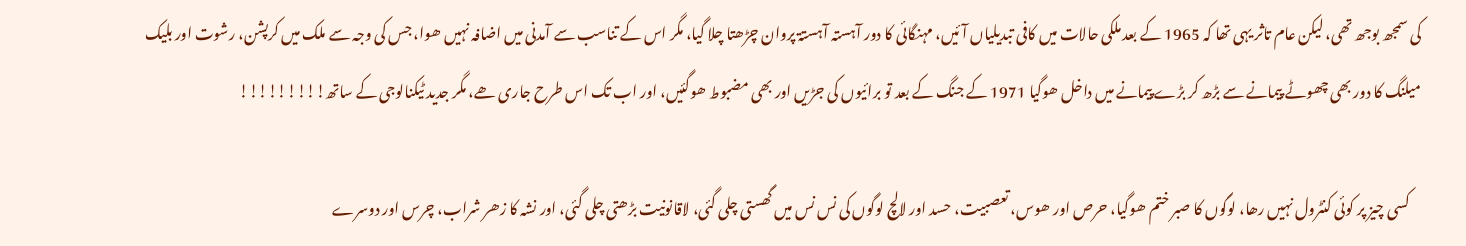کی سمجھ بوجھ تھی، لیکن عام تاثر یہی تھا کہ 1965 کے بعد ملکی حالات میں کافی تبدیلیاں آئیں، مہنگائی کا دور آہستہ آہستۃ پروان چڑھتا چلا گیا، مگر اس کے تناسب سے آمدنی میں اضافہ نہیں ھوا، جس کی وجہ سے ملک میں کرپشن، رشوت اور بلیک میلنگ کا دور بھی چھوٹے پیمانے سے بڑھ کر بڑے پیمانے میں داخل ھوگیا 1971 کے جنگ کے بعد تو برائیوں کی جڑیں اور بھی مضبوط ھوگئیں، اور اب تک اس طرح جاری ھے، مگر جدید ٹیکنالوجی کے ساتھ!!!!!!!!!

    کسی چیز پر کوئی کنٹرول نہیں رھا، لوگوں کا صبر ختم ھوگیا، حرص اور ھوس، تعصبیت، حسد اور لالچ لوگوں کی نس نس میں گھستی چلی گئی، لاقانونیت بڑھتی چلی گئی، اور نشہ کا زھر شراب، چرس اور دوسرے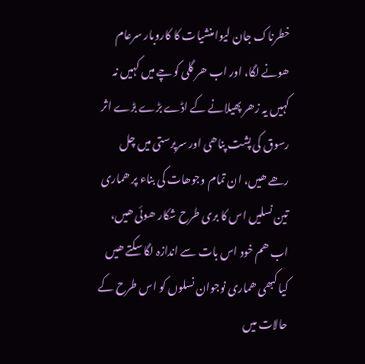خطرناک جان لیوا منشیات کا کاروبار سرعام ھونے لگا، اور اب ھر گلی کوچے میں کہیں نہ کہیں یہ زھر پھیلانے کے اڈے بڑے بڑے اثر رسوق کی پشت پناھی اور سرپرستی میں چل رھے ھیں، ان تمام وجوھات کی بناء پر ھماری تین نسلیں اس کا بری طرح شکار ھوئی ھیں، اب ھم خود اس بات سے اندازہ لگا سکتے ھیں کیا کبھی ھماری نوجوان نسلوں کو اس طرح کے حالات میں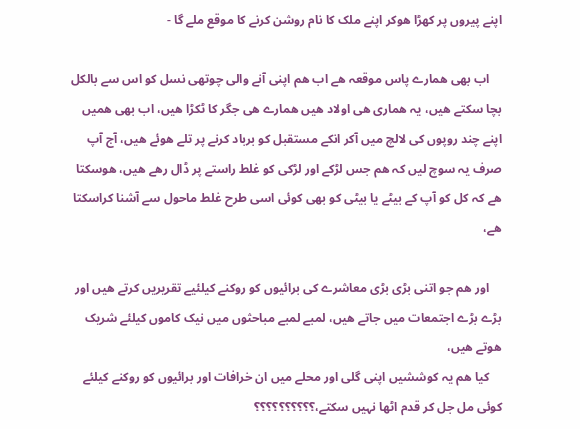اپنے پیروں پر کھڑا ھوکر اپنے ملک کا نام روشن کرنے کا موقع ملے گا -

    اب بھی ھمارے پاس موقعہ ھے اب ھم اپنی آنے والی چوتھی نسل کو اس سے بالکل بچا سکتے ھیں، یہ ھماری ھی اولاد ھیں ھمارے ھی جگر کا ٹکڑا ھیں، اب بھی ھمیں اپنے چند روپوں کی لالچ میں آکر انکے مستقبل کو برباد کرنے پر تلے ھوئے ھیں، آج آپ صرف یہ سوچ لیں کہ ھم جس لڑکے اور لڑکی کو غلط راستے پر ڈال رھے ھیں، ھوسکتا ھے کہ کل کو آپ کے بیٹے یا بیٹی کو بھی کوئی اسی طرح غلط ماحول سے آشنا کراسکتا ھے،

    اور ھم جو اتنی بڑی بڑی معاشرے کی برائیوں کو روکنے کیلئیے تقریریں کرتے ھیں اور بڑے بڑے اجتمعات میں جاتے ھیں، لمبے لمبے مباحثوں میں نیک کاموں کیلئے شریک ھوتے ھیں،
    کیا ھم یہ کوششیں اپنی گلی اور محلے میں ان خرافات اور برائیوں کو روکنے کیلئے کوئی مل جل کر قدم اٹھا نہیں سکتے،؟؟؟؟؟؟؟؟؟؟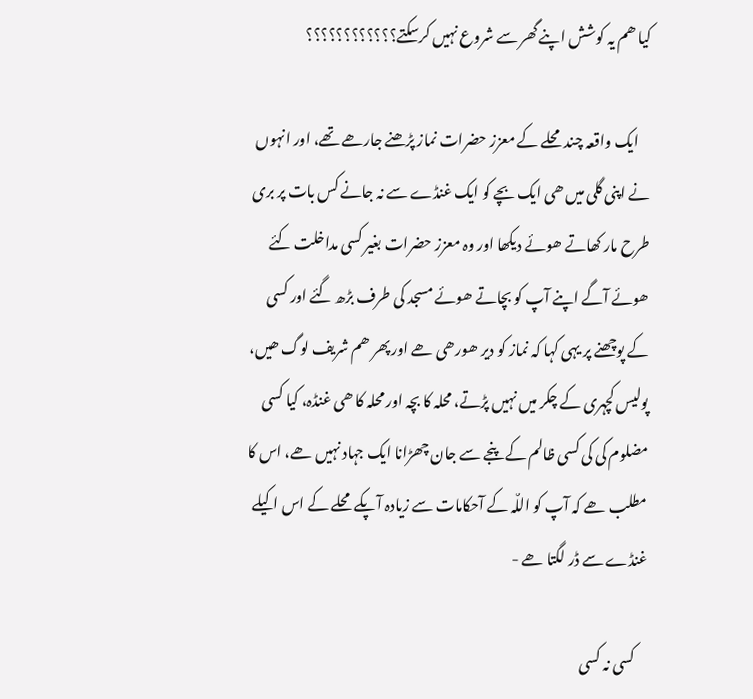کیا ھم یہ کوشش اپنے گھر سے شروع نہیں کرسکتے؟؟؟؟؟؟؟؟؟؟؟؟

    ایک واقعہ چند محلے کے معزز حضرات نماز پڑھنے جارھے تھے، اور انہوں نے اپنی گلی میں ھی ایک بچے کو ایک غنڈے سے نہ جانے کس بات پر بری طرح مار کھاتے ھوئے دیکھا اور وہ معزز حضرات بغیر کسی مداخلت کئے ھوئے آگے اپنے آپ کو بچاتے ھوئے مسجد کی طرف بڑھ گئے اور کسی کے پوچھنے پر یہی کہا کہ نماز کو دیر ھورھی ھے اور پھر ھم شریف لوگ ھیں، پولیس کچہری کے چکر میں نہیں پڑتے، محلہ کا بچہ اور محلہ کا ھی غنڈہ، کیا کسی مضلوم کی کی کسی ظالم کے پنجے سے جان چھڑانا ایک جہاد نہیں ھے، اس کا مطلب ھے کہ آپ کو اللٌہ کے آحکامات سے زیادہ آپکے محلے کے اس اکیلے غنڈے سے ڈر لگتا ھے -

    کسی نہ کسی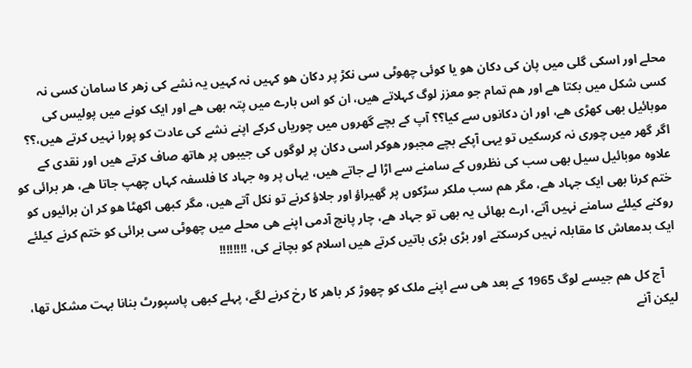محلے اور اسکی گلی میں پان کی دکان ھو یا کوئی چھوٹی سی نکڑ پر دکان ھو کہیں نہ کہیں یہ نشے کی زھر کا سامان کسی نہ کسی شکل میں بکتا ھے اور ھم تمام جو معزز لوگ کہلاتے ھیں، ان کو اس بارے میں پتہ بھی ھے اور ایک کونے میں پولیس کی موبائیل بھی کھڑی ھے، اور ان دکانوں سے کیا؟؟ آپ کے بچے گھروں میں چوریاں کرکے اپنے نشے کی عادت کو پورا نہیں کرتے ھیں،؟؟ اگر گھر میں چوری نہ کرسکیں تو یہی آپکے بچے مجبور ھوکر اسی دکان پر لوگوں کی جیبوں پر ھاتھ صاف کرتے ھیں اور نقدی کے علاوہ موبائیل سیل بھی سب کی نظروں کے سامنے سے اڑا لے جاتے ھیں، یہاں پر وہ جہاد کا فلسفہ کہاں چھپ جاتا ھے، ھر برائی کو ختم کرنا بھی ایک جہاد ھے، مگر ھم سب ملکر سڑکوں پر گھیراؤ اور جلاؤ کرنے تو نکل آتے ھیں، مگر کبھی اکھٹا ھو کر ان برائیوں کو روکنے کیلئے سامنے نہیں آتے، ارے بھائی یہ بھی تو جہاد ھے، چار پانچ آدمی اپنے ھی محلے میں چھوٹی سی برائی کو ختم کرنے کیلئے ایک بدمعاش کا مقابلہ نہیں کرسکتے اور بڑی بڑی باتیں کرتے ھیں اسلام کو بچانے کی، !!!!!!!!

    آج کل ھم جیسے لوگ 1965 کے بعد ھی سے اپنے ملک کو چھوڑ کر باھر کا رخ کرنے لگے، پہلے کبھی پاسپورٹ بنانا بہت مشکل تھا، لیکن آنے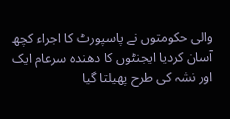والی حکومتوں نے پاسپورٹ کا اجراء کچھ آسان کردیا ایجنٹوں کا دھندہ سرعام ایک اور نشہ کی طرح پھیلتا گیا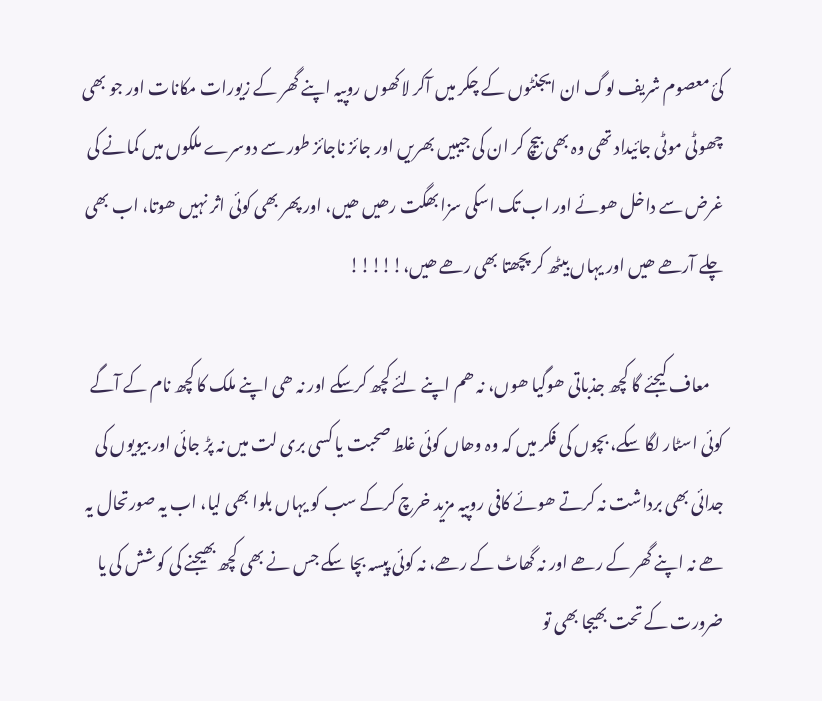کئ معصوم شریف لوگ ان ایجنٹوں کے چکر میں آکر لاکھوں روپیہ اپنے گھر کے زیورات مکانات اور جو بھی چھوٹی موٹی جائیداد تھی وہ بھی بیچ کر ان کی جیبیں بھریں اور جائز ناجائز طور سے دوسرے ملکوں میں کمانے کی غرض سے داخل ھوئے اور اب تک اسکی سزا بھگت رھیں ھیں، اور پھر بھی کوئی اثر نہیں ھوتا، اب بھی چلے آرھے ھیں اور یہاں بیٹھ کر پچھتا بھی رھے ھیں،!!!!!

    معاف کیجئے گا کچھ جذباتی ھوگیا ھوں، نہ ھم اپنے لئے کچھ کرسکے اور نہ ھی اپنے ملک کا کچھ نام کے آگے کوئی اسٹار لگا سکے، بچوں کی فکر میں کہ وہ وھاں کوئی غلط صحبت یا کسی بری لت میں نہ پڑ جائی اور بیویوں کی جدائی بھی برداشت نہ کرتے ھوئے کافی روپیہ مزید خرچ کرکے سب کو یہاں بلوا بھی لیا، اب یہ صورتحال یہ ھے نہ اپنے گھر کے رھے اور نہ گھاٹ کے رھے، نہ کوئی پیسہ بچا سکے جس نے بھی کچھ بھیجنے کی کوشش کی یا ضرورت کے تحت بھیجا بھی تو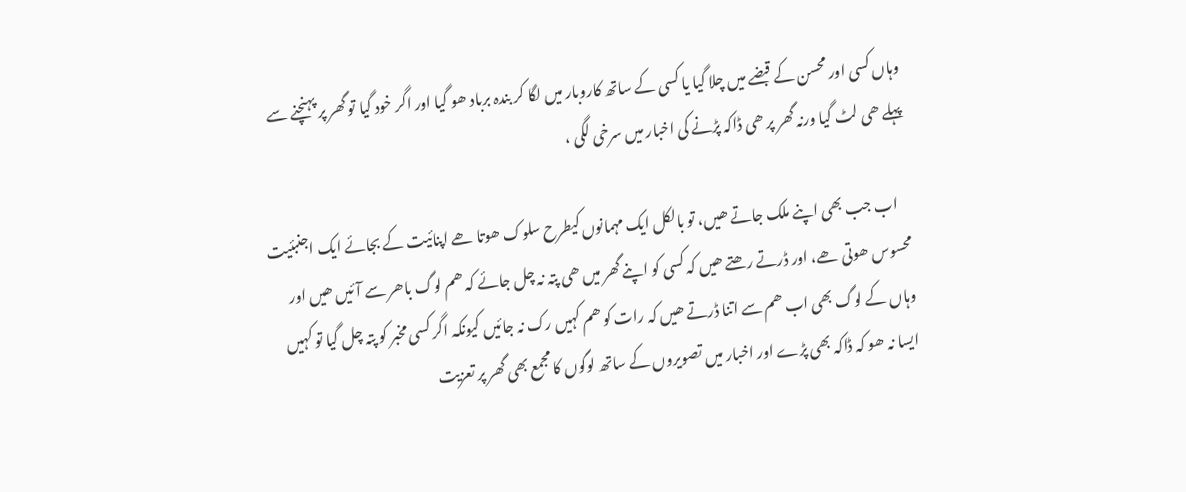وہاں کسی اور محسن کے قبضے میں چلا گیا یا کسی کے ساتھ کاروبار میں لگا کر بندہ برباد ھو گیا اور اگر خود گیا تو گھر پر پہنچنے سے پہلے ھی لٹ گیا ورنہ گھر پر ھی ڈاکہ پڑنے کی اخبار میں سرخی لگی ،

    اب جب بھی اپنے ملک جاتے ھیں، تو بالکل ایک مہمانوں کیطرح سلوک ھوتا ھے اپنائیت کے بجائے ایک اجنبئیت محسوس ھوتی ھے، اور ڈرتے رھتے ھیں کہ کسی کو اپنے گھر میں ھی پتہ نہ چل جائے کہ ھم لوگ باھر سے آئیں ھیں اور وہاں کے لوگ بھی اب ھم سے اتنا ڈرتے ھیں کہ رات کو ھم کہیں رک نہ جائیں کیونکہ اگر کسی مخبر کو پتہ چل گیا تو کہیں ایسا نہ ھو کہ ڈاکہ بھی پڑے اور اخبار میں تصویروں کے ساتھ لوگوں کا مجمع بھی گھر پر تعزیت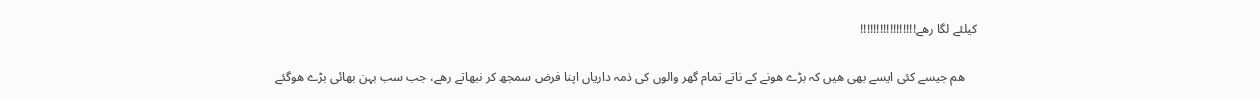کیلئے لگا رھے!!!!!!!!!!!!!!!!!

    ھم جیسے کئی ایسے بھی ھیں کہ بڑے ھونے کے ناتے تمام گھر والوں کی ذمہ داریاں اپنا فرض سمجھ کر نبھاتے رھے، جب سب بہن بھائی بڑے ھوگئے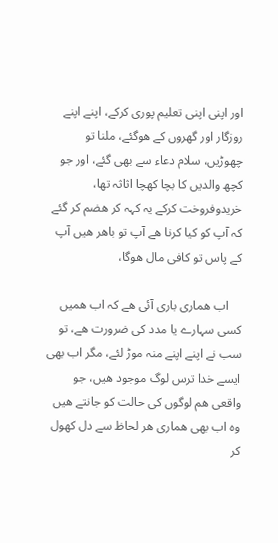اور اپنی اپنی تعلیم پوری کرکے، اپنے اپنے روزگار اور گھروں کے ھوگئے، ملنا تو چھوڑیں، سلام دعاء سے بھی گئے، اور جو کچھ والدیں کا بچا کھچا اثاثہ تھا، خریدوفروخت کرکے یہ کہہ کر ھضم کر گئے کہ آپ کو کیا کرنا ھے آپ تو باھر ھیں آپ کے پاس تو کافی مال ھوگا،

    اب ھماری باری آئی ھے کہ اب ھمیں کسی سہارے یا مدد کی ضرورت ھے، تو سب نے اپنے اپنے منہ موڑ لئے، مگر اب بھی ایسے خدا ترس لوگ موجود ھیں، جو واقعی ھم لوگوں کی حالت کو جانتے ھیں وہ اب بھی ھماری ھر لحاظ سے دل کھول کر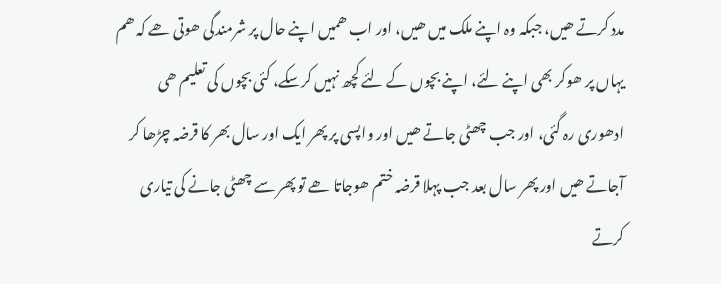مدد کرتے ھیں، جبکہ وہ اپنے ملک میں ھیں، اور اب ھمیں اپنے حال پر شرمندگی ھوتی ھے کہ ھم یہاں پر ھوکر بھی اپنے لئے، اپنے بچوں کے لئے کچھ نہیں کرسکے، کئی بچوں کی تعلیم ھی ادھوری رہ گئی، اور جب چھٹی جاتے ھیں اور واپسی پر پھر ایک اور سال بھر کا قرضہ چڑھا کر آجاتے ھیں اور پھر سال بعد جب پہلا قرضہ ختم ھوجاتا ھے تو پھر سے چھٹی جانے کی تیاری کرتے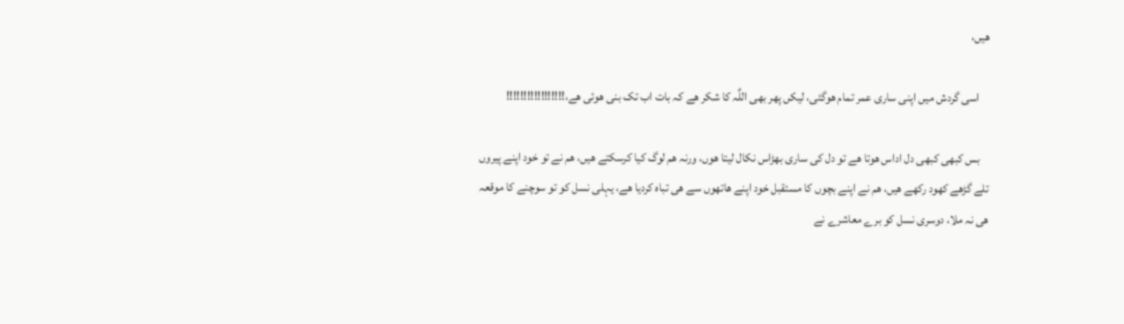ھیں،

    اسی گردش میں اپنی ساری عمر تمام ھوگئی، لیکں پھر بھی اللٌہ کا شکر ھے کہ بات اب تک بنی ھوئی ھے،!!!!!!!!!!!!!!!!!

    بس کبھی کبھی دل اداس ھوتا ھے تو دل کی ساری بھڑاس نکال لیتا ھوں، ورنہ ھم لوگ کیا کرسکتے ھیں، ھم نے تو خود اپنے پیروں تلے گڑھے کھود رکھے ھیں، ھم نے اپنے بچوں کا مستقبل خود اپنے ھاتھوں سے ھی تباہ کردیا ھے، یہلی نسل کو تو سوچنے کا موقعہ ھی نہ ملا، دوسری نسل کو برے معاشرے نے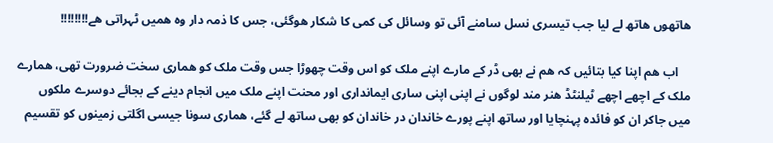ھاتھوں ھاتھ لے لیا جب تیسری نسل سامنے آئی تو وسائل کی کمی کا شکار ھوگئی، جس کا ذمہ دار وہ ھمیں ٹہراتی ھے!!!!!!!!

    اب ھم اپنا کیا بتائیں کہ ھم نے بھی ڈر کے مارے اپنے ملک کو اس وقت چھوڑا جس وقت ملک کو ھماری سخت ضرورت تھی، ھمارے ملک کے اچھے اچھے ٹیلنٹڈ ھنر مند لوگوں نے اپنی اپنی ساری ایمانداری اور محنت اپنے ملک میں انجام دینے کے بجائے دوسرے ملکوں میں جاکر ان کو فائدہ پہنچایا اور ساتھ اپنے پورے خاندان در خاندان کو بھی ساتھ لے گئے، ھماری سونا جیسی اگلتی زمینوں کو تقسیم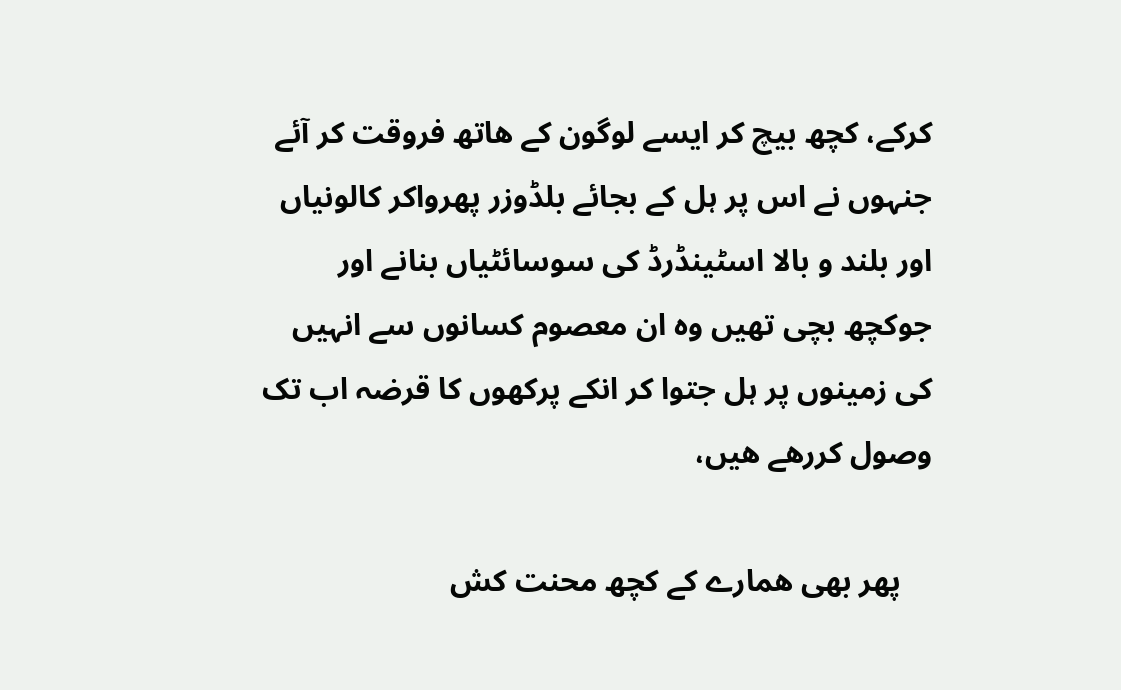کرکے، کچھ بیچ کر ایسے لوگون کے ھاتھ فروقت کر آئے جنہوں نے اس پر ہل کے بجائے بلڈوزر پھرواکر کالونیاں اور بلند و بالا اسٹینڈرڈ کی سوسائٹیاں بنانے اور جوکچھ بچی تھیں وہ ان معصوم کسانوں سے انہیں کی زمینوں پر ہل جتوا کر انکے پرکھوں کا قرضہ اب تک وصول کررھے ھیں،

    پھر بھی ھمارے کے کچھ محنت کش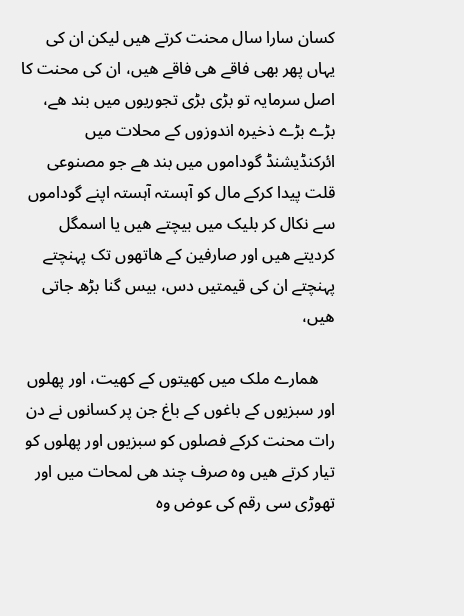کسان سارا سال محنت کرتے ھیں لیکن ان کی یہاں پھر بھی فاقے ھی فاقے ھیں، ان کی محنت کا اصل سرمایہ تو بڑی بڑی تجوریوں میں بند ھے، بڑے بڑے ذخیرہ اندوزوں کے محلات میں ائرکنڈیشنڈ گوداموں میں بند ھے جو مصنوعی قلت پیدا کرکے مال کو آہستہ آہستہ اپنے گوداموں سے نکال کر بلیک میں بیچتے ھیں یا اسمگل کردیتے ھیں اور صارفین کے ھاتھوں تک پہنچتے پہنچتے ان کی قیمتیں دس، بیس گنا بڑھ جاتی ھیں،

    ھمارے ملک میں کھیتوں کے کھیت، اور پھلوں اور سبزیوں کے باغوں کے باغ جن پر کسانوں نے دن رات محنت کرکے فصلوں کو سبزیوں اور پھلوں کو تیار کرتے ھیں وہ صرف چند ھی لمحات میں اور تھوڑی سی رقم کی عوض وہ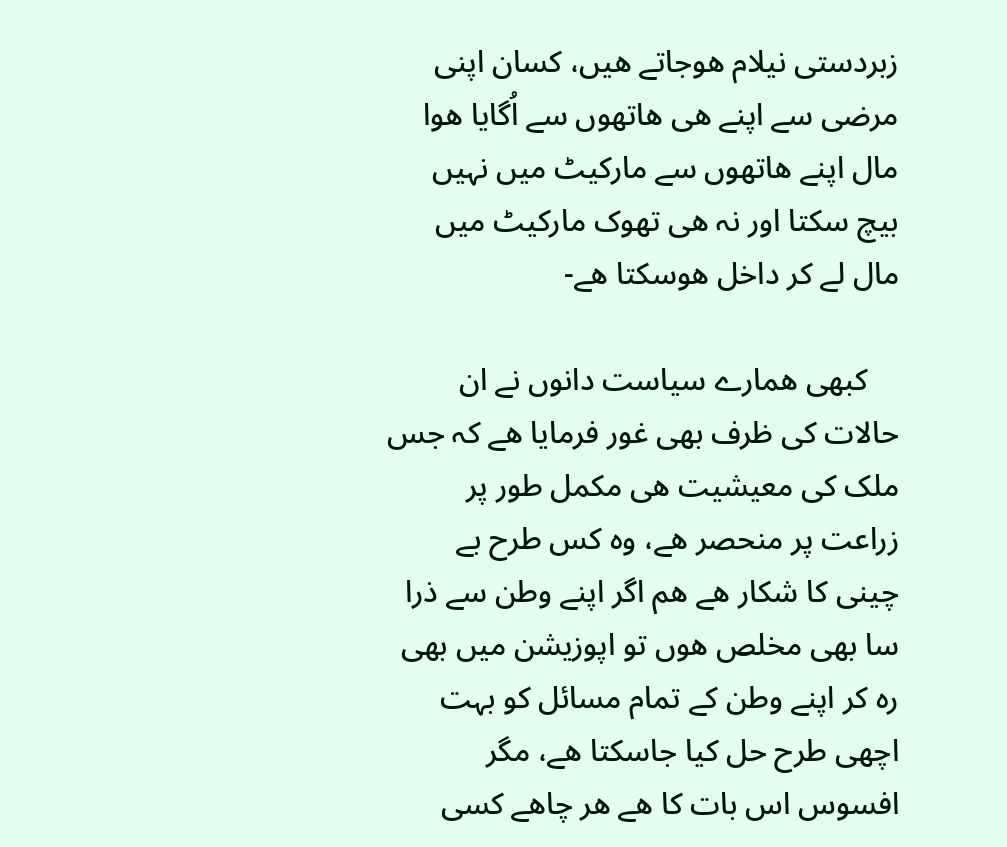زبردستی نیلام ھوجاتے ھیں، کسان اپنی مرضی سے اپنے ھی ھاتھوں سے اُگایا ھوا مال اپنے ھاتھوں سے مارکیٹ میں نہیں بیچ سکتا اور نہ ھی تھوک مارکیٹ میں مال لے کر داخل ھوسکتا ھے-

    کبھی ھمارے سیاست دانوں نے ان حالات کی ظرف بھی غور فرمایا ھے کہ جس ملک کی معیشیت ھی مکمل طور پر زراعت پر منحصر ھے، وہ کس طرح بے چینی کا شکار ھے ھم اگر اپنے وطن سے ذرا سا بھی مخلص ھوں تو اپوزیشن میں بھی رہ کر اپنے وطن کے تمام مسائل کو بہت اچھی طرح حل کیا جاسکتا ھے، مگر افسوس اس بات کا ھے ھر چاھے کسی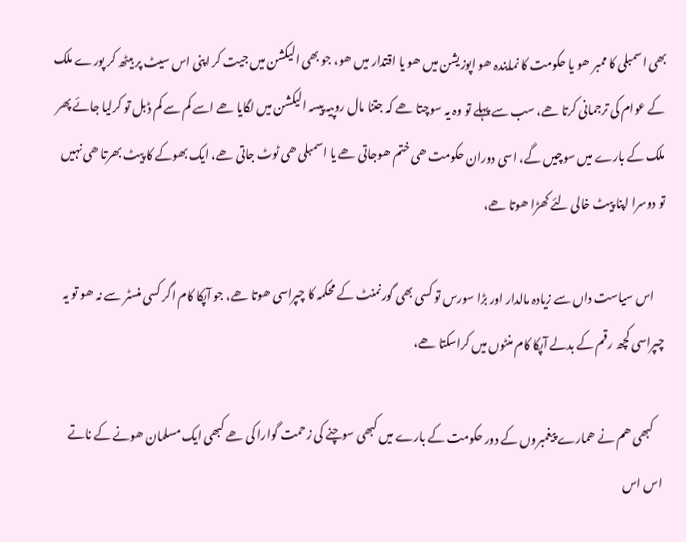بھی اسمبلی کا ممبر ھو یا حکومت کا نمایندہ ھو اپوزیشن میں ھو یا اقتدار میں ھو، جو بھی الیکشن میں جیت کر اپنی اس سیٹ پر بیٹھ کر پورے ملک کے عوام کی ترجمانی کرتا ھے، سب سے پہلے تو وہ یہ سوچتا ھے کہ جتنا مال روپیہ پیسہ الیکشن میں لگایا ھے اسے کم سے کم ڈبل تو کرلیا جائے پھر ملک کے بارے میں سوچیں گے، اسی دوران حکومت ھی ختم ھوجاتی ھے یا اسمبلی ھی ٹوٹ جاتی ھے، ایک بھوکے کا پیٹ بھرتا ھی نہیں تو دوسرا اپنا پیٹ خالی لئے کھڑا ھوتا ھے،

    اس سیاست داں سے زیادہ مالدار اور بڑا سورس تو کسی بھی گورنمنٹ کے محکمہ کا چپراسی ھوتا ھے، جو آپکا کام اگر کسی منسٹر سے نہ ھو تو یہ چپراسی کچھ رقم کے بدلے آپکا کام منٹوں میں کراسکتا ھے،

    کبھی ھم نے ھمارے پیغمبروں کے دور حکومت کے بارے میں کبھی سوچنے کی زحمت گوارا کی ھے کبھی ایک مسلمان ھونے کے ناتے اس اس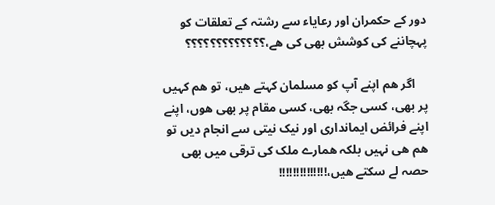دور کے حکمران اور رعایاء سے رشتہ کے تعلقات کو پہچاننے کی کوشش بھی کی ھے،؟؟؟؟؟؟؟؟؟؟؟؟؟

    اگر ھم اپنے آپ کو مسلمان کہتے ھیں، تو ھم کہیں پر بھی، کسی جگہ بھی، کسی مقام پر بھی ھوں، اپنے اپنے فرائض ایمانداری اور نیک نیتی سے انجام دیں تو ھم ھی نہیں بلکہ ھمارے ملک کی ترقی میں بھی حصہ لے سکتے ھیں،!!!!!!!!!!!!!!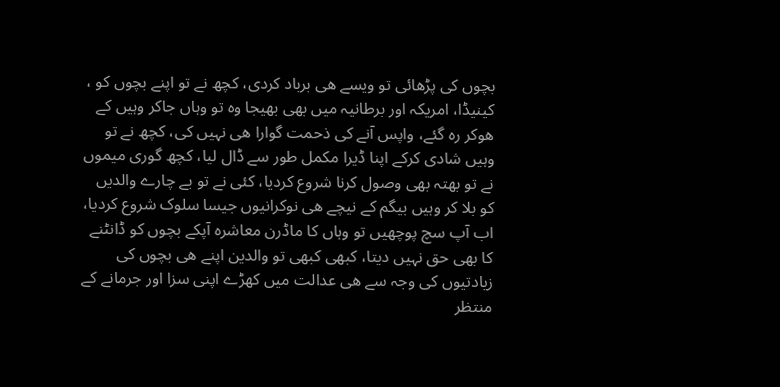بچوں کی پڑھائی تو ویسے ھی برباد کردی، کچھ نے تو اپنے بچوں کو ، کینیڈا، امریکہ اور برطانیہ میں بھی بھیجا وہ تو وہاں جاکر وہیں کے ھوکر رہ گئے، واپس آنے کی ذحمت گوارا ھی نہیں کی، کچھ نے تو وہیں شادی کرکے اپنا ڈیرا مکمل طور سے ڈال لیا، کچھ گوری میموں نے تو بھتہ بھی وصول کرنا شروع کردیا، کئی نے تو بے چارے والدیں کو بلا کر وہیں بیگم کے نیچے ھی نوکرانیوں جیسا سلوک شروع کردیا، اب آپ سچ پوچھیں تو وہاں کا ماڈرن معاشرہ آپکے بچوں کو ڈانٹنے کا بھی حق نہیں دیتا، کبھی کبھی تو والدین اپنے ھی بچوں کی زیادتیوں کی وجہ سے ھی عدالت میں کھڑے اپنی سزا اور جرمانے کے منتظر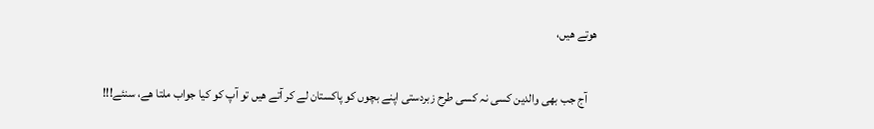ھوتے ھیں،

    آج جب بھی والدین کسی نہ کسی طرح زبردستی اپنے بچوں کو پاکستان لے کر آتے ھیں تو آپ کو کیا جواب ملتا ھے، سنئے!!!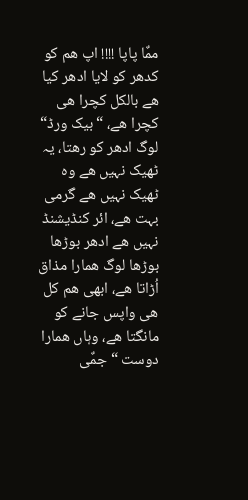ممٌا پاپا !!!! اپ ھم کو کدھر کو لایا ادھر کیا ھے بالکل کچرا ھی کچرا ھے، “بیک ورڈ“ لوگ ادھر کو رھتا، یہ ٹھیک نہیں ھے وہ ٹھیک نہیں ھے گرمی بہت ھے، ائر کنڈیشنڈ نہیں ھے ادھر بوڑھا بوڑھا لوگ ھمارا مذاق اُڑاتا ھے، ابھی ھم کل ھی واپس جانے کو مانگتا ھے، وہاں ھمارا دوست “جمٌی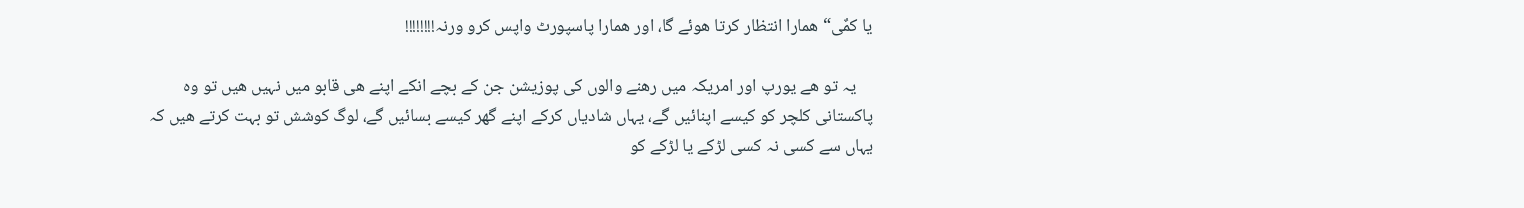یا کمٌی“ ھمارا انتظار کرتا ھوئے گا، اور ھمارا پاسپورٹ واپس کرو ورنہ!!!!!!!!

    یہ تو ھے یورپ اور امریکہ میں رھنے والوں کی پوزیشن جن کے بچے انکے اپنے ھی قابو میں نہیں ھیں تو وہ پاکستانی کلچر کو کیسے اپنائیں گے، یہاں شادیاں کرکے اپنے گھر کیسے بسائیں گے، لوگ کوشش تو بہت کرتے ھیں کہ یہاں سے کسی نہ کسی لڑکے یا لڑکے کو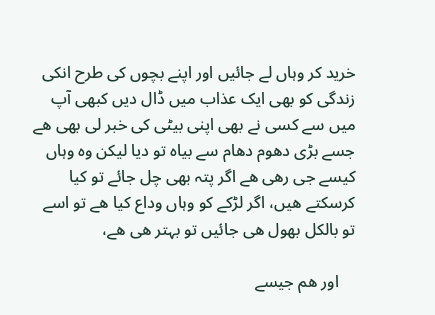خرید کر وہاں لے جائیں اور اپنے بچوں کی طرح انکی زندگی کو بھی ایک عذاب میں ڈال دیں کبھی آپ میں سے کسی نے بھی اپنی بیٹی کی خبر لی بھی ھے جسے بڑی دھوم دھام سے بیاہ تو دیا لیکن وہ وہاں کیسے جی رھی ھے اگر پتہ بھی چل جائے تو کیا کرسکتے ھیں، اگر لڑکے کو وہاں وداع کیا ھے تو اسے تو بالکل بھول ھی جائیں تو بہتر ھی ھے،

    اور ھم جیسے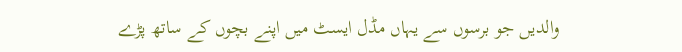والدیں جو برسوں سے یہاں مڈل ایسٹ میں اپنے بچوں کے ساتھ پڑے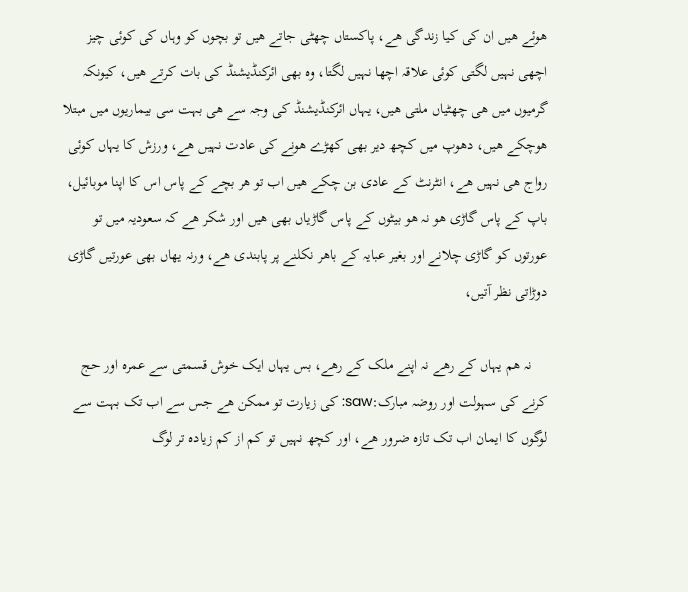ھوئے ھیں ان کی کیا زندگی ھے، پاکستاں چھٹی جاتے ھیں تو بچوں کو وہاں کی کوئی چیز اچھی نہیں لگتی کوئی علاقہ اچھا نہیں لگتا، وہ بھی ائرکنڈیشنڈ کی بات کرتے ھیں، کیونکہ گرمیوں میں ھی چھٹیاں ملتی ھیں، یہاں ائرکنڈیشنڈ کی وجہ سے ھی بہت سی بیماریوں میں مبتلا ھوچکے ھیں، دھوپ میں کچھ دیر بھی کھڑے ھونے کی عادت نہیں ھے، ورزش کا یہاں کوئی رواج ھی نہیں ھے، انٹرنٹ کے عادی بن چکے ھیں اب تو ھر بچے کے پاس اس کا اپنا موبائیل، باپ کے پاس گاڑی ھو نہ ھو بیٹوں کے پاس گاڑیاں بھی ھیں اور شکر ھے کہ سعودیہ میں تو عورتوں کو گاڑی چلانے اور بغیر عبایہ کے باھر نکلنے پر پابندی ھے، ورنہ یھاں بھی عورتیں گاڑی دوڑاتی نظر آتیں،

    نہ ھم یہاں کے رھے نہ اپنے ملک کے رھے، بس یہاں ایک خوش قسمتی سے عمرہ اور حج کرنے کی سہولت اور روضہ مبارک:saw: کی زیارت تو ممکن ھے جس سے اب تک بہت سے لوگوں کا ایمان اب تک تازہ ضرور ھے، اور کچھ نہیں تو کم از کم زیادہ تر لوگ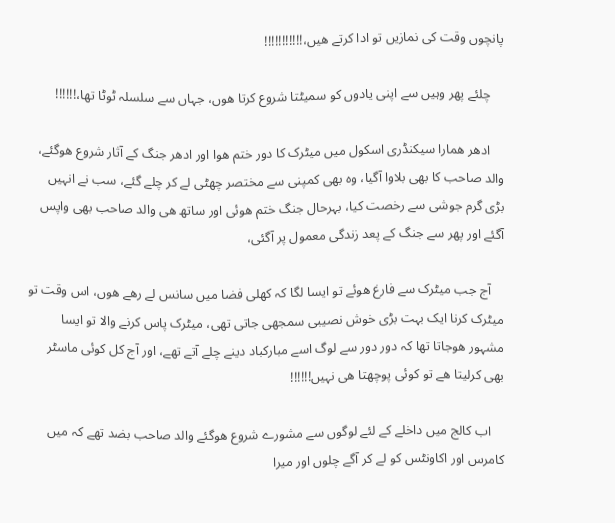پانچوں وقت کی نمازیں تو ادا کرتے ھیں،!!!!!!!!!!!

    چلئے پھر وہیں سے اپنی یادوں کو سمیٹتا شروع کرتا ھوں، جہاں سے سلسلہ ٹوٹا تھا،!!!!!!

    ادھر ھمارا سیکنڈری اسکول میں میٹرک کا دور ختم ھوا اور ادھر جنگ کے آثار شروع ھوگئے، والد صاحب کا بھی بلاوا آگیا، وہ بھی کمپنی سے مختصر چھٹی لے کر چلے گئے، سب نے انہیں بڑی گرم جوشی سے رخصت کیا، بہرحال جنگ ختم ھوئی اور ساتھ ھی والد صاحب بھی واپس آگئے اور پھر سے جنگ کے پعد زندگی معمول پر آگئی،

    آج جب میٹرک سے فارغ ھوئے تو ایسا لگا کہ کھلی فضا میں سانس لے رھے ھوں، اس وقت تو میٹرک کرنا ایک بہت بڑی خوش نصیبی سمجھی جاتی تھی، میٹرک پاس کرنے والا تو ایسا مشہور ھوجاتا تھا کہ دور دور سے لوگ اسے مبارکباد دینے چلے آتے تھے، اور آج کل کوئی ماسٹر بھی کرلیتا ھے تو کوئی پوچھتا ھی نہیں!!!!!!

    اب کالج میں داخلے کے لئے لوگوں سے مشورے شروع ھوگئے والد صاحب بضد تھے کہ میں کامرس اور اکاونٹس کو لے کر آگے چلوں اور میرا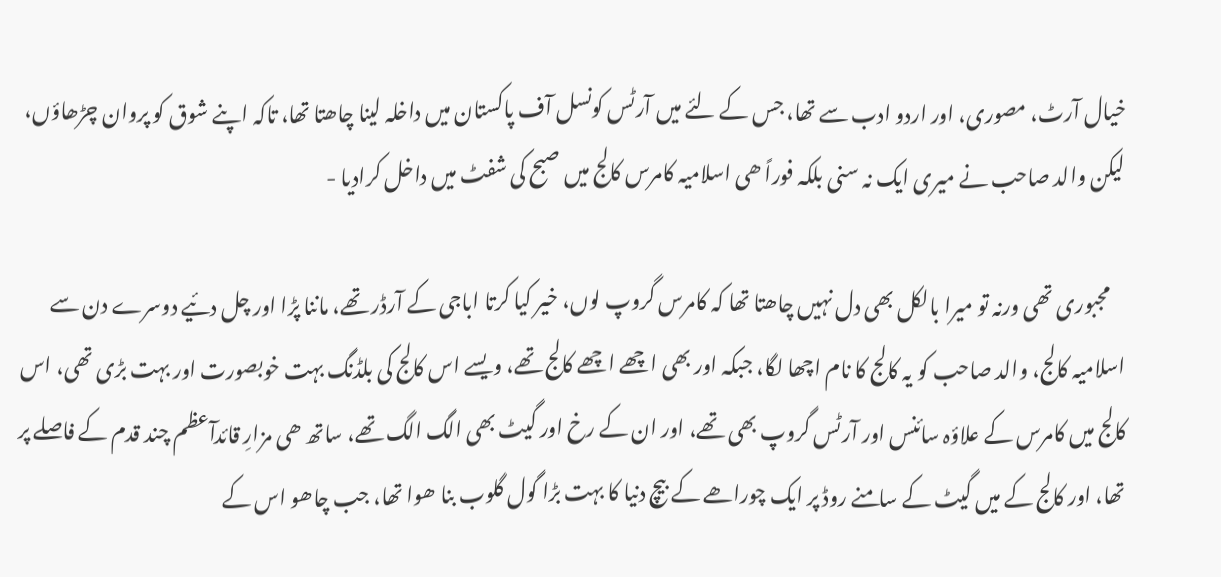خیال آرٹ، مصوری، اور اردو ادب سے تھا، جس کے لئے میں آرٹس کونسل آف پاکستان میں داخلہ لینا چاھتا تھا، تاکہ اپنے شوق کو پروان چڑھاؤں، لیکن والد صاحب نے میری ایک نہ سنی بلکہ فوراً ھی اسلامیہ کامرس کالج میں صبح کی شفٹ میں داخل کرادیا -

    مجبوری تھی ورنہ تو میرا بالکل بھی دل نہیں چاھتا تھا کہ کامرس گروپ لوں، خیر کیا کرتا اباجی کے آرڈر تھے، ماننا پڑا اور چل دئیے دوسرے دن سے اسلامیہ کالج، والد صاحب کو یہ کالج کا نام اچھا لگا، جبکہ اور بھی اچھے اچھے کالج تھے، ویسے اس کالج کی بلڈنگ بہت خوبصورت اور بہت بڑی تھی، اس کالج میں کامرس کے علاؤہ سائنس اور آرٹس گروپ بھی تھے، اور ان کے رخ اور گیٹ بھی الگ الگ تھے، ساتھ ھی مزارِ قائدآعظم چند قدم کے فاصلے پر تھا، اور کالج کے میں گیٹ کے سامنے روڈ پر ایک چوراھے کے بیچ دنیا کا بہت بڑا گول گلوب بنا ھوا تھا، جب چاھو اس کے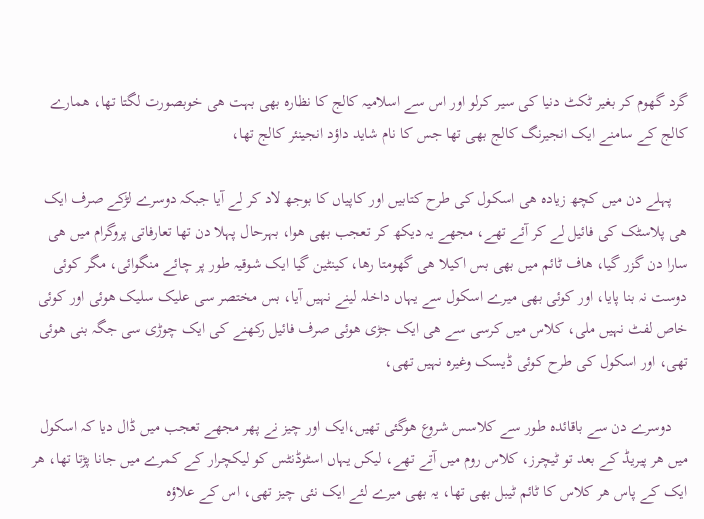گرد گھوم کر بغیر ٹکٹ دنیا کی سیر کرلو اور اس سے اسلامیہ کالج کا نظارہ بھی بہت ھی خوبصورت لگتا تھا، ھمارے کالج کے سامنے ایک انجیرنگ کالج بھی تھا جس کا نام شاید داؤد انجینئر کالج تھا،

    پہلے دن میں کچھ زیادہ ھی اسکول کی طرح کتابیں اور کاپیاں کا بوجھ لاد کر لے آیا جبکہ دوسرے لڑکے صرف ایک ھی پلاسٹک کی فائیل لے کر آئے تھے، مجھے یہ دیکھ کر تعجب بھی ھوا، بہرحال پہلا دن تھا تعارفاتی پروگرام میں ھی سارا دن گزر گیا، ھاف ٹائم میں بھی بس اکیلا ھی گھومتا رھا، کینٹین گیا ایک شوقیہ طور پر چائے منگوائی، مگر کوئی دوست نہ بنا پایا، اور کوئی بھی میرے اسکول سے یہاں داخلہ لینے نہیں آیا، بس مختصر سی علیک سلیک ھوئی اور کوئی خاص لفٹ نہیں ملی، کلاس میں کرسی سے ھی ایک جڑی ھوئی صرف فائیل رکھنے کی ایک چوڑی سی جگہ بنی ھوئی تھی، اور اسکول کی طرح کوئی ڈیسک وغیرہ نہیں تھی،

    دوسرے دن سے باقائدہ طور سے کلاسس شروع ھوگئی تھیں،ایک اور چیز نے پھر مجھے تعجب میں ڈال دیا کہ اسکول میں ھر پیریڈ کے بعد تو ٹیچرز، کلاس روم میں آتے تھے، لیکں یہاں اسٹوڈنٹس کو لیکچرار کے کمرے میں جانا پڑتا تھا، ھر ایک کے پاس ھر کلاس کا ٹائم ٹیبل بھی تھا، یہ بھی میرے لئے ایک نئی چیز تھی، اس کے علاؤہ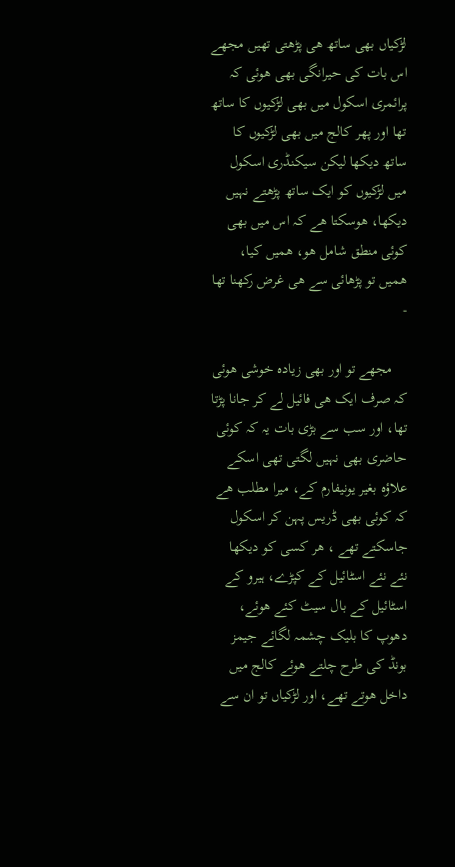لڑکیاں بھی ساتھ ھی پڑھتی تھیں مجھے اس بات کی حیرانگی بھی ھوئی کہ پرائمری اسکول میں بھی لڑکیوں کا ساتھ تھا اور پھر کالج میں بھی لڑکیوں کا ساتھ دیکھا لیکن سیکنڈری اسکول میں لڑکیوں کو ایک ساتھ پڑھتے نہیں دیکھا، ھوسکتا ھے کہ اس میں بھی کوئی منطق شامل ھو، ھمیں کیا، ھمیں تو پڑھائی سے ھی غرض رکھنا تھا -

    مجھے تو اور بھی زیادہ خوشی ھوئی کہ صرف ایک ھی فائیل لے کر جانا پڑتا تھا، اور سب سے بڑی بات یہ کہ کوئی حاضری بھی نہیں لگتی تھی اسکے علاؤہ بغیر یونیفارم کے، میرا مطلب ھے کہ کوئی بھی ڈریس پہن کر اسکول جاسکتے تھے ، ھر کسی کو دیکھا نئے نئے اسٹائیل کے کپڑے، ہیرو کے اسٹائیل کے بال سیٹ کئے ھوئے، دھوپ کا بلیک چشمہ لگائے جیمز بونڈ کی طرح چلتے ھوئے کالج میں داخل ھوتے تھے، اور لڑکیاں تو ان سے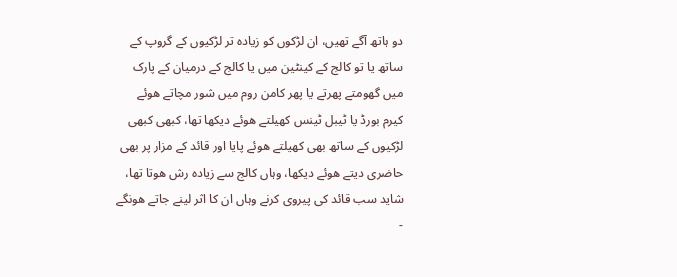دو ہاتھ آگے تھیں، ان لڑکوں کو زیادہ تر لڑکیوں کے گروپ کے ساتھ یا تو کالج کے کینٹین میں یا کالج کے درمیان کے پارک میں گھومتے پھرتے یا پھر کامن روم میں شور مچاتے ھوئے کیرم بورڈ یا ٹیبل ٹینس کھیلتے ھوئے دیکھا تھا، کبھی کبھی لڑکیوں کے ساتھ بھی کھیلتے ھوئے پایا اور قائد کے مزار پر بھی حاضری دیتے ھوئے دیکھا، وہاں کالج سے زیادہ رش ھوتا تھا، شاید سب قائد کی پیروی کرنے وہاں ان کا اثر لینے جاتے ھونگے -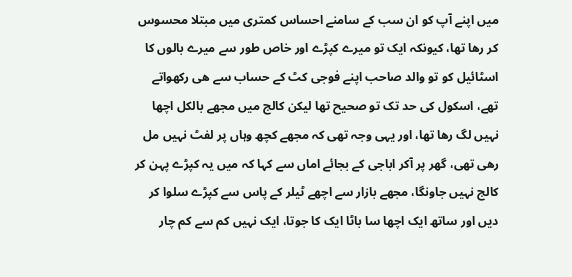میں اپنے آپ کو ان سب کے سامنے احساس کمتری میں مبتلا محسوس کر رھا تھا، کیونکہ ایک تو میرے کپڑے اور خاص طور سے میرے بالوں کا اسٹائیل کو تو والد صاحب اپنے فوجی کٹ کے حساب سے ھی رکھواتے تھے، اسکول کی حد تک تو صحیح تھا لیکن کالج میں مجھے بالکل اچھا نہیں لگ رھا تھا، اور یہی وجہ تھی کہ مجھے کچھ وہاں پر لفٹ نہیں مل رھی تھی، گھر پر آکر اباجی کے بجائے اماں سے کہا کہ میں یہ کپڑے پہن کر کالج نہیں جاونگا، مجھے بازار سے اچھے ٹیلر کے پاس سے کپڑے سلوا کر دیں اور ساتھ ایک اچھا سا باٹا ایک کا جوتا، ایک نہیں کم سے کم چار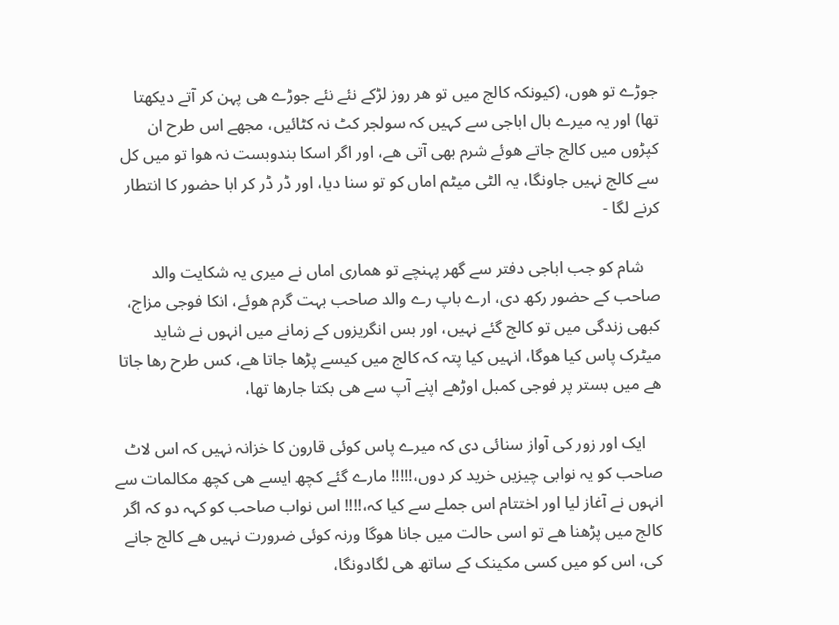جوڑے تو ھوں، (کیونکہ کالج میں تو ھر روز لڑکے نئے نئے جوڑے ھی پہن کر آتے دیکھتا تھا) اور یہ میرے بال اباجی سے کہیں کہ سولجر کٹ نہ کٹائیں، مجھے اس طرح ان کپڑوں میں کالج جاتے ھوئے شرم بھی آتی ھے، اور اگر اسکا بندوبست نہ ھوا تو میں کل سے کالج نہیں جاونگا، یہ الٹی میٹم اماں کو تو سنا دیا، اور ڈر ڈر کر ابا حضور کا انتطار کرنے لگا -

    شام کو جب اباجی دفتر سے گھر پہنچے تو ھماری اماں نے میری یہ شکایت والد صاحب کے حضور رکھ دی، ارے باپ رے والد صاحب بہت گرم ھوئے، انکا فوجی مزاج، کبھی زندگی میں تو کالج گئے نہیں، اور بس انگریزوں کے زمانے میں انہوں نے شاید میٹرک پاس کیا ھوگا، انہیں کیا پتہ کہ کالج میں کیسے پڑھا جاتا ھے، کس طرح رھا جاتا ھے میں بستر پر فوجی کمبل اوڑھے اپنے آپ سے ھی بکتا جارھا تھا،

    ایک اور زور کی آواز سنائی دی کہ میرے پاس کوئی قارون کا خزانہ نہیں کہ اس لاٹ صاحب کو یہ نوابی چیزیں خرید کر دوں،!!!!! مارے گئے کچھ ایسے ھی کچھ مکالمات سے انہوں نے آغاز لیا اور اختتام اس جملے سے کیا کہ،!!!! اس نواب صاحب کو کہہ دو کہ اگر کالج میں پڑھنا ھے تو اسی حالت میں جانا ھوگا ورنہ کوئی ضرورت نہیں ھے کالج جانے کی، اس کو میں کسی مکینک کے ساتھ ھی لگادونگا،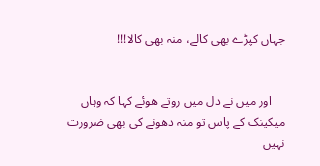جہاں کپڑے بھی کالے، منہ بھی کالا!!!


    اور میں نے دل میں روتے ھوئے کہا کہ وہاں میکینک کے پاس تو منہ دھونے کی بھی ضرورت نہیں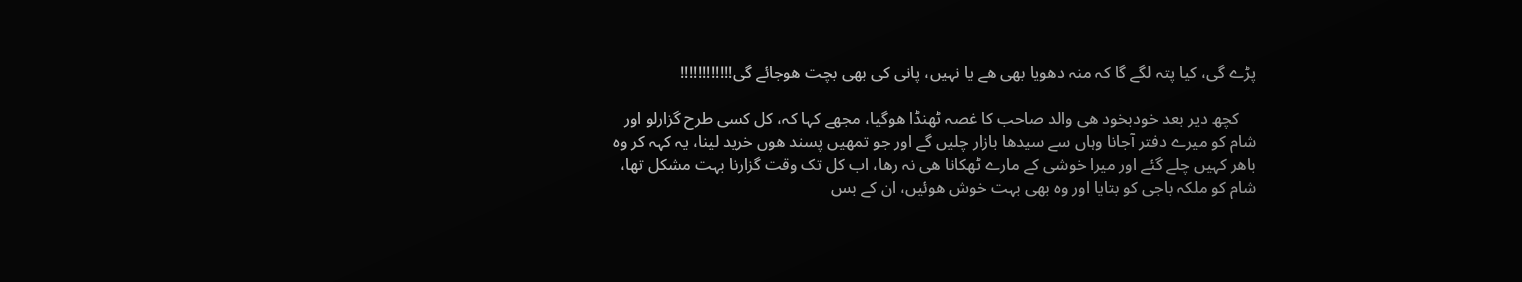پڑے گی، کیا پتہ لگے گا کہ منہ دھویا بھی ھے یا نہیں، پانی کی بھی بچت ھوجائے گی!!!!!!!!!!!!

    کچھ دیر بعد خودبخود ھی والد صاحب کا غصہ ٹھنڈا ھوگیا، مجھے کہا کہ، کل کسی طرح گزارلو اور شام کو میرے دفتر آجانا وہاں سے سیدھا بازار چلیں گے اور جو تمھیں پسند ھوں خرید لینا، یہ کہہ کر وہ باھر کہیں چلے گئے اور میرا خوشی کے مارے ٹھکانا ھی نہ رھا، اب کل تک وقت گزارنا بہت مشکل تھا، شام کو ملکہ باجی کو بتایا اور وہ بھی بہت خوش ھوئیں، ان کے بس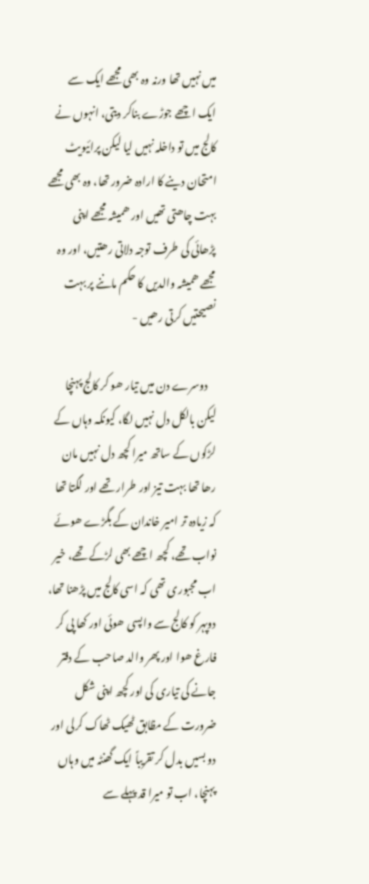میں نہیں تھا ورنہ وہ بھی مجھے ایک سے ایک اچھے جوڑے بناکر دیتی، انہوں نے کالج میں تو داخلہ نہیں لیا لیکن پرائیویٹ امتحان دینے کا ارادہ ضرور تھا، وہ بھی مجھے بہت چاھتی تھیں اور ھمیشہ مجھے اپنی پڑھائی کی طرف توجہ دلاتی رھتیں، اور وہ مجھے ھمیشہ والدیں کا حکم ماننے پر بہت نصیحتیں کرتی رھیں -

    دوسرے دن میں تیار ھو کر کالج پہنچا لیکن بالکل دل نہیں لگا، کیونکہ وہاں کے لڑکوں کے ساتھ میرا کچھ دل نہیں مان رھا تھا بہت تیز اور طرار تھے اور لگتا تھا کہ زیادہ تر امیر خاندان کے بگڑے ھوئے نواب تھے، کچھ اچھے بھی لڑکے تھے، خیر اب مجبوری تھی کہ اسی کالج میں پڑھنا تھا، دوپہر کو کالج سے واپسی ھوئی اور کھا پی کر فارغ ھوا اور پھر والد صاحب کے دفتر جانے کی تیاری کی اور کچھ اپنی شکل ضرورت کے مظابق ٹھیک ٹھاک کرلی اور دو بسیں بدل کر تقریباً ایک گھنٹہ میں وہاں پہنچا، اب تو میرا قد پہلے سے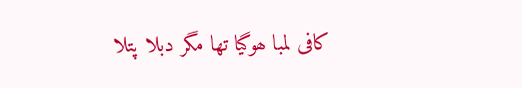کافی لمبا ھوگیا تھا مگر دبلا پتلا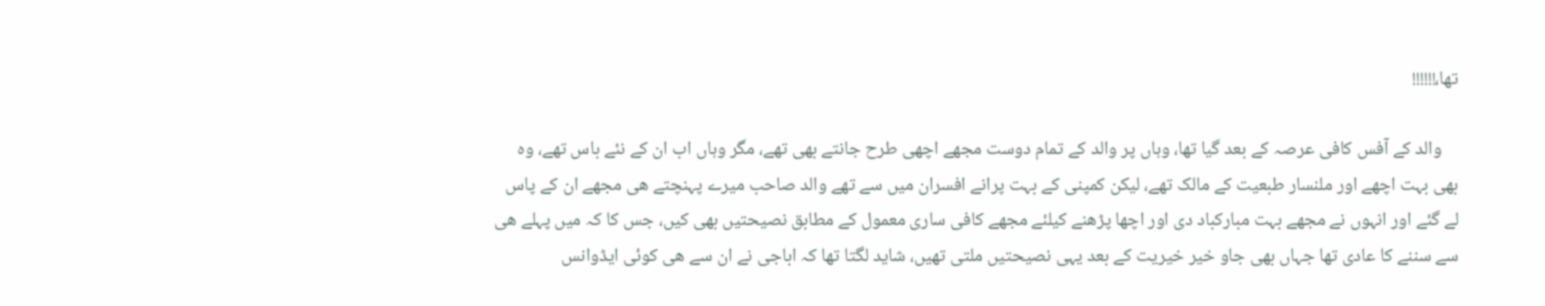تھا،!!!!!!

    والد کے آفس کافی عرصہ کے بعد گیا تھا، وہاں پر والد کے تمام دوست مجھے اچھی طرح جانتے بھی تھے، مگر وہاں اب ان کے نئے باس تھے، وہ بھی بہت اچھے اور ملنسار طبعیت کے مالک تھے، لیکن کمپنی کے بہت پرانے افسران میں سے تھے والد صاحب میرے پہنچتے ھی مجھے ان کے پاس لے گئے اور انہوں نے مجھے بہت مبارکباد دی اور اچھا پڑھنے کیلئے مجھے کافی ساری معمول کے مطابق نصیحتیں بھی کیں، جس کا کہ میں پہلے ھی سے سننے کا عادی تھا جہاں بھی جاو خیر خیریت کے بعد یہی نصیحتیں ملتی تھیں، شاید لگتا تھا کہ اباجی نے ان سے ھی کوئی ایڈوانس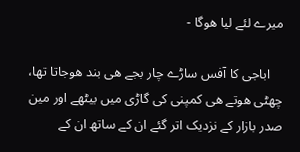میرے لئے لیا ھوگا -

    اباجی کا آفس ساڑے چار بجے ھی بند ھوجاتا تھا، چھٹی ھوتے ھی کمپنی کی گاڑی میں بیٹھے اور مین صدر بازار کے نزدیک اتر گئے ان کے ساتھ ان کے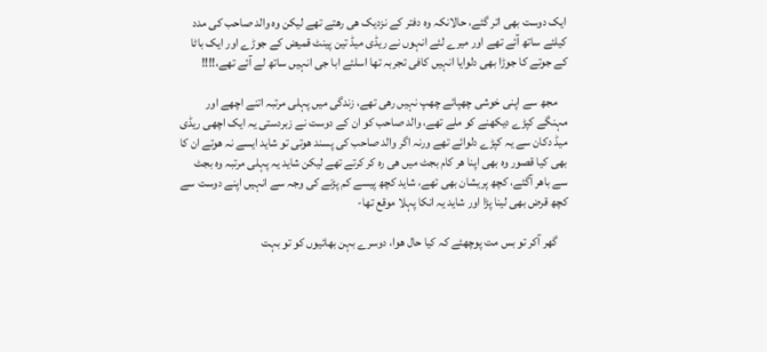ایک دوست بھی اتر گئے، حالانکہ وہ دفتر کے نزدیک ھی رھتے تھے لیکن وہ والد صاحب کی مدد کیلئے ساتھ آئے تھے اور میرے لئے انہوں نے ریڈی میڈ تین پینٹ قمیض کے جوڑے اور ایک باٹا کے جوتے کا جوڑا بھی دلوایا انہیں کافی تجربہ تھا اسلئے ابا جی انہیں ساتھ لے آئے تھے،!!!!

    مجھ سے اپنی خوشی چھپائے چھپ نہیں رھی تھے، زندگی میں پہلی مرتبہ اتنے اچھے اور مہنگے کپڑے دیکھنے کو ملے تھے، والد صاحب کو ان کے دوست نے زبردستی یہ ایک اچھی ریڈی میڈ دکان سے یہ کپڑے دلوائے تھے ورنہ اگر والد صاحب کی پسند ھوتی تو شاید ایسے نہ ھوتے ان کا بھی کیا قصور وہ بھی اپنا ھر کام بجٹ میں ھی رہ کر کرتے تھے لیکن شاید یہ پہلی مرتبہ وہ بجٹ سے باھر آگئے، کچھ پریشان بھی تھے، شاید کچھ پیسے کم پڑنے کی وجہ سے انہیں اپنے دوست سے کچھ قرض بھی لینا پڑا اور شاید یہ انکا پہلا موقع تھا-

    گھر آکر تو بس مت پوچھئے کہ کیا حال ھوا، دوسرے بہن بھائیوں کو تو بہت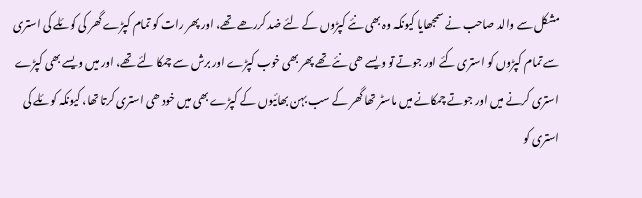مشکل سے والد صاحب نے سمجھایا کیونکہ وہ بھی نئے کپڑوں کے لئے ضد کررھے تھے، اور پھر رات کو تمام کپڑے گھر کی کوئلے کی استری سے تمام کپڑوں کو استری کئے اور جوتے تو ویسے ھی نئے تھے پھر بھی خوب کپڑے اور برش سے چمکا لئے تھے، اور میں ویسے بھی کپڑے استری کرنے میں اور جوتے چمکانے میں ماسٹر تھا گھر کے سب بہن بھائیوں کے کپڑے بھی میں خود ھی استری کرتا تھا، کیونکہ کوئلے کی استری کو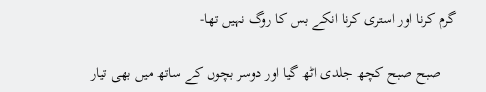گرم کرنا اور استری کرنا انکے بس کا روگ نہیں تھا-

    صبح صبح کچھ جلدی اٹھ گیا اور دوسر بچوں کے ساتھ میں بھی تیار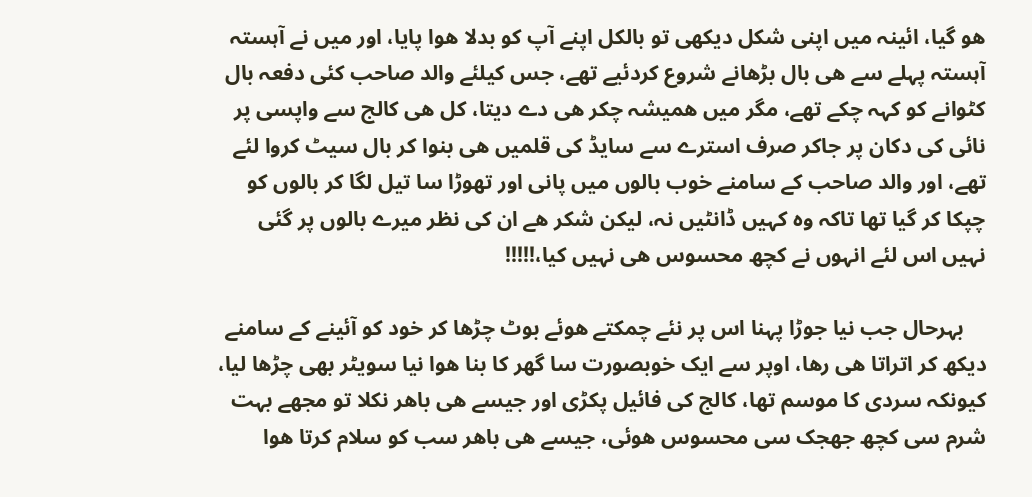ھو گیا، ائینہ میں اپنی شکل دیکھی تو بالکل اپنے آپ کو بدلا ھوا پایا، اور میں نے آہستہ آہستہ پہلے سے ھی بال بڑھانے شروع کردئیے تھے، جس کیلئے والد صاحب کئی دفعہ بال کٹوانے کو کہہ چکے تھے، مگر میں ھمیشہ چکر ھی دے دیتا، کل ھی کالج سے واپسی پر نائی کی دکان پر جاکر صرف استرے سے سایڈ کی قلمیں ھی بنوا کر بال سیٹ کروا لئے تھے، اور والد صاحب کے سامنے خوب بالوں میں پانی اور تھوڑا سا تیل لگا کر بالوں کو چپکا کر گیا تھا تاکہ وہ کہیں ڈانٹیں نہ، لیکن شکر ھے ان کی نظر میرے بالوں پر گئی نہیں اس لئے انہوں نے کچھ محسوس ھی نہیں کیا،!!!!!

    بہرحال جب نیا جوڑا پہنا اس پر نئے چمکتے ھوئے بوٹ چڑھا کر خود کو آئینے کے سامنے دیکھ کر اتراتا ھی رھا، اوپر سے ایک خوبصورت سا گھر کا بنا ھوا نیا سویٹر بھی چڑھا لیا، کیونکہ سردی کا موسم تھا، کالج کی فائیل پکڑی اور جیسے ھی باھر نکلا تو مجھے بہت شرم سی کچھ جھجک سی محسوس ھوئی، جیسے ھی باھر سب کو سلام کرتا ھوا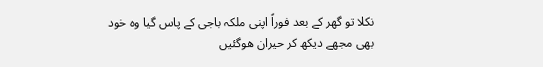نکلا تو گھر کے بعد فوراً اپنی ملکہ باجی کے پاس گیا وہ خود بھی مجھے دیکھ کر حیران ھوگئیں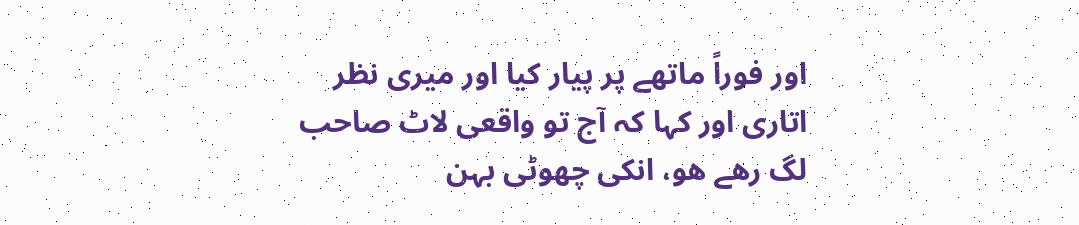اور فوراً ماتھے پر پیار کیا اور میری نظر اتاری اور کہا کہ آج تو واقعی لاٹ صاحب لگ رھے ھو، انکی چھوٹی بہن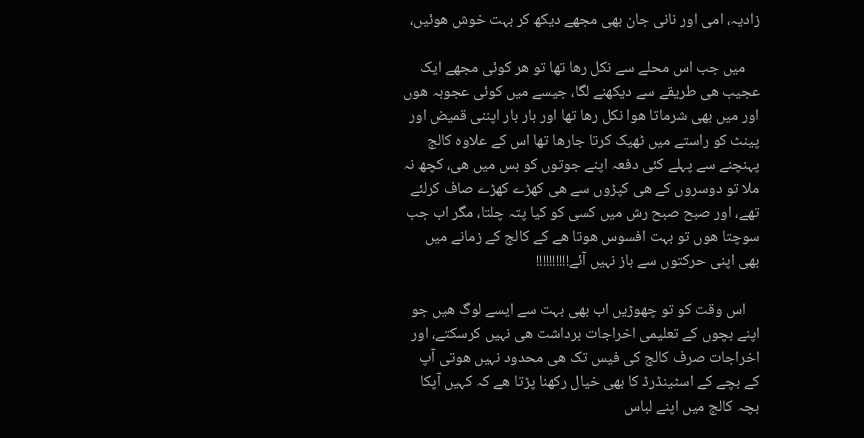زادیہ، امی اور نانی جان بھی مجھے دیکھ کر بہت خوش ھوئیں،

    میں جب اس محلے سے نکل رھا تھا تو ھر کوئی مجھے ایک عجیب ھی طریقے سے دیکھنے لگا، جیسے میں کوئی عجوبہ ھوں اور میں بھی شرماتا ھوا نکل رھا تھا اور بار بار اپننی قمیض اور پینٹ کو راستے میں ٹھیک کرتا جارھا تھا اس کے علاوہ کالج پہنچنے سے پہلے کئی دفعہ اپنے جوتوں کو بس میں ھی، کچھ نہ ملا تو دوسروں کے ھی کپڑوں سے ھی کھڑے کھڑے صاف کرلئے تھے، اور صبح صبح رش میں کسی کو کیا پتہ چلتا، مگر اب جب سوچتا ھوں تو بہت افسوس ھوتا ھے کے کالج کے زمانے میں بھی اپنی حرکتوں سے باز نہیں آئے!!!!!!!!!!

    اس وقت کو تو چھوڑیں اب بھی بہت سے ایسے لوگ ھیں جو اپنے بچوں کے تعلیمی اخراجات برداشت ھی نہیں کرسکتے، اور اخراجات صرف کالج کی فیس تک ھی محدود نہیں ھوتی آپ کے بچے کے اسٹینڈرڈ کا بھی خیال رکھنا پڑتا ھے کہ کہیں آپکا بچہ کالج میں اپنے لباس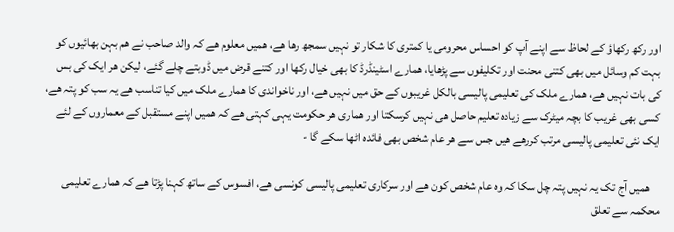اور رکھ رکھاؤ کے لحاظ سے اپنے آپ کو احساس محرومی یا کمتری کا شکار تو نہیں سمجھ رھا ھے، ھمیں معلوم ھے کہ والد صاحب نے ھم بہن بھائیوں کو بہت کم وسائل میں بھی کتنی محنت اور تکلیفوں سے پڑھایا، ھمارے اسٹینڈرڈ کا بھی خیال رکھا اور کتنے قرض میں ڈوبتے چلے گئے، لیکن ھر ایک کی بس کی بات نہیں ھے، ھمارے ملک کی تعلیمی پالیسی بالکل غریبوں کے حق میں نہیں ھے، اور ناخواندی کا ھمارے ملک میں کیا تناسب ھے یہ سب کو پتہ ھے، کسی بھی غریب کا بچہ میٹرک سے زیادہ تعلیم حاصل ھی نہیں کرسکتا اور ھماری ھر حکومت یہی کہتی ھے کہ ھمیں اپنے مستقبل کے معماروں کے لئے ایک نئی تعلیمی پالیسی مرتب کررھے ھیں جس سے ھر عام شخص بھی فائدہ اٹھا سکے گا -

    ھمیں آج تک یہ نہیں پتہ چل سکا کہ وہ عام شخص کون ھے اور سرکاری تعلیمی پالیسی کونسی ھے، افسوس کے ساتھ کہنا پڑتا ھے کہ ھمارے تعلیمی محکمہ سے تعلق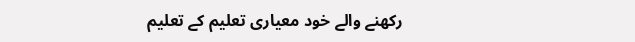رکھنے والے خود معیاری تعلیم کے تعلیم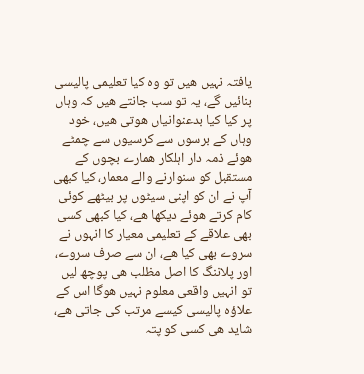یافتہ نہیں ھیں تو وہ کیا تعلیمی پالیسی بنائیں گے، یہ تو سب جانتے ھیں کہ وہاں پر کیا کیا بدعنوانیاں ھوتی ھیں، خود وہاں کے برسوں سے کرسیوں سے چمٹے ھوئے ذمہ دار اہلکار ھمارے بچوں کے مستقبل کو سنوارنے والے معمار، کیا کبھی آپ نے ان کو اپنی سیٹوں پر بیٹھے کوئی کام کرتے ھوئے دیکھا ھے، کیا کبھی کسی بھی علاقے کے تعلیمی معیار کا انہوں نے سروے بھی کیا ھے، ان سے صرف سروے، اور پلاننگ کا اصل مظلب ھی پوچھ لیں تو انہیں واقعی معلوم نہیں ھوگا اس کے علاؤہ پالیسی کیسے مرتب کی جاتی ھے، شاید ھی کسی کو پتہ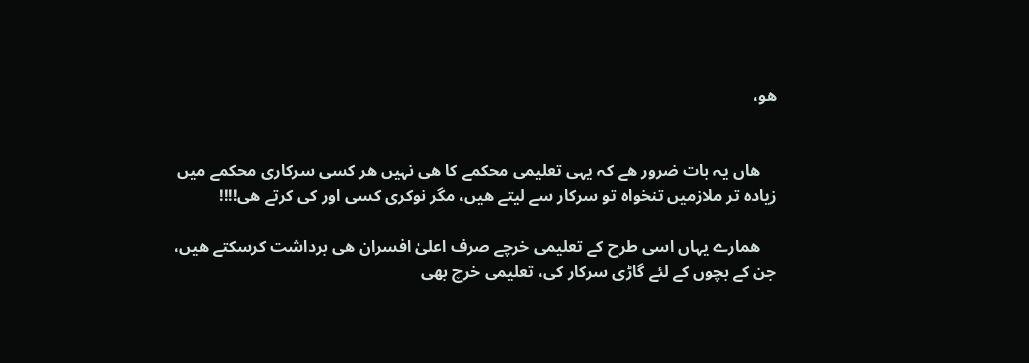ھو،


    ھاں یہ بات ضرور ھے کہ یہی تعلیمی محکمے کا ھی نہیں ھر کسی سرکاری محکمے میں زیادہ تر ملازمیں تنخواہ تو سرکار سے لیتے ھیں، مگر نوکری کسی اور کی کرتے ھی!!!!

    ھمارے یہاں اسی طرح کے تعلیمی خرچے صرف اعلیٰ افسران ھی برداشت کرسکتے ھیں، جن کے بچوں کے لئے گاڑی سرکار کی، تعلیمی خرچ بھی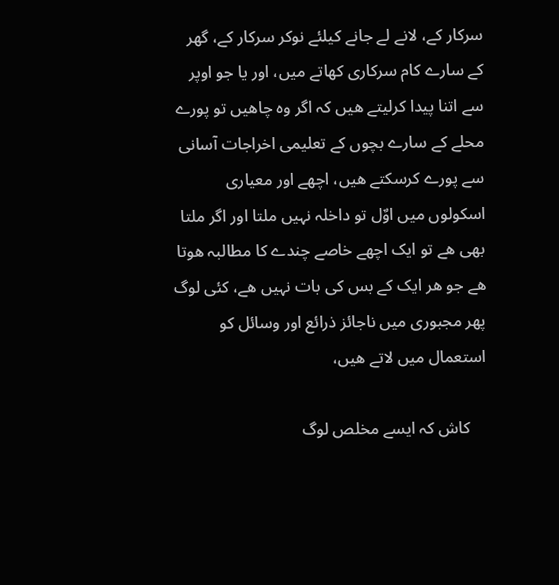سرکار کے، لانے لے جانے کیلئے نوکر سرکار کے، گھر کے سارے کام سرکاری کھاتے میں، اور یا جو اوپر سے اتنا پیدا کرلیتے ھیں کہ اگر وہ چاھیں تو پورے محلے کے سارے بچوں کے تعلیمی اخراجات آسانی سے پورے کرسکتے ھیں، اچھے اور معیاری اسکولوں میں اوٌل تو داخلہ نہیں ملتا اور اگر ملتا بھی ھے تو ایک اچھے خاصے چندے کا مطالبہ ھوتا ھے جو ھر ایک کے بس کی بات نہیں ھے، کئی لوگ پھر مجبوری میں ناجائز ذرائع اور وسائل کو استعمال میں لاتے ھیں،

    کاش کہ ایسے مخلص لوگ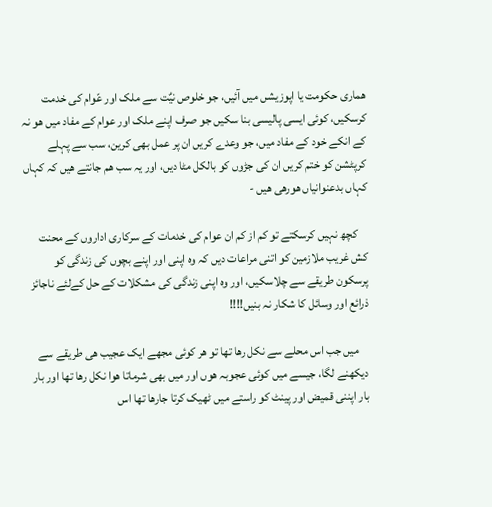ھماری حکومت یا اپوزیشں میں آئیں، جو خلوص نیٌت سے ملک اور عّوام کی خدمت کرسکیں، کوئی ایسی پالیسی بنا سکیں جو صرف اپنے ملک اور عوام کے مفاد میں ھو نہ کے انکے خود کے مفاد میں، جو وعدے کریں ان پر عمل بھی کرین، سب سے پہلے کرپٹشن کو ختم کریں ان کی جڑوں کو بالکل مٹا دیں، اور یہ سب ھم جانتے ھیں کہ کہاں کہاں بدعنوانیاں ھورھی ھیں -

    کچھ نہیں کرسکتے تو کم از کم ان عوام کی خدمات کے سرکاری اداروں کے محنت کش غریب ملازمین کو اتنی مراعات دیں کہ وہ اپنی اور اپنے بچوں کی زندگی کو پرسکون طریقے سے چلاسکیں، اور وہ اپنی زندگی کی مشکلات کے حل کےلئے ناجائز ذرائع اور وسائل کا شکار نہ بنیں!!!!

    میں جب اس محلے سے نکل رھا تھا تو ھر کوئی مجھے ایک عجیب ھی طریقے سے دیکھنے لگا، جیسے میں کوئی عجوبہ ھوں اور میں بھی شرماتا ھوا نکل رھا تھا اور بار بار اپننی قمیض اور پینٹ کو راستے میں ٹھیک کرتا جارھا تھا اس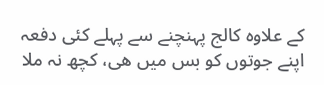کے علاوہ کالج پہنچنے سے پہلے کئی دفعہ اپنے جوتوں کو بس میں ھی، کچھ نہ ملا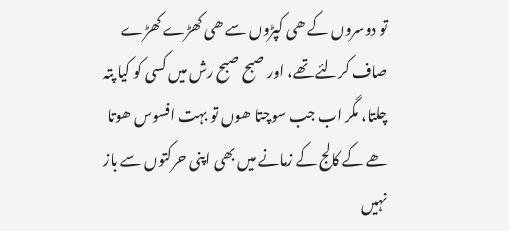تو دوسروں کے ھی کپڑوں سے ھی کھڑے کھڑے صاف کرلئے تھے، اور صبح صبح رش میں کسی کو کیا پتہ چلتا، مگر اب جب سوچتا ھوں تو بہت افسوس ھوتا ھے کے کالج کے زمانے میں بھی اپنی حرکتوں سے باز نہیں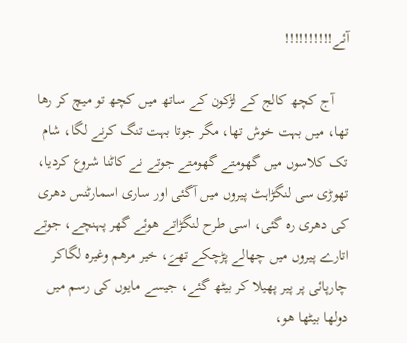آئے!!!!!!!!!!

    آج کچھ کالج کے لڑکون کے ساتھ میں کچھ تو میچ کر رھا تھا، میں بہت خوش تھا، مگر جوتا بہت تنگ کرنے لگا، شام تک کلاسوں میں گھومتے گھومتے جوتے نے کاٹنا شروع کردیا، تھوڑی سی لنگڑاہٹ پیروں میں آگئی اور ساری اسمارٹنس دھری کی دھری رہ گئی، اسی طرح لنگڑاتے ھوئے گھر پہنچے، جوتے اتارے پیروں میں چھالے پڑچکے تھےَ، خیر مرھم وغیرہ لگاکر چارپائی پر پیر پھیلا کر بیٹھ گئے، جیسے مایوں کی رسم میں دولھا بیٹھا ھو،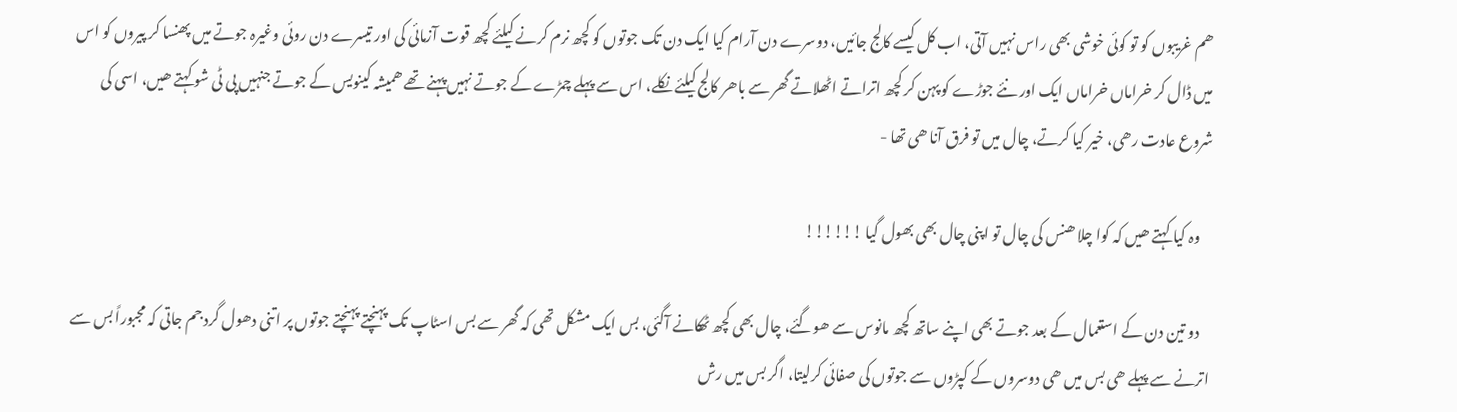ھم غریبوں کو تو کوئی خوشی بھی راس نہیں آتی، اب کل کیسے کالج جائیں، دوسرے دن آرام کیا ایک دن تک جوتوں کو کچھ نرم کرنے کیلئے کچھ قوت آزمائی کی اور تیسرے دن روئی وغیرہ جوتے میں پھنسا کر پیروں کو اس میں ڈال کر خراماں خراماں ایک اور نئے جوڑے کو پہن کر کچھ اتراتے اٹھلاتے گھر سے باھر کالج کیلئے نکلے، اس سے پہلے چمڑے کے جوتے نہیں پہنے تھے ھمیشہ کینویس کے جوتے جنہیں پی ٹی شو کہتے ھیں، اسی کی شروع عادت رھی، خیر کیا کرتے، چال میں تو فرق آنا ھی تھا -

    وہ کیا کہتے ھیں کہ کوا چلا ھنس کی چال تو اپنی چال بھی بھول گیا !!!!!!

    دو تین دن کے استعمال کے بعد جوتے بھی اپنے ساتھ کچھ مانوس سے ھوگئے، چال بھی کچھ ٹھکانے آگئی، بس ایک مشکل تھی کہ گھر سے بس اسٹاپ تک پہنچتے پہنچتے جوتوں پر اتنی دھول گرد جم جاتی کہ مجبوراً بس سے اترنے سے پہلے ھی بس میں ھی دوسروں کے کپڑوں سے جوتوں کی صفائی کرلیتا، اگر بس میں رش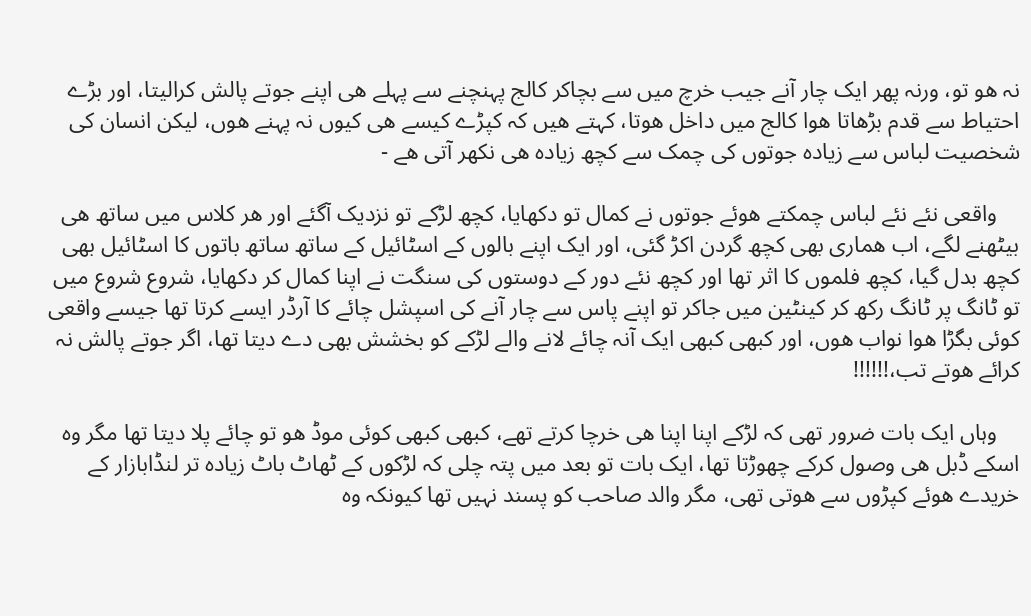نہ ھو تو، ورنہ پھر ایک چار آنے جیب خرچ میں سے بچاکر کالج پہنچنے سے پہلے ھی اپنے جوتے پالش کرالیتا، اور بڑے احتیاط سے قدم بڑھاتا ھوا کالج میں داخل ھوتا، کہتے ھیں کہ کپڑے کیسے ھی کیوں نہ پہنے ھوں، لیکن انسان کی شخصیت لباس سے زیادہ جوتوں کی چمک سے کچھ زیادہ ھی نکھر آتی ھے -

    واقعی نئے نئے لباس چمکتے ھوئے جوتوں نے کمال تو دکھایا، کچھ لڑکے تو نزدیک آگئے اور ھر کلاس میں ساتھ ھی بیٹھنے لگے، اب ھماری بھی کچھ گردن اکڑ گئی، اور ایک اپنے بالوں کے اسٹائیل کے ساتھ ساتھ باتوں کا اسٹائیل بھی کچھ بدل گیا، کچھ فلموں کا اثر تھا اور کچھ نئے دور کے دوستوں کی سنگت نے اپنا کمال کر دکھایا، شروع شروع میں تو ٹانگ پر ٹانگ رکھ کر کینٹین میں جاکر تو اپنے پاس سے چار آنے کی اسپشل چائے کا آرڈر ایسے کرتا تھا جیسے واقعی کوئی بگڑا ھوا نواب ھوں، اور کبھی کبھی ایک آنہ چائے لانے والے لڑکے کو بخشش بھی دے دیتا تھا، اگر جوتے پالش نہ کرائے ھوتے تب،!!!!!!

    وہاں ایک بات ضرور تھی کہ لڑکے اپنا اپنا ھی خرچا کرتے تھے، کبھی کبھی کوئی موڈ ھو تو چائے پلا دیتا تھا مگر وہ اسکے ڈبل ھی وصول کرکے چھوڑتا تھا، ایک بات تو بعد میں پتہ چلی کہ لڑکوں کے ٹھاٹ باٹ زیادہ تر لنڈابازار کے خریدے ھوئے کپڑوں سے ھوتی تھی، مگر والد صاحب کو پسند نہیں تھا کیونکہ وہ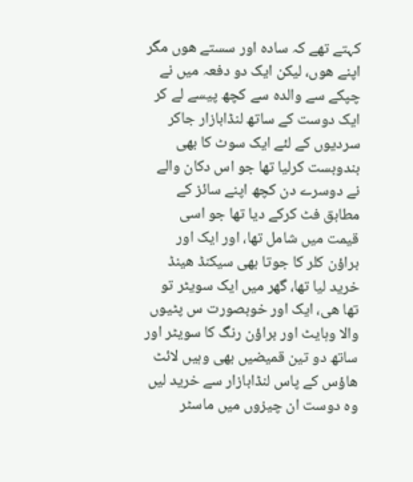کہتے تھے کہ سادہ اور سستے ھوں مگر اپنے ھوں، لیکن ایک دو دفعہ میں نے چپکے سے والدہ سے کچھ پیسے لے کر ایک دوست کے ساتھ لنڈابازار جاکر سردیوں کے لئے ایک سوٹ کا بھی بندوبست کرلیا تھا جو اس دکان والے نے دوسرے دن کچھ اپنے سائز کے مطابق فٹ کرکے دیا تھا جو اسی قیمت میں شامل تھا، اور ایک اور براؤن کلر کا جوتا بھی سیکنڈ ھینڈ خرید لیا تھا، گھر میں ایک سویٹر تو تھا ھی، ایک اور خوبصورت س پٹیوں والا وہایٹ اور براؤن رنگ کا سویٹر اور ساتھ دو تین قمیضیں بھی وہیں لائٹ ھاؤس کے پاس لنڈابازار سے خرید لیں وہ دوست ان چیزوں میں ماسٹر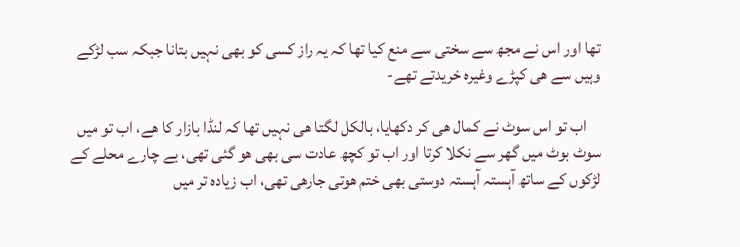تھا اور اس نے مجھ سے سختی سے منع کیا تھا کہ یہ راز کسی کو بھی نہیں ‌بتانا جبکہ سب لڑکے وہیں سے ھی کپڑے وغیرہ خریدتے تھے-

    اب تو اس سوٹ نے کمال ھی کر دکھایا، بالکل لگتا ھی نہیں تھا کہ لنڈا بازار کا ھے، اب تو میں سوٹ بوٹ میں گھر سے نکلا کرتا اور اب تو کچھ عادت سی بھی ھو گئی تھی، بے چارے محلے کے لڑکوں کے ساتھ آہستہ آہستہ دوستی بھی ختم ھوتی جارھی تھی، اب زیادہ تر میں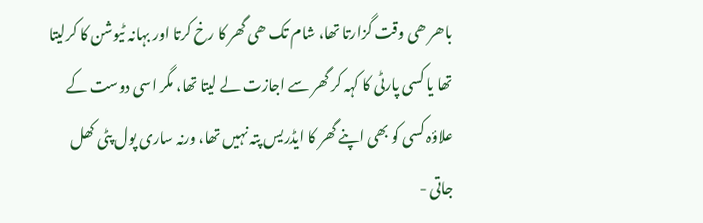باھر ھی وقت گزارتا تھا، شام تک ھی گھر کا رخ کرتا اور بہانہ ٹیوشن کا کرلیتا تھا یا کسی پارٹی کا کہہ کر گھر سے اجازت لے لیتا تھا، مگر اسی دوست کے علاؤہ کسی کو بھی اپنے گھر کا ایڈریس پتہ نہیں تھا، ورنہ ساری پول پٹی کھل جاتی -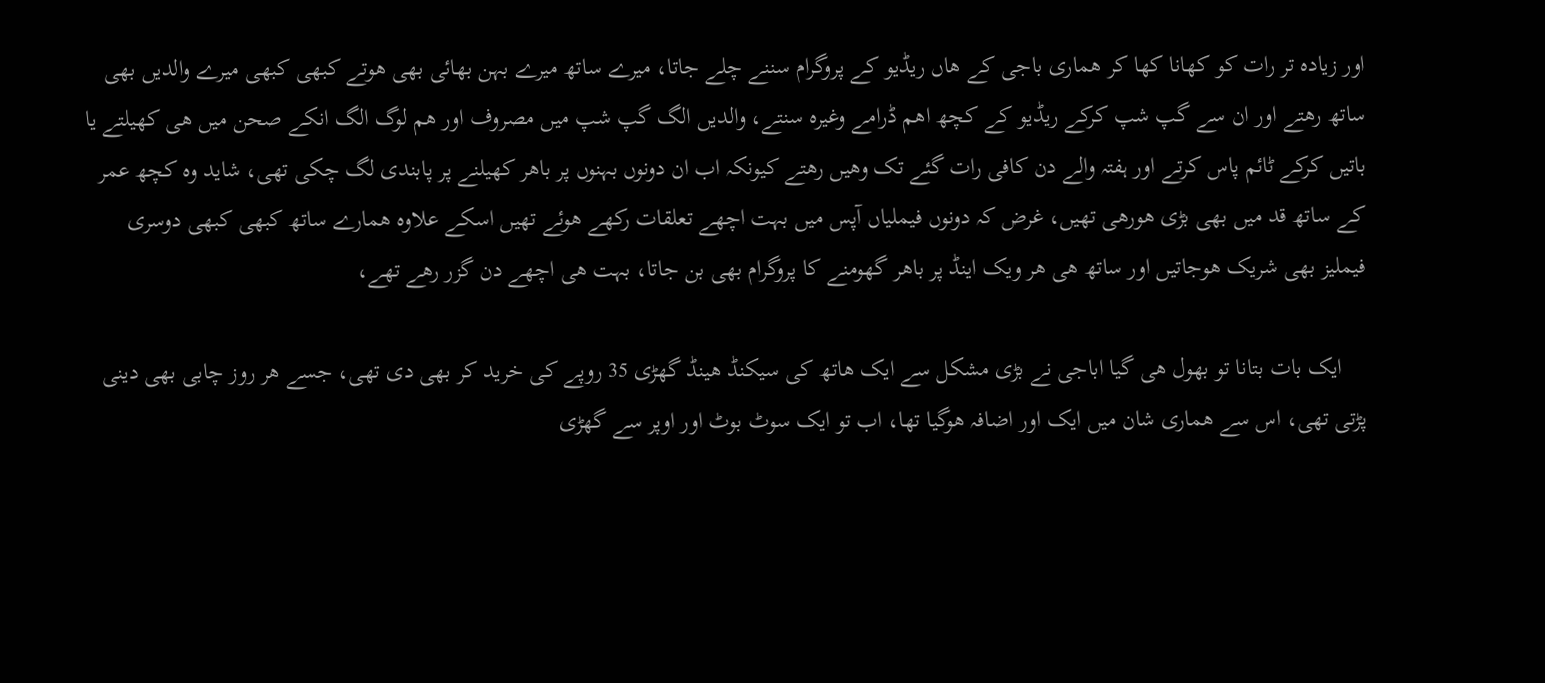اور زیادہ تر رات کو کھانا کھا کر ھماری باجی کے ھاں ریڈیو کے پروگرام سننے چلے جاتا، میرے ساتھ میرے بہن بھائی بھی ھوتے کبھی کبھی میرے والدیں بھی ساتھ رھتے اور ان سے گپ شپ کرکے ریڈیو کے کچھ اھم ڈرامے وغیرہ سنتے، والدیں الگ گپ شپ میں مصروف اور ھم لوگ الگ انکے صحن میں ھی کھیلتے یا باتیں کرکے ٹائم پاس کرتے اور ہفتہ والے دن کافی رات گئے تک وھیں رھتے کیونکہ اب ان دونوں بہنوں پر باھر کھیلنے پر پابندی لگ چکی تھی، شاید وہ کچھ عمر کے ساتھ قد میں بھی بڑی ھورھی تھیں، غرض کہ دونوں فیملیاں آپس میں بہت اچھے تعلقات رکھے ھوئے تھیں اسکے علاوہ ھمارے ساتھ کبھی کبھی دوسری فیملیز بھی شریک ھوجاتیں اور ساتھ ھی ھر ویک اینڈ پر باھر گھومنے کا پروگرام بھی بن جاتا، بہت ھی اچھے دن گزر رھے تھے،

    ایک بات بتانا تو بھول ھی گیا اباجی نے بڑی مشکل سے ایک ھاتھ کی سیکنڈ ھینڈ گھڑی 35 روپے کی خرید کر بھی دی تھی، جسے ھر روز چابی بھی دینی پڑتی تھی، اس سے ھماری شان میں ایک اور اضافہ ھوگیا تھا، اب تو ایک سوٹ بوٹ اور اوپر سے گھڑی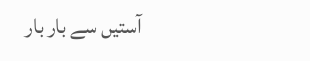آستیں سے بار بار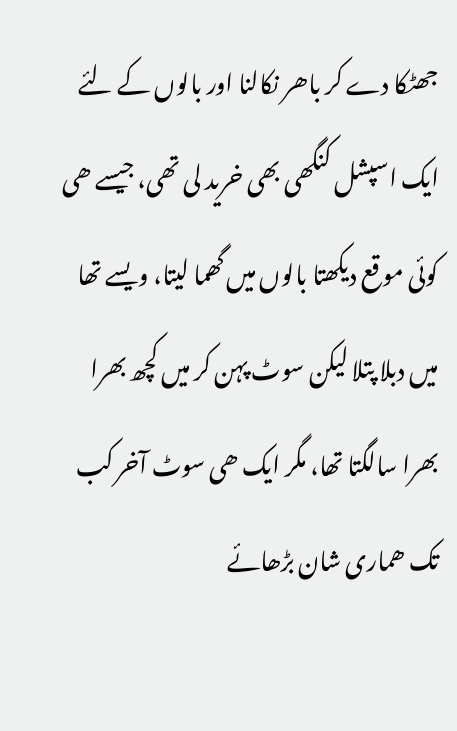جھٹکا دے کر باھر نکالنا اور بالوں کے لئے ایک اسپشل کنگھی بھی خرید لی تھی، جیسے ھی کوئی موقع دیکھتا بالوں میں گھما لیتا، ویسے تھا میں دبلا پتلا لیکن سوٹ پہن کر میں کچھ بھرا بھرا سالگتا تھا، مگر ایک ھی سوٹ آخر کب تک ھماری شان بڑھائے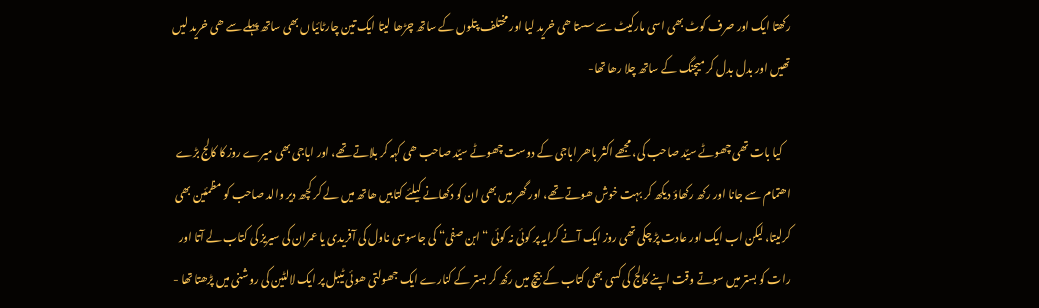رکھتا ایک اور صرف کوٹ بھی اسی مارکیٹ سے سستا ھی خرید لیا اور مختلف پتلوں کے ساتھ چڑھا لیتا ایک تین چارٹائیاں بھی ساتھ پہلے سے ھی خرید لیں تھیں اور بدل بدل کر میچنگ کے ساتھ چلا رھا تھا-

    کیا بات تھی چھوٹے سیٌد صاحب کی، مجھے اکثر باھر اباجی کے دوست چھوٹے سیٌد صاحب ھی کہہ کر بلاتے تھے، اور اباجی بھی میرے روز کا کالج بڑے اھتمام سے جانا اور رکھ رکھاؤ دیکھ کر بہت خوش ھوتے تھے، اور گھر میں بھی ان کو دکھانے کیلئے کتابیں ھاتھ میں لے کر کچھ دیر والد صاحب کو مظمئین بھی کرلیتا، لیکن اب ایک اور عادت پڑ چکی تھی روز ایک آنے کرایہ پر کوئی نہ کوئی “ابن صفی“ کی جاسوسی ناول کی آفریدی یا عمران کی سیریز کی کتاب لے آتا اور رات کو بستر میں سوتے وقت اپنے کالج کی کسی بھی کتاب کے بیچ میں رکھ کر بستر کے کنارے ایک جھولتی ھوئی ٹیبل پر ایک لالٹین کی روشنی میں پڑھتا تھا -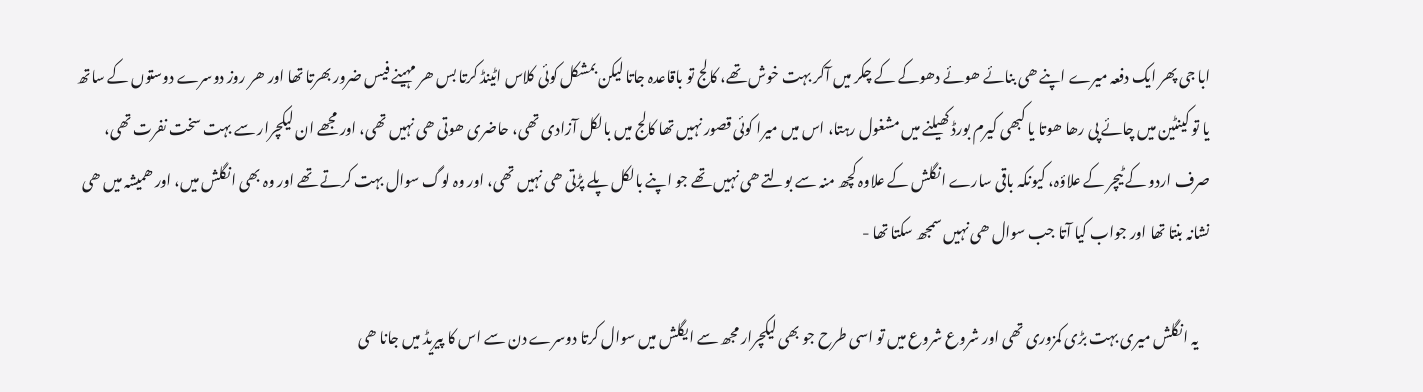ابا جی پھر ایک دفعہ میرے اپنے ھی بنائے ھوئے دھوکے کے چکر میں آکر بہت خوش تھے، کالج تو باقاعدہ جاتا لیکن بمشکل کوئی کلاس اٹینڈ کرتا بس ھر مہینے فیس ضرور بھرتا تھا اور ھر روز دوسرے دوستوں کے ساتھ یا تو کینٹین میں چائے پی رھا ھوتا یا کبھی کیرم بورڈ کھیلنے میں مشغول رہتا، اس میں میرا کوئی قصور نہیں تھا کالج میں بالکل آزادی تھی، حاضری ھوتی ھی نہیں تھی، اور مجھے ان لیکچرار سے بہت سخت نفرت تھی، صرف اردو کے ٹیچر کے علاؤہ، کیونکہ باقی سارے انگلش کے علاوہ کچھ منہ سے بولتے ھی نہیں تھے جو اپنے بالکل پلے پڑتی ھی نہیں تھی، اور وہ لوگ سوال بہت کرتے تھے اور وہ بھی انگلش میں، اور ھمیشہ میں ھی نشانہ بنتا تھا اور جواب کیا آتا جب سوال ھی نہیں سمجھ سکتا تھا -

    یہ انگلش میری بہت بڑی کمزوری تھی اور شروع شروع میں تو اسی طرح جو بھی لیکچرار مجھ سے ایگلش میں سوال کرتا دوسرے دن سے اس کا پیریڈ میں جانا ھی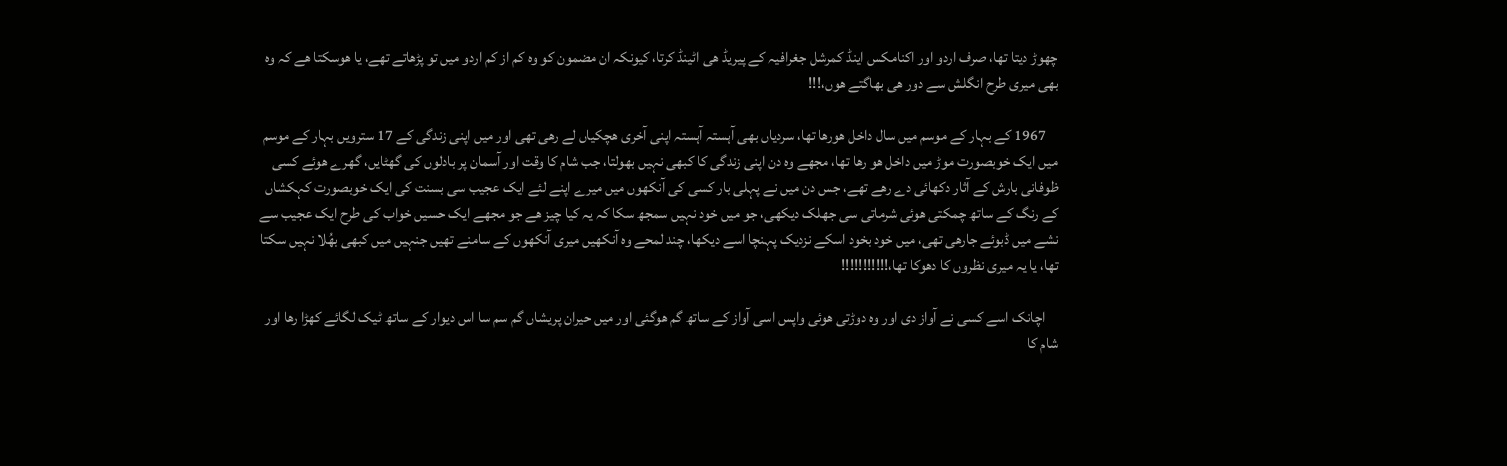چھوڑ دیتا تھا، صرف اردو اور اکنامکس اینڈ کمرشل جغرافیہ کے پیریڈ ھی اٹینڈ کرتا، کیونکہ ان مضمون کو وہ کم از کم اردو میں تو پڑھاتے تھے، یا ھوسکتا ھے کہ وہ بھی میری طرح انگلش سے دور ھی بھاگتے ھوں،!!!

    1967 کے بہار کے موسم میں سال داخل ھورھا تھا، سردیاں بھی آہستہ آہستہ اپنی آخری ھچکیاں لے رھی تھی اور میں اپنی زندگی کے 17 سترویں بہار کے موسم میں ایک خوبصورت موڑ میں داخل ھو رھا تھا، مجھے وہ دن اپنی زندگی کا کبھی نہیں بھولتا، جب شام کا وقت اور آسمان پر بادلوں کی گھٹایں، گھرے ھوئے کسی ظوفانی بارش کے آثار دکھائی دے رھے تھے، جس دن میں نے پہلی بار کسی کی آنکھوں میں میرے اپنے لئے ایک عجیب سی بسنت کی ایک خوبصورت کہکشاں کے رنگ کے ساتھ چمکتی ھوئی شرماتی سی جھلک دیکھی، جو میں خود نہیں سمجھ سکا کہ یہ کیا چیز ھے جو مجھے ایک حسیں خواب کی طرح ایک عجیب سے نشے میں ڈبوئے جارھی تھی، میں خود بخود اسکے نزدیک پہنچا اسے دیکھا، چند لمحے وہ آنکھیں میری آنکھوں کے سامنے تھیں جنہیں میں کبھی بھُلا نہیں سکتا تھا، یا یہ میری نظروں کا دھوکا تھا،!!!!!!!!!!!

    اچانک اسے کسی نے آواز دی اور وہ دوڑتی ھوئی واپس اسی آواز کے ساتھ گم ھوگئی اور میں حیران پریشاں گم سم سا اس دیوار کے ساتھ ٹیک لگائے کھڑا رھا اور شام کا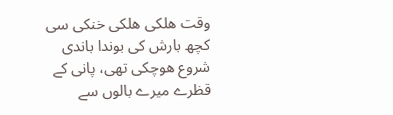وقت ھلکی ھلکی خنکی سی کچھ بارش کی بوندا باندی شروع ھوچکی تھی، پانی کے قظرے میرے بالوں سے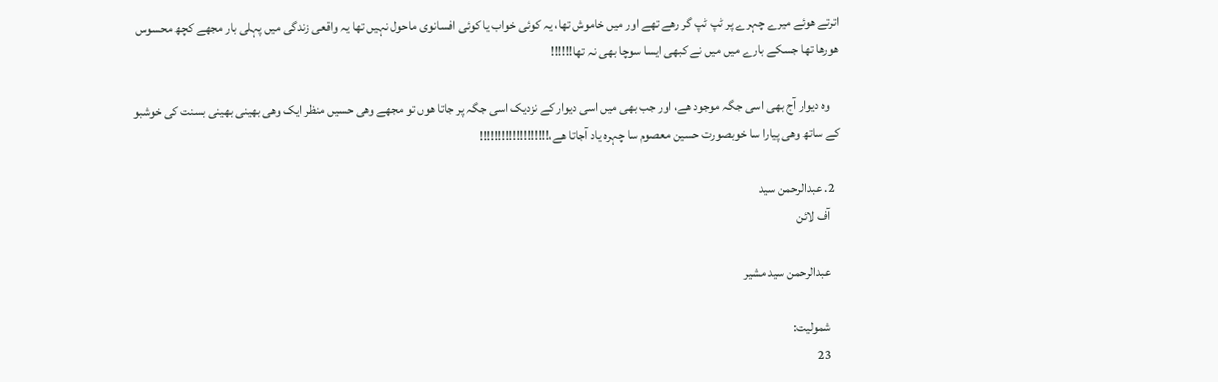اترتے ھوئے میرے چہرے پر ٹپ ٹپ گر رھے تھے اور میں خاموش تھا، یہ کوئی خواب یا کوئی افسانوی ماحول نہیں تھا یہ واقعی زندگی میں پہلی بار مجھے کچھ محسوس ھورھا تھا جسکے بارے میں میں نے کبھی ایسا سوچا بھی نہ تھا‌!!!!!!

    وہ دیوار آج بھی اسی جگہ موجود ھے، اور جب بھی میں اسی دیوار کے نزدیک اسی جگہ پر جاتا ھوں تو مجھے وھی حسیں منظر ایک وھی بھینی بھینی بسنت کی خوشبو کے ساتھ وھی پیارا سا خوبصورت حسین معصوم سا چہرہ یاد آجاتا ھے،!!!!!!!!!!!!!!!!!!!

  2. عبدالرحمن سید
    آف لائن

    عبدالرحمن سید مشیر

    شمولیت:
    23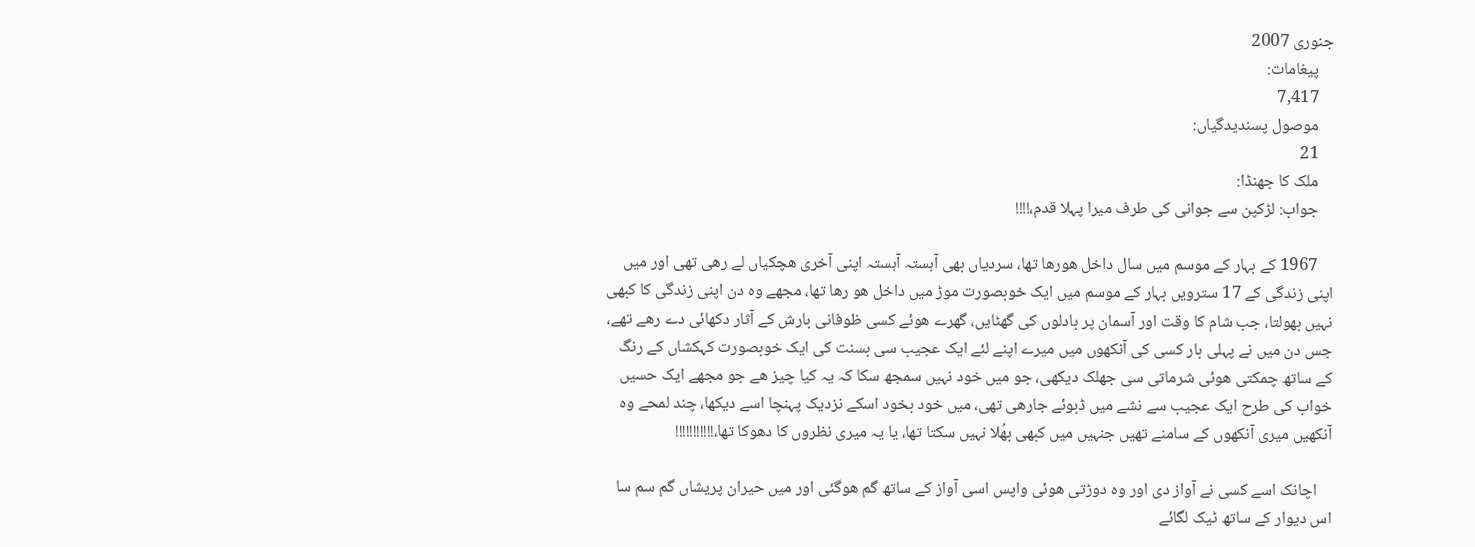جنوری 2007
    پیغامات:
    7,417
    موصول پسندیدگیاں:
    21
    ملک کا جھنڈا:
    جواب: لڑکپن سے جوانی کی طرف میرا پہلا قدم،!!!!

    1967 کے بہار کے موسم میں سال داخل ھورھا تھا، سردیاں بھی آہستہ آہستہ اپنی آخری ھچکیاں لے رھی تھی اور میں اپنی زندگی کے 17 سترویں بہار کے موسم میں ایک خوبصورت موڑ میں داخل ھو رھا تھا، مجھے وہ دن اپنی زندگی کا کبھی نہیں بھولتا، جب شام کا وقت اور آسمان پر بادلوں کی گھٹایں، گھرے ھوئے کسی ظوفانی بارش کے آثار دکھائی دے رھے تھے، جس دن میں نے پہلی بار کسی کی آنکھوں میں میرے اپنے لئے ایک عجیب سی بسنت کی ایک خوبصورت کہکشاں کے رنگ کے ساتھ چمکتی ھوئی شرماتی سی جھلک دیکھی، جو میں خود نہیں سمجھ سکا کہ یہ کیا چیز ھے جو مجھے ایک حسیں خواب کی طرح ایک عجیب سے نشے میں ڈبوئے جارھی تھی، میں خود بخود اسکے نزدیک پہنچا اسے دیکھا، چند لمحے وہ آنکھیں میری آنکھوں کے سامنے تھیں جنہیں میں کبھی بھُلا نہیں سکتا تھا، یا یہ میری نظروں کا دھوکا تھا،!!!!!!!!!!!

    اچانک اسے کسی نے آواز دی اور وہ دوڑتی ھوئی واپس اسی آواز کے ساتھ گم ھوگئی اور میں حیران پریشاں گم سم سا اس دیوار کے ساتھ ٹیک لگائے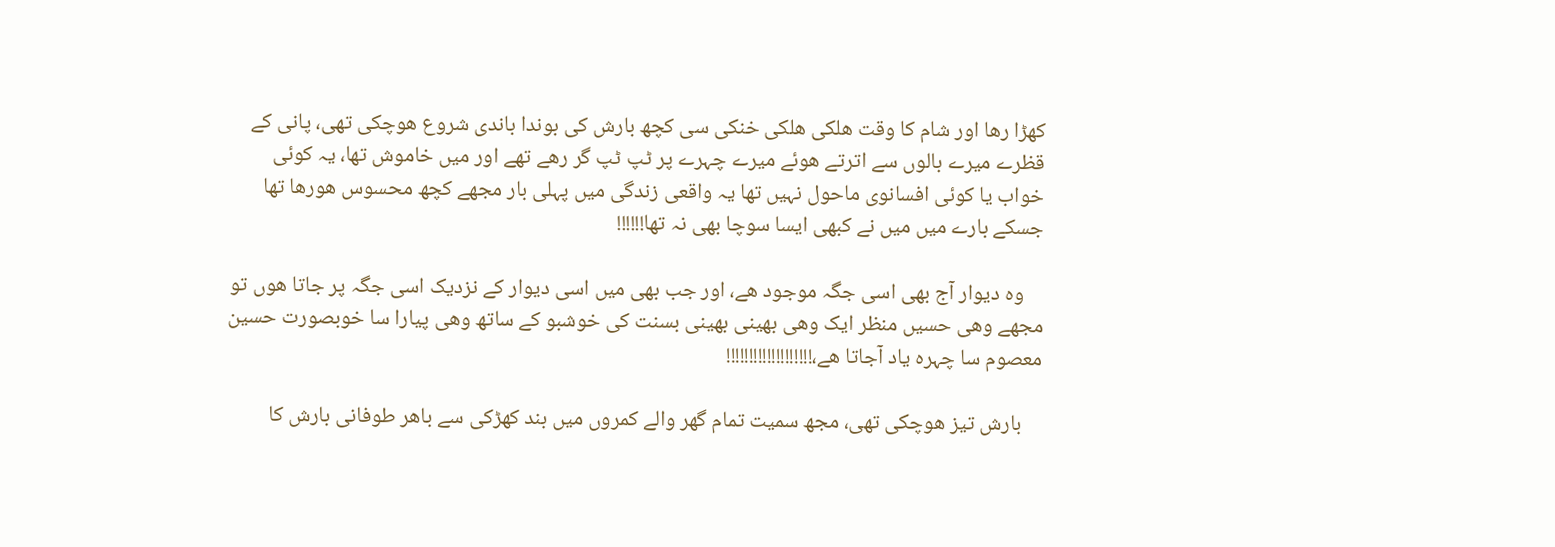کھڑا رھا اور شام کا وقت ھلکی ھلکی خنکی سی کچھ بارش کی بوندا باندی شروع ھوچکی تھی، پانی کے قظرے میرے بالوں سے اترتے ھوئے میرے چہرے پر ٹپ ٹپ گر رھے تھے اور میں خاموش تھا، یہ کوئی خواب یا کوئی افسانوی ماحول نہیں تھا یہ واقعی زندگی میں پہلی بار مجھے کچھ محسوس ھورھا تھا جسکے بارے میں میں نے کبھی ایسا سوچا بھی نہ تھا‌!!!!!!

    وہ دیوار آج بھی اسی جگہ موجود ھے، اور جب بھی میں اسی دیوار کے نزدیک اسی جگہ پر جاتا ھوں تو مجھے وھی حسیں منظر ایک وھی بھینی بھینی بسنت کی خوشبو کے ساتھ وھی پیارا سا خوبصورت حسین معصوم سا چہرہ یاد آجاتا ھے،!!!!!!!!!!!!!!!!!!!

    بارش تیز ھوچکی تھی، مجھ سمیت تمام گھر والے کمروں میں بند کھڑکی سے باھر طوفانی بارش کا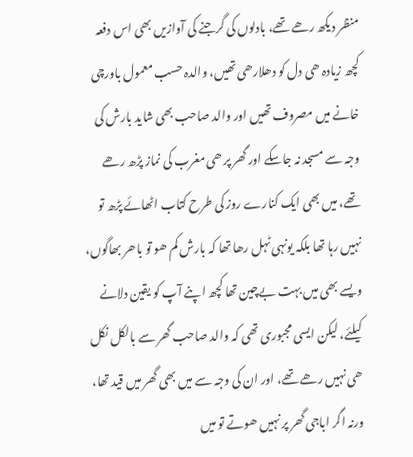منظر دیکھ رھے تھے، بادلوں کی گرجنے کی آوازیں بھی اس دفعہ کچھ زیادہ ھی دل کو دھلارھی تھیں، والدہ حسب معمول باورچی خانے میں مصروف تھیں اور والد صاحب بھی شاید بارش کی وجہ سے مسجد نہ جاسکے اور گھر پر ھی مغرب کی نماز پڑھ رھے تھے، میں بھی ایک کنارے روز کی طرح کتاب اٹھائے پڑھ تو نہیں رہا تھا بلکہ یونہی ٹہل رھا تھا کہ بارش کم ھو تو باھر بھاگوں، ویسے بھی میں بہت بےچین تھا کچھ اپنے آپ کو یقین دلانے کیلئے، لیکن ایسی مجبوری تھی کہ والد صاحب گھر سے بالکل نکل ھی نہیں رھے تھے، اور ان کی وجہ سے میں بھی گھر میں قید تھا، ورنہ اگر اباجی گھر پر نہیں ھوتے تو میں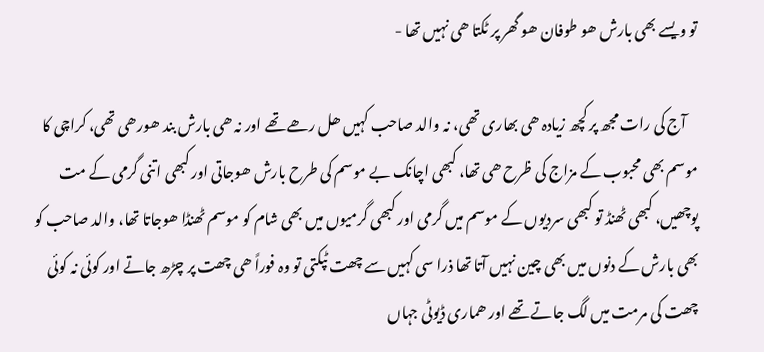تو ویسے بھی بارش ھو طوفان ھو گھر پر ٹکتا ھی نہیں تھا -

    آج کی رات مجھ پر کچھ زیادہ ھی بھاری تھی، نہ والد صاحب کہیں ھل رھے تھے اور نہ ھی بارش بند ھورھی تھی، کراچی کا موسم بھی محبوب کے مزاج کی ظرح ھی تھا، کبھی اچانک بے موسم کی طرح بارش ھوجاتی اور کبھی اتنی گرمی کے مت پوچھیں، کبھی ٹھنڈ تو کبھی سردیوں کے موسم میں گرمی اور کبھی گرمیوں میں بھی شام کو موسم ٹھنڈا ھوجاتا تھا، والد صاحب کو بھی بارش کے دنوں میں بھی چین نہیں آتا تھا ذرا سی کہیں سے چھت ٹپکتی تو وہ فوراً ھی چھت پر چڑھ جاتے اور کوئی نہ کوئی چھت کی مرمت میں لگ جاتے تھے اور ھماری ڈیوٹی جہاں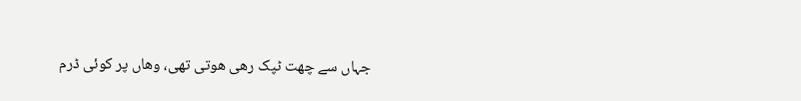جہاں سے چھت ٹپک رھی ھوتی تھی، وھاں پر کوئی ڈرم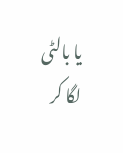یا بالٹی لگا کر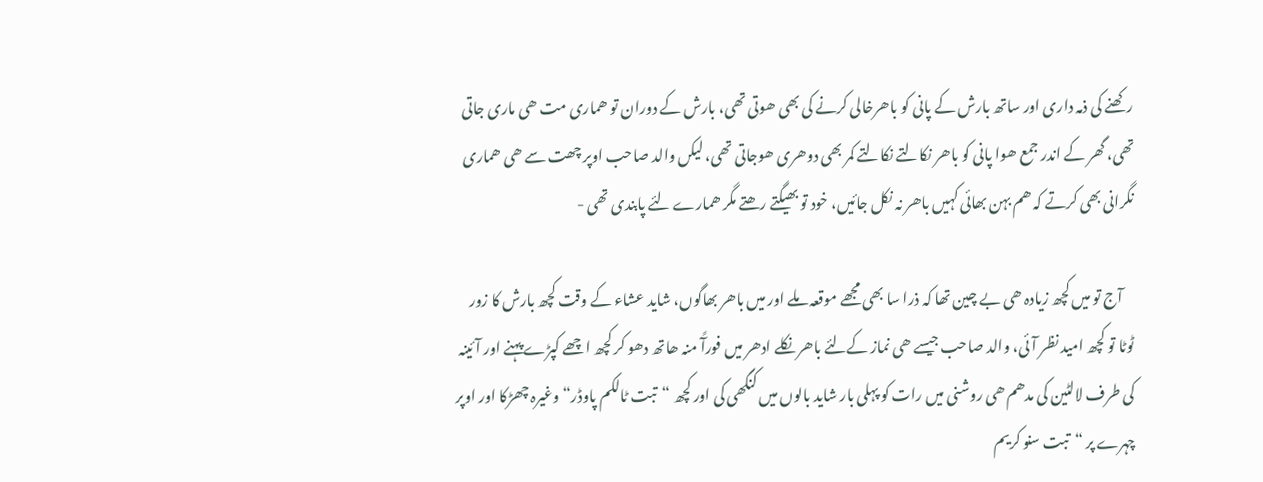رکھنے کی ذمہ داری اور ساتھ بارش کے پانی کو باھرخالی کرنے کی بھی ھوتی تھی، بارش کے دوران تو ھماری مت ھی ماری جاتی تھی، گھر کے اندر جمع ھوا پانی کو باھر نکالتے نکالتے کمر بھی دوھری ھوجاتی تھی، لیکں والد صاحب اوپر چھت سے ھی ھماری نگرانی بھی کرتے کہ ھم بہن بھائی کہیں باھر نہ نکل جائیں، خود تو بھیگتے رھتے مگر ھمارے لئے پابندی تھی -

    آج تو میں کچھ زیادہ ھی بے چین تھا کہ ذرا سا بھی مجھے موقعہ ملے اور میں باھر بھاگوں، شاید عشاء کے وقت کچھ بارش کا زور ٹوٹا تو کچھ امید نظر آئی، والد صاحب جیسے ھی نماز کےلئے باھر نکلے ادھر میں فورآً منہ ھاتھ دھو کر کچھ اچھے کپڑے پہنے اور آئینہ کی طرف لالٹین کی مدھم ھی روشنی میں رات کو پہلی بار شاید بالوں میں کنگھی کی اور کچھ “تبت ٹالکم پاوڈر“ وغیرہ چھڑکا اور اوپر چہرے پر “تبت سنو کریم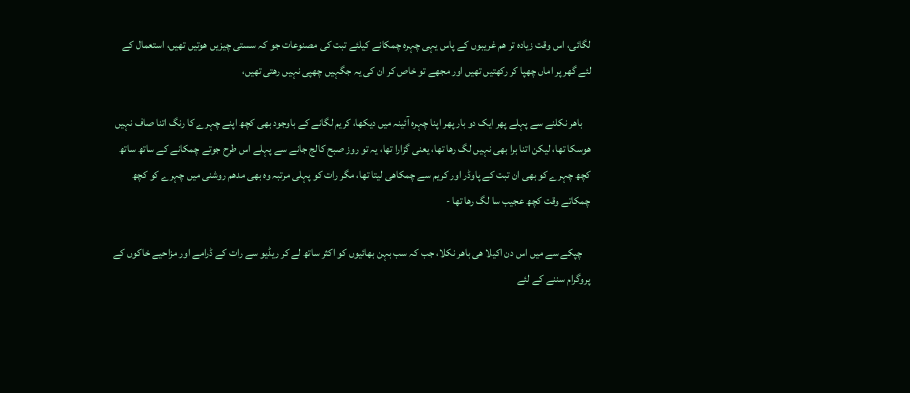لگائی، اس وقت زیادہ تر ھم غریبوں کے پاس یہی چہرہ چمکانے کیلئے تبت کی مصنوعات جو کہ سستی چیزیں ھوتیں تھیں، استعمال کے لئے گھر پر اماں چھپا کر رکھتیں تھیں اور مجھے تو خاص کر ان کی یہ جگہیں چھپی نہیں رھتی تھیں،

    باھر نکلنے سے پہلے پھر ایک دو بار پھر اپنا چہرہ آئینہ میں دیکھا، کریم لگانے کے باوجود بھی کچھ اپنے چہرے کا رنگ اتنا صاف نہیں ھوسکا تھا، لیکن اتنا برا بھی نہیں لگ رھا تھا، یعنی گزارا تھا، یہ تو روز صبح کالج جانے سے پہلے اس طرح جوتے چمکانے کے ساتھ ساتھ کچھ چہرے کو بھی ان تبت کے پاوڈر اور کریم سے چمکاھی لیتا تھا، مگر رات کو پہلی مرتبہ وہ بھی مدھم روشنی میں چہرے کو کچھ چمکاتے وقت کچھ عجیب سا لگ رھا تھا -

    چپکے سے میں اس دن اکیلا ھی باھر نکلا، جب کہ سب بہن بھائیوں کو اکثر ساتھ لے کر ریڈیو سے رات کے ڈرامے اور مزاحیے خاکوں کے پروگرام سننے کے لئے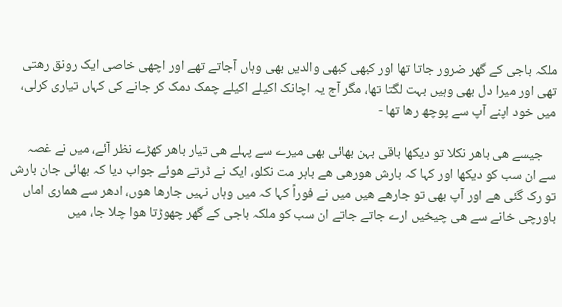ملکہ باجی کے گھر ضرور جاتا تھا اور کبھی کبھی والدیں بھی وہاں آجاتے تھے اور اچھی خاصی ایک رونق رھتی تھی اور میرا دل بھی وہیں بہت لگتا تھا، مگر آج یہ اچانک اکیلے اکیلے چمک دمک کر جانے کی کہاں تیاری کرلی، میں ‌خود اپنے آپ سے پوچھ رھا تھا -

    جیسے ھی باھر نکلا تو دیکھا باقی بہن بھائی بھی میرے سے پہلے ھی تیار باھر کھڑے نظر آئے، میں نے غصہ سے ان سب کو دیکھا اور کہا کہ بارش ھورھی ھے باہر مت نکلو، ایک نے ڈرتے ھوئے جواب دیا کہ بھائی جان بارش تو رک گئی ھے اور آپ بھی تو جارھے ھیں میں نے فوراً کہا کہ میں وہاں نہیں جارھا ھوں، ادھر سے ھماری اماں باورچی خانے سے ھی چیخیں ارے جاتے جاتے ان سب کو ملکہ باجی کے گھر چھوڑتا ھوا چلا جا، میں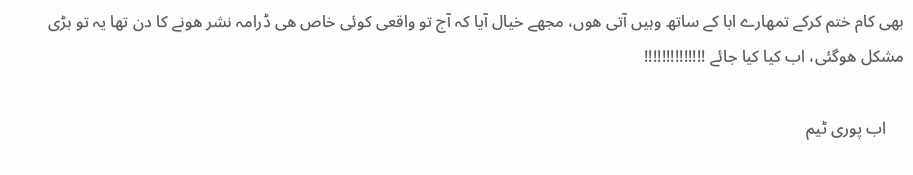بھی کام ختم کرکے تمھارے ابا کے ساتھ وہیں آتی ھوں، مجھے خیال آیا کہ آج تو واقعی کوئی خاص ھی ڈرامہ نشر ھونے کا دن تھا یہ تو بڑی مشکل ھوگئی، اب کیا کیا جائے !!!!!!!!!!!!!!

    اب پوری ٹیم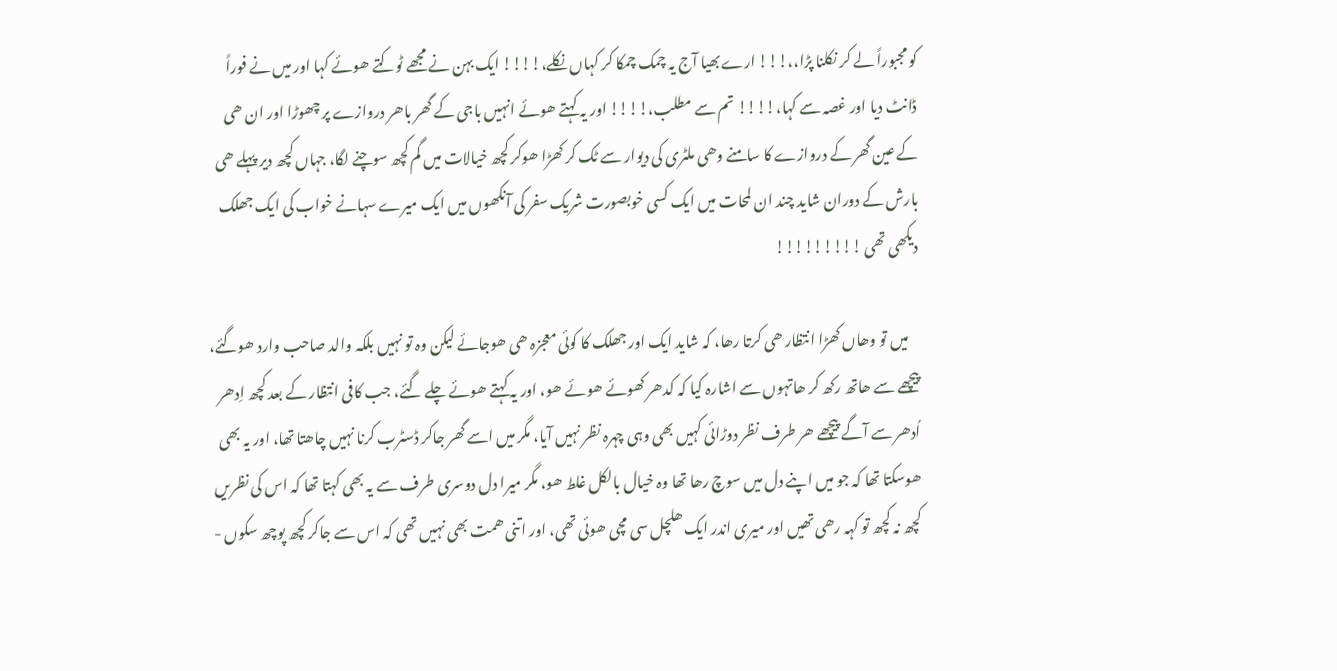کو مجبوراً لے کر نکلنا پڑا،،!!! ارے بھیا آج یہ چمک چمکا کر کہاں نکلے،!!!! ایک بہن نے مجھے ٹوکتے ھوئے کہا اور میں نے فوراً ڈانٹ دیا اور غصہ سے کہا،!!!! تم سے مطلب،!!!! اور یہ کہتے ھوئے انہیں باجی کے گھر باھر دروازے پر چھوڑا اور ان ھی کے عین گھر کے دروازے کا سامنے وھی ملٹری کی دیوار سے ٹک کر کھڑا ھوکر کچھ خیالات میں گم کچھ سوچنے لگا، جہاں کچھ دیر پہلے ھی بارش کے دوران شاید چند ان لمحات میں ایک کسی خوبصورت شریک سفر کی آنکھوں میں ایک میرے سہانے خواب کی ایک جھلک دیکھی تھی !!!!!!!!!

    میں تو وھاں کھڑا انتظار ھی کرتا رھا، کہ شاید ایک اور جھلک کا کوئی معجزہ ھی ھوجائے لیکن وہ تو نہیں بلکہ والد صاحب وارد ھوگئے، پیچھے سے ھاتھ رکھ کر ھاتہوں سے اشارہ کیا کہ کدھر کھوئے ھوئے ھو، اور یہ کہتے ھوئے چلے گئے، جب کافی انتظار کے بعد کچھ اِدھر اُدھر سے آگے پیچھے ھر طرف نظر دوڑائی کہیں بھی وہی چہرہ نظر نہیں آیا، مگر میں اسے گھر جاکر ڈسٹرب کرنا نہیں چاھتا تھا، اور یہ بھی ھوسکتا تھا کہ جو میں اپنے دل میں سوچ رھا تھا وہ خیال بالکل غلط ھو، مگر میرا دل دوسری طرف سے یہ بھی کہتا تھا کہ اس کی نظریں کچھ نہ کچھ تو کہہ رھی تھیں اور میری اندر ایک ھلچل سی مچی ھوئی تھی، اور اتنی ھمت بھی نہیں تھی کہ اس سے جاکر کچھ پوچھ سکوں -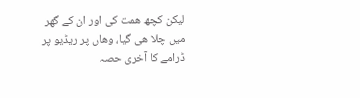لیکن کچھ ھمت کی اور ان کے گھر میں چلا ھی گیا، وھاں پر ریڈیو پر ڈرامے کا آخری حصہ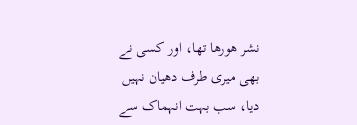نشر ھورھا تھا، اور کسی نے بھی میری طرف دھیان نہیں دیا، سب بہت انہماک سے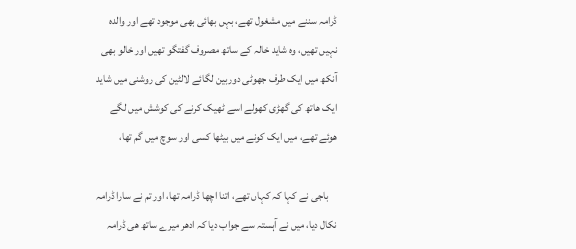ڈرامہ سننے میں مشغول تھے، بہں بھائی بھی موجود تھے اور والدہ نہیں تھیں، وہ شاید خالہ کے ساتھ مصروف گفتگو تھیں اور خالو بھی آنکھ میں ایک طرف جھوٹی دوربین لگائے لالٹین کی روشنی میں شاید ایک ھاتھ کی گھڑی کھولے اسے ٹھیک کرنے کی کوشش میں لگے ھوئے تھے، میں ایک کونے میں بیٹھا کسی اور سوچ میں گم تھا،

    باجی نے کہا کہ کہاں تھے، اتنا اچھا ڈرامہ تھا، اور تم نے سارا ڈرامہ نکال دیا، میں نے آہستہ سے جواب دیا کہ ادھر میرے ساتھ ھی ڈرامہ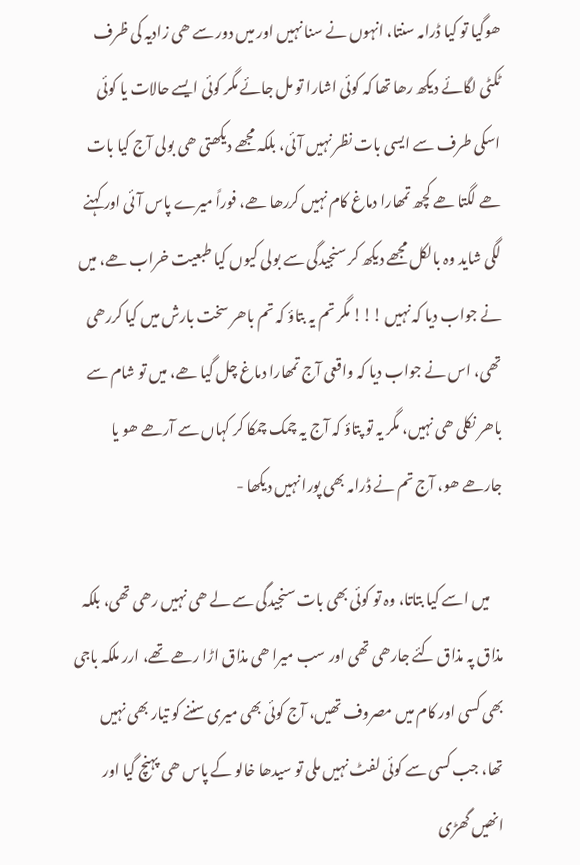ھوگیا تو کیا ڈرامہ سنتا، انہوں نے سنا نہیں اور میں دور سے ھی زادیہ کی ظرف ٹکٹی لگائے دیکھ رھا تھا کہ کوئی اشارا تو مل جائے مگر کوئی ایسے حالات یا کوئی اسکی طرف سے ایسی بات نظر نہیں آئی، بلکہ مجھے دیکھتی ھی بولی آج کیا بات ھے لگتا ھے کچھ تمھارا دماغ کام نہیں کررھا ھے، فوراً میرے پاس آئی اور کہنے لگی شاید وہ بالکل مجھے دیکھ کر سنجیدگی سے بولی کیوں کیا طبعیت خراب ھے، میں نے جواب دیا کہ نہیں !!! مگر تم یہ بتاؤ کہ تم باھر سخت بارش میں کیا کررھی تھی، اس نے جواب دیا کہ واقعی آج تمھارا دماغ چل گیا ھے، میں تو شام سے باھر نکلی ھی نہیں، مگر یہ تو پتاؤ کہ آج یہ چمک چمکا کر کہاں سے آرھے ھو یا جارھے ھو، آج تم نے ڈرامہ بھی پورا نہیں دیکھا -

    میں اسے کیا بتاتا، وہ تو کوئی بھی بات سنجیدگی سے لے ھی نہیں رھی تھی، بلکہ مذاق پہ مذاق کئے جارھی تھی اور سب میرا ھی مذاق اڑا رھے تھے، ارر ملکہ باجی بھی کسی اور کام میں مصروف تھیں، آج کوئی بھی میری سننے کو تیار بھی نہیں تھا، جب کسی سے کوئی لفٹ نہیں ملی تو سیدھا خالو کے پاس ھی پہنچ گیا اور انھیں گھڑی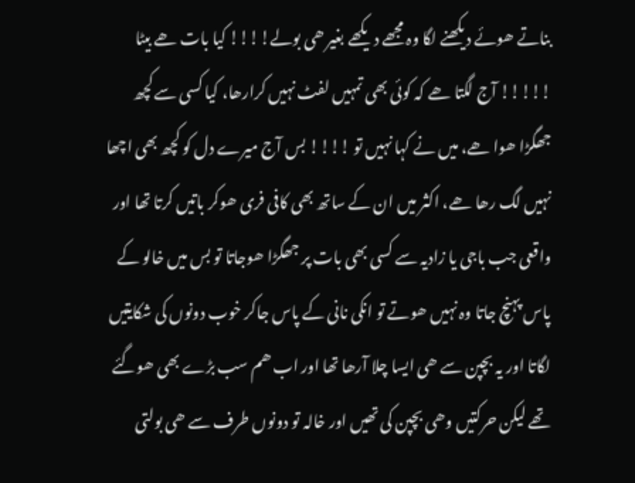بناتے ھوئے دیکھنے لگا وہ مجھے دیکھے بغیر ھی بولے!!!! کیا بات ھے بیٹا !!!!! آج لگتا ھے کہ کوئی بھی تمہیں لفٹ نہیں کرارھا، کیا کسی سے کچھ جھگڑا ھوا ھے، میں نے کہا نہیں تو !!!! بس آج میرے دل کو کچھ بھی اچھا نہیں لگ رھا ھے، اکثر میں ان کے ساتھ بھی کافی فری ھوکر باتیں کرتا تھا اور واقعی جب باجی یا زادیہ سے کسی بھی بات پر جھگڑا ھوجاتا تو بس میں خالو کے پاس پہنچ جاتا وہ نہیں ھوتے تو انکی نانی کے پاس جاکر خوب دونوں کی شکایتیں لگاتا اور یہ بچپن سے ھی ایسا چلا آرھا تھا اور اب ھم سب بڑے بھی ھوگئے تھے لیکن حرکتیں وھی بچپن کی تھیں اور خالہ تو دونوں طرف سے ھی بولتی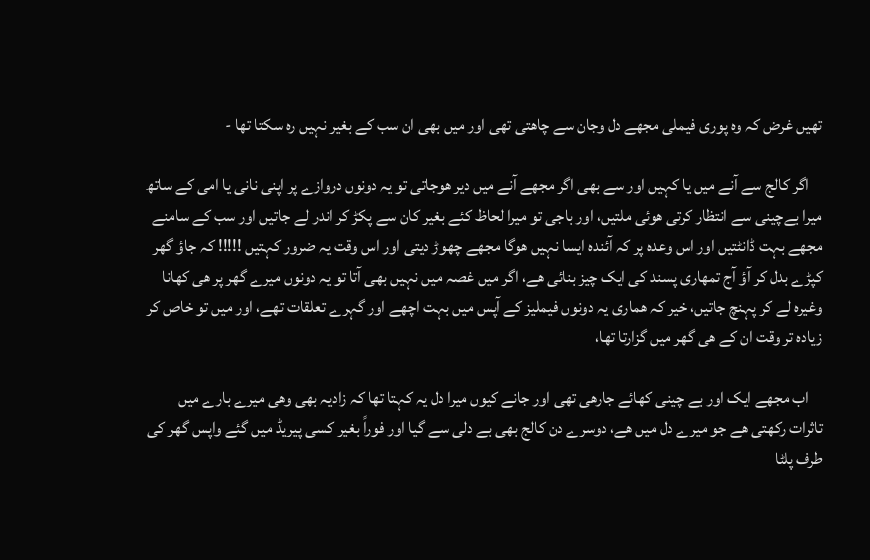تھیں غرض کہ وہ پوری فیملی مجھے دل وجان سے چاھتی تھی اور میں بھی ان سب کے بغیر نہیں رہ سکتا تھا -

    اگر کالج سے آنے میں یا کہیں اور سے بھی اگر مجھے آنے میں دیر ھوجاتی تو یہ دونوں دروازے پر اپنی نانی یا امی کے ساتھ میرا بےچینی سے انتظار کرتی ھوئی ملتیں، اور باجی تو میرا لحاظ کئے بغیر کان سے پکڑ کر اندر لے جاتیں اور سب کے سامنے مجھے بہت ڈانٹتیں اور اس وعدہ پر کہ آئندہ ایسا نہیں ھوگا مجھے چھوڑ دیتی اور اس وقت یہ ضرور کہتیں !!!!! کہ جاؤ گھر کپڑے بدل کر آؤ آج تمھاری پسند کی ایک چیز بنائی ھے، اگر میں غصہ میں نہیں بھی آتا تو یہ دونوں میرے گھر پر ھی کھانا وغیرہ لے کر پہنچ جاتیں، خیر کہ ھماری یہ دونوں فیملیز کے آپس میں بہت اچھے اور گہرے تعلقات تھے، اور میں تو خاص کر زیادہ تر وقت ان کے ھی گھر میں گزارتا تھا،

    اب مجھے ایک اور بے چینی کھائے جارھی تھی اور جانے کیوں میرا دل یہ کہتا تھا کہ زادیہ بھی وھی میرے بارے میں تاثرات رکھتی ھے جو میرے دل میں ھے، دوسرے دن کالج بھی بے دلی سے گیا اور فوراً بغیر کسی پیریڈ میں گئے واپس گھر کی طرف پلٹا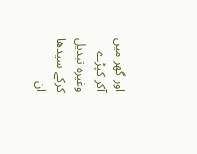اور گھر میں آکر کپڑے وغیرہ تبدیل کرکے سیدھا ان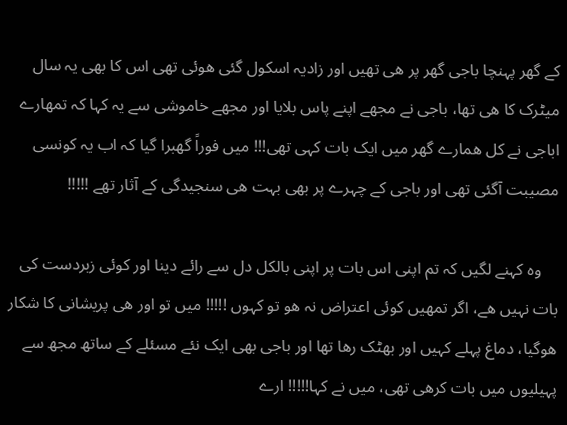کے گھر پہنچا باجی گھر پر ھی تھیں اور زادیہ اسکول گئی ھوئی تھی اس کا بھی یہ سال میٹرک کا ھی تھا، باجی نے مجھے اپنے پاس بلایا اور مجھے خاموشی سے یہ کہا کہ تمھارے اباجی نے کل ھمارے گھر میں ایک بات کہی تھی!!! میں فوراً گھبرا گیا کہ اب یہ کونسی مصیبت آگئی تھی اور باجی کے چہرے پر بھی بہت ھی سنجیدگی کے آثار تھے !!!!!

    وہ کہنے لگیں کہ تم اپنی اس بات پر اپنی بالکل دل سے رائے دینا اور کوئی زبردست کی بات نہیں ھے، اگر تمھیں کوئی اعتراض نہ ھو تو کہوں !!!!! میں تو اور ھی پریشانی کا شکار ھوگیا، دماغ پہلے کہیں اور بھٹک رھا تھا اور باجی بھی ایک نئے مسئلے کے ساتھ مجھ سے پہیلیوں میں بات کرھی تھی، میں نے کہا!!!!! ارے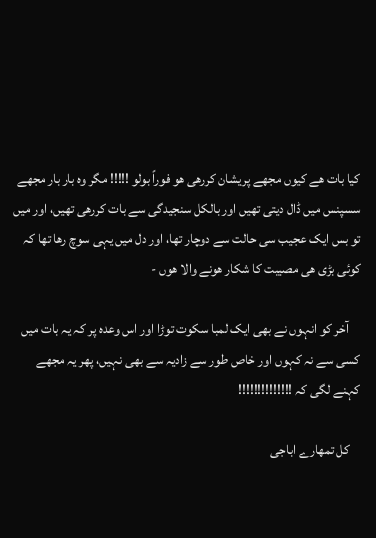کیا بات ھے کیوں مجھے پریشان کررھی ھو فوراً بولو !!!!! مگر وہ بار بار مجھے سسپنس میں ڈال دیتی تھیں اور بالکل سنجیدگی سے بات کررھی تھیں، اور میں تو بس ایک عجیب سی حالت سے دوچار تھا، اور دل میں یہی سوچ رھا تھا کہ کوئی بڑی ھی مصیبت کا شکار ھونے والا ھوں -

    آخر کو انہوں نے بھی ایک لمبا سکوت توڑا اور اس وعدہ پر کہ یہ بات میں کسی سے نہ کہوں اور خاص طور سے زادیہ سے بھی نہیں، پھر یہ مجھے کہنے لگی کہ !!!!!!!!!!!!!!

    کل تمھارے اباجی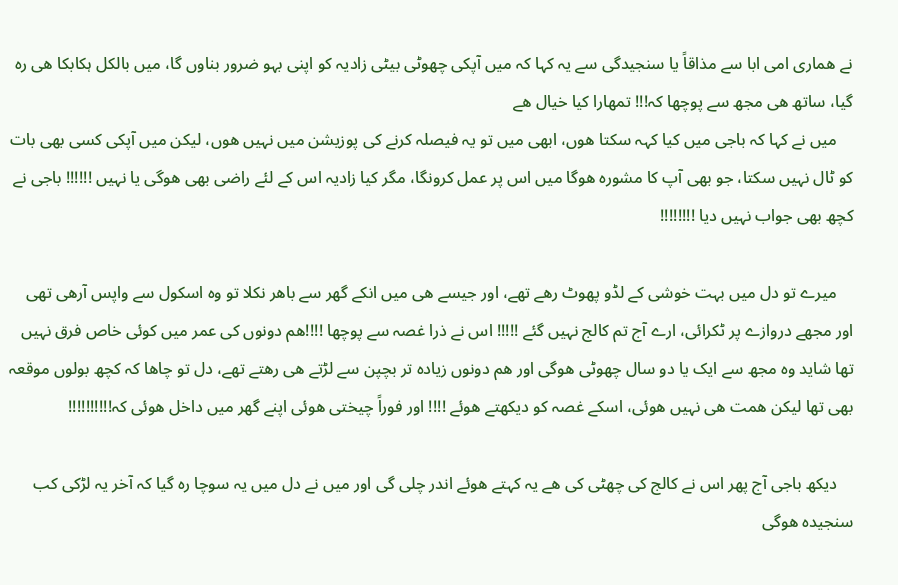نے ھماری امی ابا سے مذاقاً یا سنجیدگی سے یہ کہا کہ میں آپکی چھوٹی بیٹی زادیہ کو اپنی بہو ضرور بناوں گا، میں بالکل ہکابکا ھی رہ گیا، ساتھ ھی مجھ سے پوچھا کہ!!! تمھارا کیا خیال ھے
    میں نے کہا کہ باجی میں کیا کہہ سکتا ھوں، ابھی میں تو یہ فیصلہ کرنے کی پوزیشن میں نہیں ھوں، لیکن میں آپکی کسی بھی بات کو ٹال نہیں سکتا، جو بھی آپ کا مشورہ ھوگا میں اس پر عمل کرونگا، مگر کیا زادیہ اس کے لئے راضی بھی ھوگی یا نہیں !!!!!! باجی نے کچھ بھی جواب نہیں دیا !!!!!!!!

    میرے تو دل میں بہت خوشی کے لڈو پھوٹ رھے تھے، اور جیسے ھی میں انکے گھر سے باھر نکلا تو وہ اسکول سے واپس آرھی تھی اور مجھے دروازے پر ٹکرائی، ارے آج تم کالج نہیں گئے !!!!! اس نے ذرا غصہ سے پوچھا !!!!ھم دونوں کی عمر میں کوئی خاص فرق نہیں تھا شاید وہ مجھ سے ایک یا دو سال چھوٹی ھوگی اور ھم دونوں زیادہ تر بچپن سے لڑتے ھی رھتے تھے، دل تو چاھا کہ کچھ بولوں موقعہ بھی تھا لیکن ھمت ھی نہیں ھوئی، اسکے غصہ کو دیکھتے ھوئے !!!! اور فوراً چیختی ھوئی اپنے گھر میں داخل ھوئی کہ!!!!!!!!!!

    دیکھ باجی آج پھر اس نے کالج کی چھٹی کی ھے یہ کہتے ھوئے اندر چلی گی اور میں نے دل میں یہ سوچا رہ گیا کہ آخر یہ لڑکی کب سنجیدہ ھوگی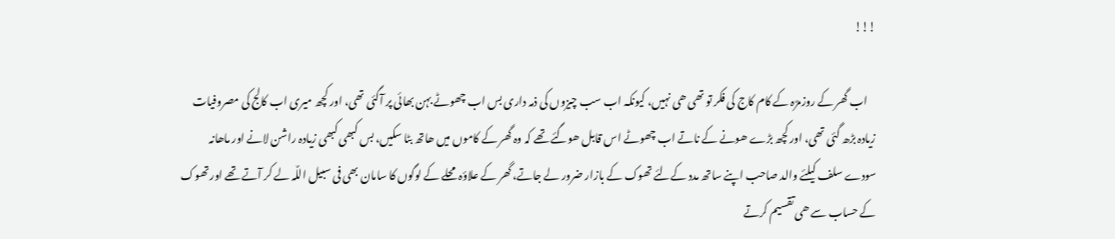!!!

    اب گھر کے روزمرٌہ کے کام کاج کی فکر تو تھی ھی نہیں، کیونکہ اب سب چیزوں کی ذمہ داری بس اب چھوٹے بہن بھائی پر آگئی تھی، اور کچھ میری اب کالج کی مصروفیات زیادہ بڑھ گئی تھی، اور کچھ بڑے ھونے کے ناتے اب چھوٹے اس قابل ھوگئے تھے کہ وہ گھر کے کاموں میں ھاتھ بٹا سکیں، بس کبھی کبھی زیادہ راشن لانے اور ماھانہ سودے سلف کیلئے والد صاحب اپنے ساتھ مدد کےلئے تھوک کے بازار ضرور لے جاتے، گھر کے علاؤہ محلے کے لوگوں کا سامان بھی فی سبیل اللٌہ لے کر آتے تھے اور تھوک کے حساب سے ھی تقسیم کرتے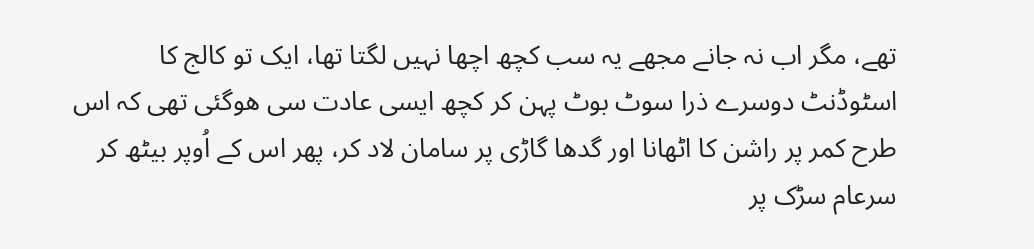تھے، مگر اب نہ جانے مجھے یہ سب کچھ اچھا نہیں لگتا تھا، ایک تو کالج کا اسٹوڈنٹ دوسرے ذرا سوٹ بوٹ پہن کر کچھ ایسی عادت سی ھوگئی تھی کہ اس طرح کمر پر راشن کا اٹھانا اور گدھا گاڑی پر سامان لاد کر، پھر اس کے اُوپر بیٹھ کر سرعام سڑک پر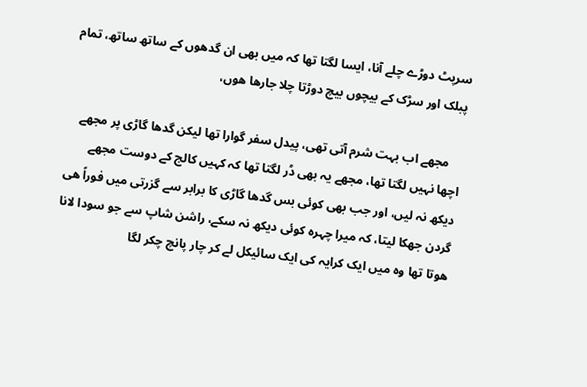سرپٹ دوڑے چلے آنا، ایسا لگتا تھا کہ میں بھی ان گدھوں کے ساتھ ساتھ، تمام پبلک اور سڑک کے بیچوں بیچ دوڑتا چلا جارھا ھوں،

    مجھے اب بہت شرم آتی تھی، پیدل سفر گوارا تھا لیکن گدھا گاڑی پر مجھے اچھا نہیں لگتا تھا، مجھے یہ بھی ڈر لگتا تھا کہ کہیں کالج کے دوست مجھے دیکھ نہ لیں، اور جب بھی کوئی بس گدھا گاڑی کا برابر سے گزرتی میں فوراً ھی گردن جھکا لیتا، کہ میرا چہرہ کوئی دیکھ نہ سکے، راشن شاپ سے جو سودا لانا ھوتا تھا وہ میں ایک کرایہ کی ایک سائیکل لے کر چار پانچ چکر لگا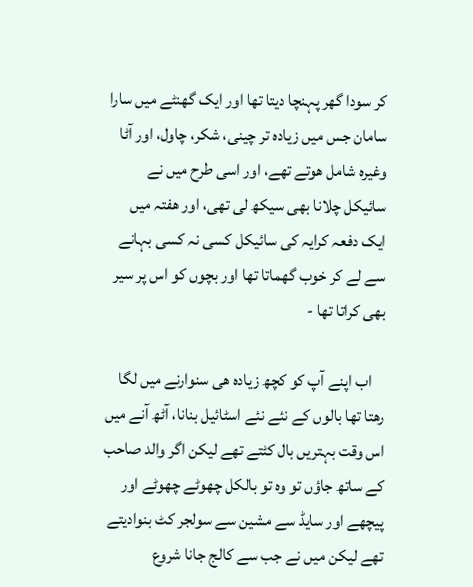کر سودا گھر پہنچا دیتا تھا اور ایک گھنٹے میں سارا سامان جس میں زیادہ تر چینی، شکر، چاول، اور آٹا وغیرہ شامل ھوتے تھے، اور اسی طرح میں نے سائیکل چلانا بھی سیکھ لی تھی، اور ھفتہ میں ایک دفعہ کرایہ کی سائیکل کسی نہ کسی بہانے سے لے کر خوب گھماتا تھا اور بچوں کو اس پر سیر بھی کراتا تھا -

    اب اپنے آپ کو کچھ زیادہ ھی سنوارنے میں لگا رھتا تھا بالوں کے نئے نئے اسٹائیل بنانا، آٹھ آنے میں اس وقت بہتریں بال کٹتے تھے لیکن اگر والد صاحب کے ساتھ جاؤں تو وہ تو بالکل چھوٹے چھوٹے اور پیچھے اور سایڈ سے مشین سے سولجر کٹ بنوادیتے تھے لیکن میں نے جب سے کالج جانا شروع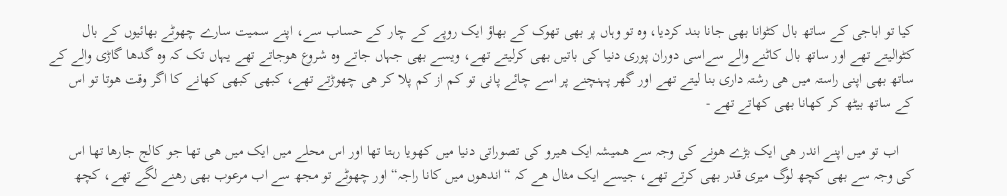کیا تو اباجی کے ساتھ بال کٹوانا بھی جانا بند کردیا، وہ تو وہاں پر بھی تھوک کے بھاؤ ایک روپے کے چار کے حساب سے، اپنے سمیت سارے چھوٹے بھائیوں کے بال کٹوالیتے تھے اور ساتھ بال کاٹنے والے سےاسی دوران پوری دنیا کی باتیں بھی کرلیتے تھے، ویسے بھی جہاں جاتے وہ شروع ھوجاتے تھے یہاں تک کہ وہ گدھا گاڑی والے کے ساتھ بھی اپنی راستہ میں ھی رشتہ داری بنا لیتے تھے اور گھر پہنچنے پر اسے چائے پانی تو کم از کم پلا کر ھی چھوڑتے تھے، کبھی کبھی کھانے کا اگر وقت ھوتا تو اس کے ساتھ بیٹھ کر کھانا بھی کھاتے تھے -

    اب تو میں اپنے اندر ھی ایک بڑے ھونے کی وجہ سے ھمیشہ ایک ھیرو کی تصوراتی دنیا میں کھویا رہتا تھا اور اس محلے میں ایک میں ھی تھا جو کالج جارھا تھا اس کی وجہ سے بھی کچھ لوگ میری قدر بھی کرتے تھے، جیسے ایک مثال ھے کہ “اندھوں میں کانا راجہ“ اور چھوٹے تو مجھ سے اب مرعوب بھی رھنے لگے تھے، کچھ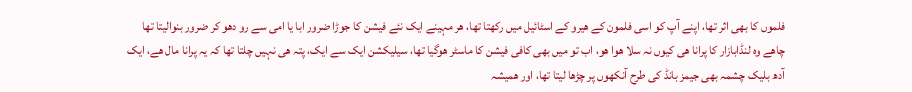فلموں کا بھی اثر تھا، اپنے آپ کو اسی فلمون کے ھیرو کے اسٹائیل میں رکھتا تھا، ھر مہینے ایک نئے فیشن کا جوڑا ضرور ابا یا امی سے رو دھو کر ضرور بنوالیتا تھا چاھے وہ لنڈابازار کا پرانا ھی کیوں نہ سلا ھوا ھو، اب تو میں بھی کافی فیشن کا ماسٹر ھوگیا تھا، سیلیکشن ایک سے ایک، پتہ ھی نہیں چلتا تھا کہ یہ پرانا مال ھے، ایک آدھ بلیک چشمہ بھی جیمز بانڈ کی طرح آنکھوں پر چڑھا لیتا تھا، اور ھمیشہ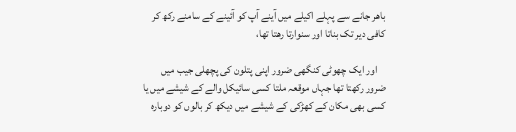باھر جانے سے پہلے اکیلے میں آینے آپ کو آئینے کے سامنے رکھ کر کافی دیر تک بناتا اور سنوارتا رھتا تھا،

    اور ایک چھوٹی کنگھی ضرور اپنی پتلون کی پچھلی جیب میں ضرور رکھتا تھا جہاں موقعہ ملتا کسی سائیکل والے کے شیشے میں یا کسی بھی مکان کے کھڑکی کے شیشے میں دیکھ کر بالوں کو دوبارہ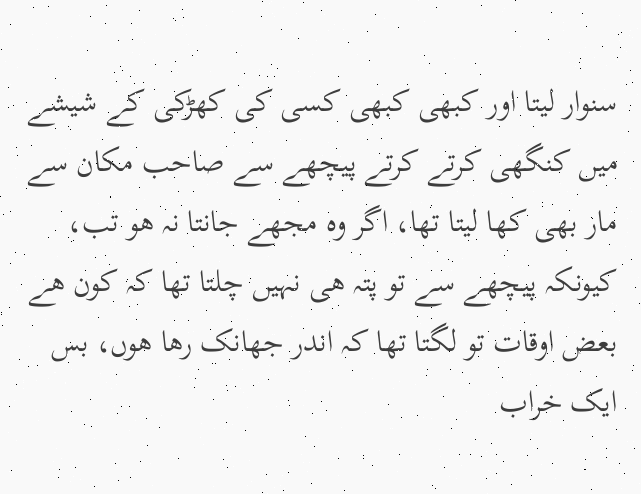سنوار لیتا اور کبھی کبھی کسی کی کھڑکی کے شیشے میں کنگھی کرتے کرتے پیچھے سے صاحب مکان سے مار بھی کھا لیتا تھا، اگر وہ مجھے جانتا نہ ھو تب، کیونکہ پیچھے سے تو پتہ ھی نہیں چلتا تھا کہ کون ھے بعض اوقات تو لگتا تھا کہ اندر جھانک رھا ھوں، بس ایک خراب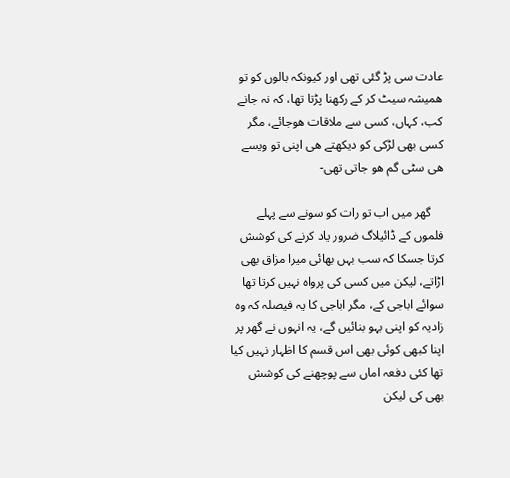عادت سی پڑ گئی تھی اور کیونکہ بالوں کو تو ھمیشہ سیٹ کر کے رکھنا پڑتا تھا، کہ نہ جانے کب، کہاں، کسی سے ملاقات ھوجائے، مگر کسی بھی لڑکی کو دیکھتے ھی اپنی تو ویسے ھی سٹی گم ھو جاتی تھی-

    گھر میں اب تو رات کو سونے سے پہلے فلموں کے ڈائیلاگ ضرور یاد کرنے کی کوشش کرتا جسکا کہ سب بہں بھائی میرا مزاق بھی اڑاتے، لیکن میں کسی کی پرواہ نہیں کرتا تھا سوائے اباجی کے، مگر اباجی کا یہ فیصلہ کہ وہ زادیہ کو اپنی بہو بنائیں گے، یہ انہوں نے گھر پر اپنا کبھی کوئی بھی اس قسم کا اظہار نہیں کیا تھا کئی دفعہ اماں سے پوچھنے کی کوشش بھی کی لیکن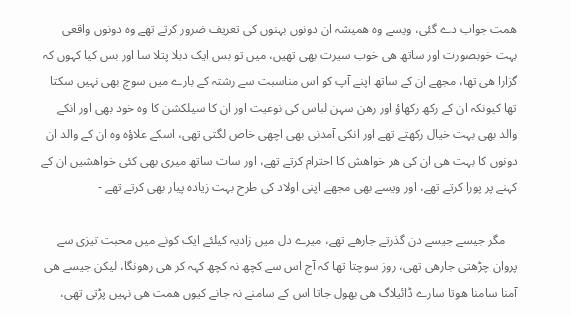ھمت جواب دے گئی، ویسے وہ ھمیشہ ان دونوں بہنوں کی تعریف ضرور کرتے تھے وہ دونوں واقعی بہت خوبصورت اور ساتھ ھی خوب سیرت بھی تھیں، میں تو بس ایک دبلا پتلا سا اور بس کیا کہوں کہ گزارا ھی تھا، مجھے ان کے ساتھ اپنے آپ کو اس مناسبت سے رشتہ کے بارے میں سوچ بھی نہیں سکتا تھا کیونکہ ان کے رکھ رکھاؤ اور رھن سہن لباس کی نوعیت اور ان کا سیلکشن کا وہ خود بھی اور انکے والد بھی بہت خیال رکھتے تھے اور انکی آمدنی بھی اچھی خاص لگتی تھی، اسکے علاؤہ وہ ان کے والد ان دونوں کا بہت ھی ان کی ھر خواھش کا احترام کرتے تھے، اور سات ساتھ میری بھی کئی خواھشیں ان کے کہنے پر پورا کرتے تھے، اور ویسے بھی مجھے اپنی اولاد کی طرح بہت زیادہ پیار بھی کرتے تھے -

    مگر جیسے جیسے دن گذرتے جارھے تھے، میرے دل میں زادیہ کیلئے ایک کونے میں محبت تیزی سے پروان چڑھتی جارھی تھی، روز سوچتا تھا کہ آج اس سے کچھ نہ کچھ کہہ کر ھی رھونگا، لیکن جیسے ھی آمنا سامنا ھوتا سارے ڈائیلاگ ھی بھول جاتا اس کے سامنے نہ جانے کیوں ھمت ھی نہیں پڑتی تھی،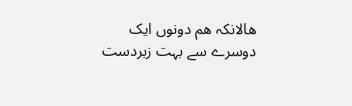ھالانکہ ھم دونوں ایک دوسرے سے بہت زبردست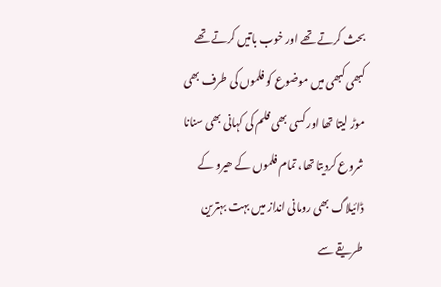بحث کرتے تھے اور خوب باتیں کرتے تھے کبھی کبھی میں موضوع کو فلموں کی طرف بھی موڑ لیتا تھا اور کسی بھی فلم کی کہانی بھی سنانا شروع کردیتا تھا، تمام فلموں کے ھیرو کے ڈائیلاگ بھی رومانی انداز میں بہت بہترین طریقے سے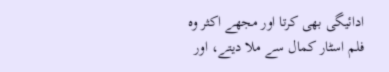ادائیگی بھی کرتا اور مجھے اکثر وہ فلم اسٹار کمال سے ملا دیتے، اور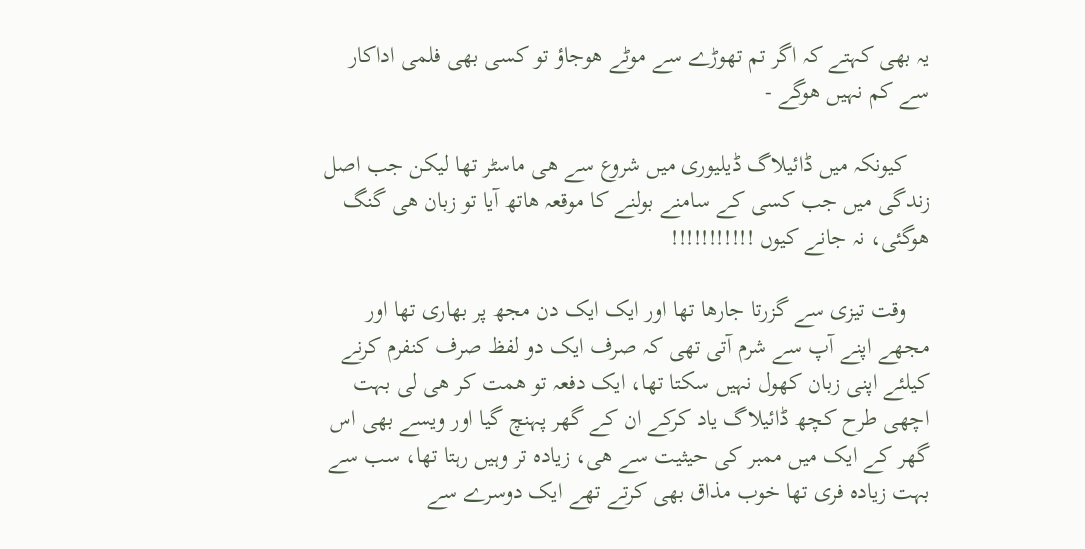یہ بھی کہتے کہ اگر تم تھوڑے سے موٹے ھوجاؤ تو کسی بھی فلمی اداکار سے کم نہیں ھوگے -

    کیونکہ میں ڈائیلاگ ڈیلیوری میں شروع سے ھی ماسٹر تھا لیکن جب اصل زندگی میں جب کسی کے سامنے بولنے کا موقعہ ھاتھ آیا تو زبان ھی گنگ ھوگئی، نہ جانے کیوں !!!!!!!!!!!

    وقت تیزی سے گزرتا جارھا تھا اور ایک ایک دن مجھ پر بھاری تھا اور مجھے اپنے آپ سے شرم آتی تھی کہ صرف ایک دو لفظ صرف کنفرم کرنے کیلئے اپنی زبان کھول نہیں سکتا تھا، ایک دفعہ تو ھمت کر ھی لی بہت اچھی طرح کچھ ڈائیلاگ یاد کرکے ان کے گھر پہنچ گیا اور ویسے بھی اس گھر کے ایک میں ممبر کی حیثیت سے ھی، زیادہ تر وہیں رہتا تھا، سب سے بہت زیادہ فری تھا خوب مذاق بھی کرتے تھے ایک دوسرے سے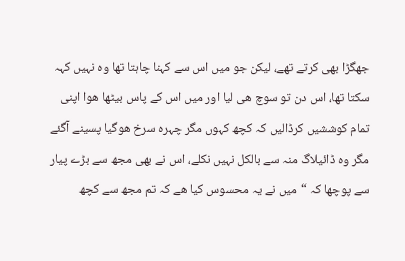جھگڑا بھی کرتے تھے، لیکن جو میں اس سے کہنا چاہتا تھا وہ نہیں کہہ سکتا تھا، اس دن تو سوچ ھی لیا اور میں اس کے پاس بیٹھا ھوا اپنی تمام کوششیں کرڈالیں کہ کچھ کہوں مگر چہرہ سرخ ھوگیا پسینے آگئے مگر وہ ڈائیلاگ منہ سے بالکل نہیں نکلے، اس نے بھی مجھ سے بڑے پیار سے پوچھا کہ “میں نے یہ محسوس کیا ھے کہ تم مجھ سے کچھ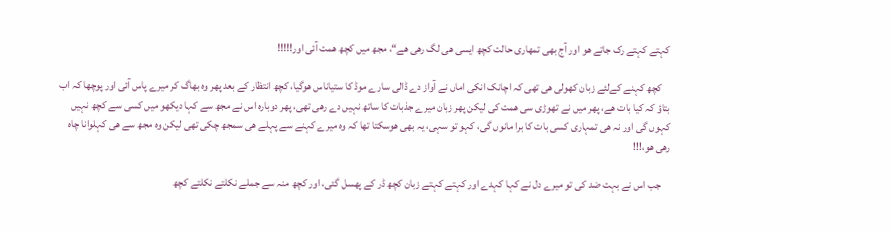کہتے کہتے رک جاتے ھو اور آج بھی تمھاری حالت کچھ ایسی ھی لگ رھی ھے“، مجھ میں کچھ ھمت آئی اور!!!!!

    کچھ کہنے کےلئے زبان کھولی ھی تھی کہ اچانک انکی اماں نے آواز دے ڈالی سارے موڈ کا ستیاناس ھوگیا، کچھ انتظار کے بعد پھر وہ بھاگ کر میرے پاس آئی اور پوچھا کہ اب بتاؤ کہ کیا بات ھے، پھر میں نے تھوڑی سی ھمت کی لیکن پھر زبان میرے جذبات کا ساتھ نہیں دے رھی تھی، پھر دوبارہ اس نے مجھ سے کہا دیکھو میں کسی سے کچھ نہیں کہوں گی اور نہ ھی تمہاری کسی بات کا برا مانوں گی، کہو تو سہی، یہ بھی ھوسکتا تھا کہ وہ میرے کہنے سے پہلے ھی سمجھ چکی تھی لیکن وہ مجھ سے ھی کہلوانا چاہ رھی ھو،!!!

    جب اس نے بہت ضد کی تو میرے دل نے کہا کہدے اور کہتے کہتے زبان کچھ ڈر کے پھسل گئی، اور کچھ منہ سے جملے نکلتے نکلتے کچھ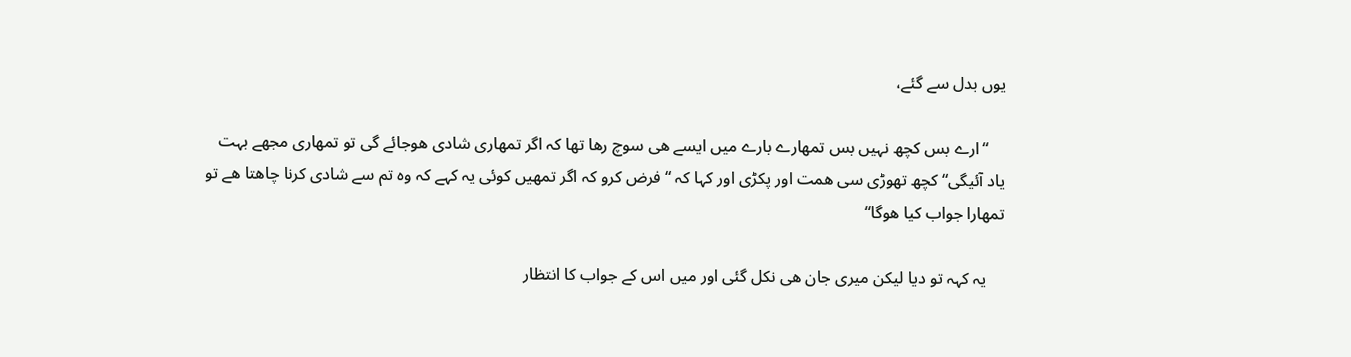یوں بدل سے گئے،

    “ارے بس کچھ نہیں بس تمھارے بارے میں ایسے ھی سوچ رھا تھا کہ اگر تمھاری شادی ھوجائے گی تو تمھاری مجھے بہت یاد آئیگی“ کچھ تھوڑی سی ھمت اور پکڑی اور کہا کہ “ فرض کرو کہ اگر تمھیں کوئی یہ کہے کہ وہ تم سے شادی کرنا چاھتا ھے تو تمھارا جواب کیا ھوگا“

    یہ کہہ تو دیا لیکن میری جان ھی نکل گئی اور میں اس کے جواب کا انتظار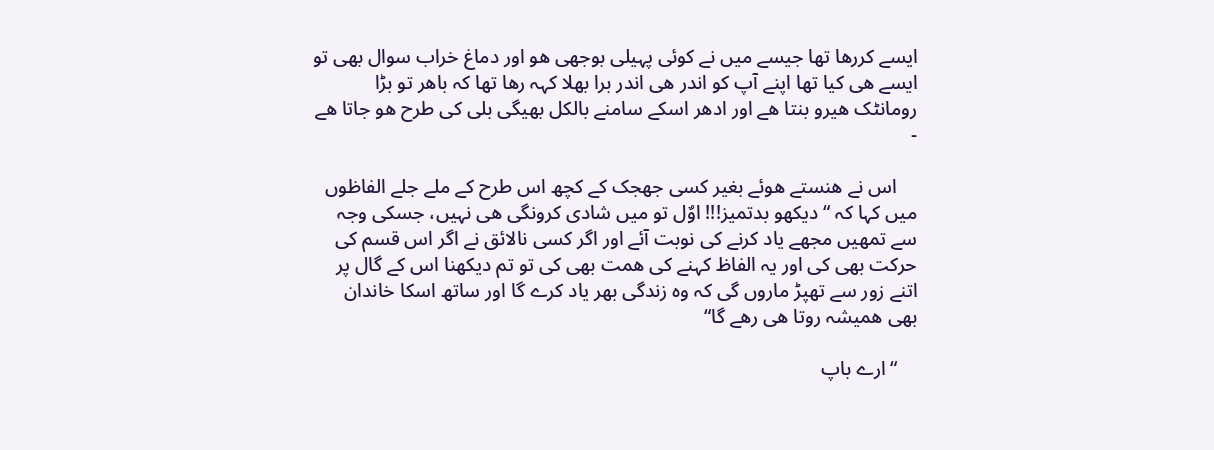ایسے کررھا تھا جیسے میں نے کوئی پہیلی بوجھی ھو اور دماغ خراب سوال بھی تو ایسے ھی کیا تھا اپنے آپ کو اندر ھی اندر برا بھلا کہہ رھا تھا کہ باھر تو بڑا رومانٹک ھیرو بنتا ھے اور ادھر اسکے سامنے بالکل بھیگی بلی کی طرح ھو جاتا ھے -

    اس نے ھنستے ھوئے بغیر کسی جھجک کے کچھ اس طرح کے ملے جلے الفاظوں میں کہا کہ “دیکھو بدتمیز!!! اوٌل تو میں شادی کرونگی ھی نہیں، جسکی وجہ سے تمھیں مجھے یاد کرنے کی نوبت آئے اور اگر کسی نالائق نے اگر اس قسم کی حرکت بھی کی اور یہ الفاظ کہنے کی ھمت بھی کی تو تم دیکھنا اس کے گال پر اتنے زور سے تھپڑ ماروں گی کہ وہ زندگی بھر یاد کرے گا اور ساتھ اسکا خاندان بھی ھمیشہ روتا ھی رھے گا“

    “ارے باپ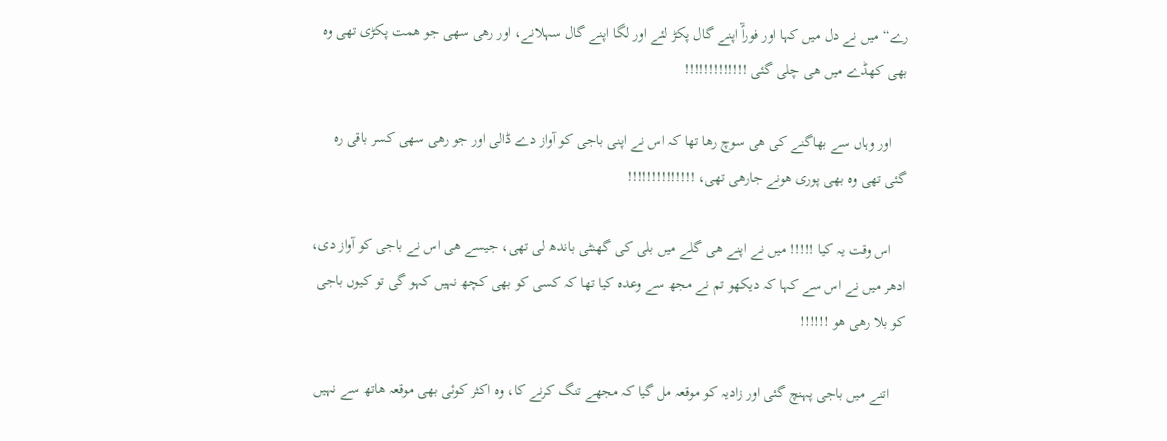رے“ میں نے دل میں‌ کہا اور فورآً اپنے گال پکڑ لئے اور لگا اپنے گال سہلانے، اور رھی سھی جو ھمت پکڑی تھی وہ بھی کھڈے میں ھی چلی گئی !!!!!!!!!!!!!

    اور وہاں سے بھاگنے کی ھی سوچ رھا تھا کہ اس نے اپنی باجی کو آواز دے ڈالی اور جو رھی سھی کسر باقی رہ گئی تھی وہ بھی پوری ھونے جارھی تھی، !!!!!!!!!!!!!!

    اس وقت یہ کیا !!!!! میں نے اپنے ھی گلے میں بلی کی گھنٹی باندھ لی تھی، جیسے ھی اس نے باجی کو آواز دی، ادھر میں نے اس سے کہا کہ دیکھو تم نے مجھ سے وعدہ کیا تھا کہ کسی کو بھی کچھ نہیں کہو گی تو کیوں باجی کو بلا رھی ھو !!!!!!

    اتنے میں باجی پہنچ گئی اور زادیہ کو موقعہ مل گیا کہ مجھے تنگ کرنے کا، وہ اکثر کوئی بھی موقعہ ھاتھ سے نہیں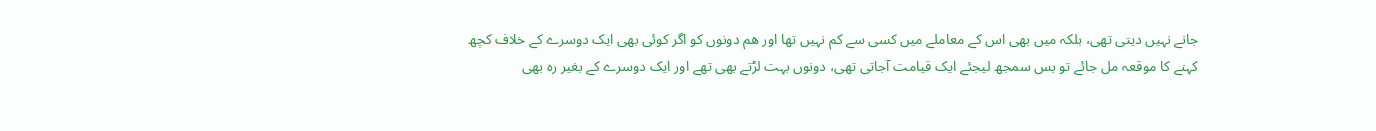جانے نہیں دیتی تھی، بلکہ میں بھی اس کے معاملے میں کسی سے کم نہیں تھا اور ھم دونوں کو اگر کوئی بھی ایک دوسرے کے خلاف کچھ کہنے کا موقعہ مل جائے تو بس سمجھ لیجئے ایک قیامت آجاتی تھی، دونوں بہت لڑتے بھی تھے اور ایک دوسرے کے بغیر رہ بھی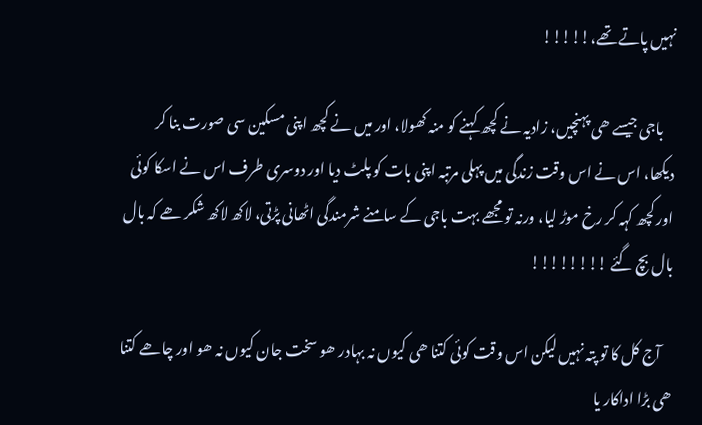نہیں پاتے تھے،!!!!!

    باجی جیسے ھی پہنچیں، زادیہ نے کچھ کہنے کو منہ کھولا، اور میں نے کچھ اپنی مسکین سی صورت بنا کر دیکھا، اس نے اس وقت زندگی میں پہلی مرتبہ اپنی بات کو پلٹ دیا اور دوسری طرف اس نے اسکا کوئی اور کچھ کہہ کر رخ موڑ لیا، ورنہ تو مجھے بہت باجی کے سامنے شرمندگی اٹھانی پڑتی، لاکھ لاکھ شکر ھے کہ بال بال بچ گئے !!!!!!!!

    آج کل کا تو پتہ نہیں لیکن اس وقت کوئی کتنا ھی کیوں نہ بہادر ھو سخت جان کیوں نہ ھو اور چاھے کتنا ھی بڑا اداکار یا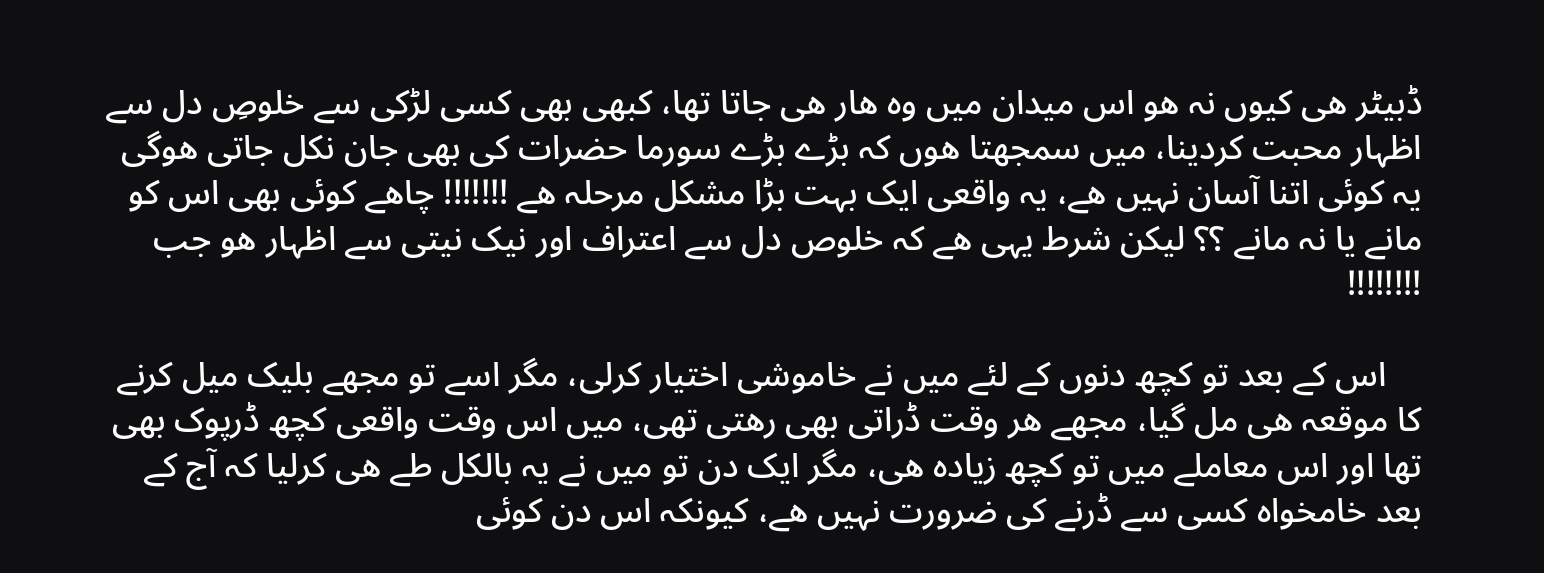ڈبیٹر ھی کیوں نہ ھو اس میدان میں وہ ھار ھی جاتا تھا، کبھی بھی کسی لڑکی سے خلوصِ دل سے اظہار محبت کردینا، میں سمجھتا ھوں کہ بڑے بڑے سورما حضرات کی بھی جان نکل جاتی ھوگی یہ کوئی اتنا آسان نہیں ھے، یہ واقعی ایک بہت بڑا مشکل مرحلہ ھے !!!!!!! چاھے کوئی بھی اس کو مانے یا نہ مانے ‌؟؟ لیکن شرط یہی ھے کہ خلوص دل سے اعتراف اور نیک نیتی سے اظہار ھو جب !!!!!!!!

    اس کے بعد تو کچھ دنوں کے لئے میں ‌نے خاموشی اختیار کرلی، مگر اسے تو مجھے بلیک میل کرنے کا موقعہ ھی مل گیا، مجھے ھر وقت ڈراتی بھی رھتی تھی، میں اس وقت واقعی کچھ ڈرپوک بھی تھا اور اس معاملے میں تو کچھ زیادہ ھی، مگر ایک دن تو میں نے یہ بالکل طے ھی کرلیا کہ آج کے بعد خامخواہ کسی سے ڈرنے کی ضرورت نہیں ھے، کیونکہ اس دن کوئی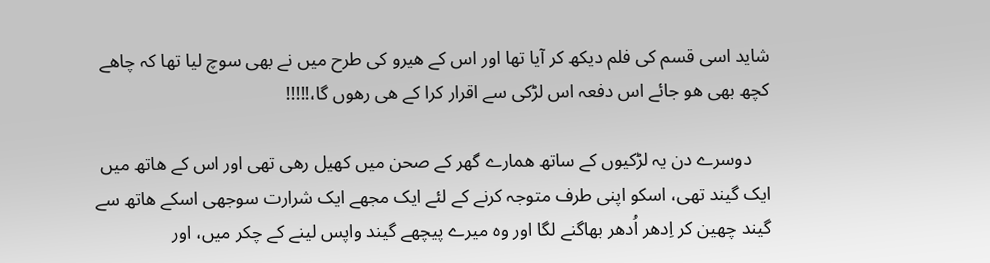شاید اسی قسم کی فلم دیکھ کر آیا تھا اور اس کے ھیرو کی طرح میں نے بھی سوچ لیا تھا کہ چاھے کچھ بھی ھو جائے اس دفعہ اس لڑکی سے اقرار کرا کے ھی رھوں گا،!!!!!

    دوسرے دن یہ لڑکیوں کے ساتھ ھمارے گھر کے صحن میں کھیل رھی تھی اور اس کے ھاتھ میں ایک گیند تھی، اسکو اپنی طرف متوجہ کرنے کے لئے ایک مجھے ایک شرارت سوجھی اسکے ھاتھ سے گیند چھین کر اِدھر اُدھر بھاگنے لگا اور وہ میرے پیچھے گیند واپس لینے کے چکر میں، اور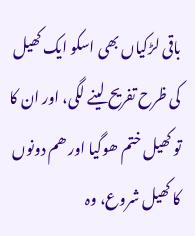باقی لڑکیاں بھی اسکو ایک کھیل کی ظرح تفریح لینے لگی، اور ان کا تو کھیل ختم ھوگیا اور ھم دونوں کا کھیل شروع، وہ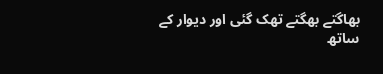بھاگتے بھگتے تھک گئی اور دیوار کے ساتھ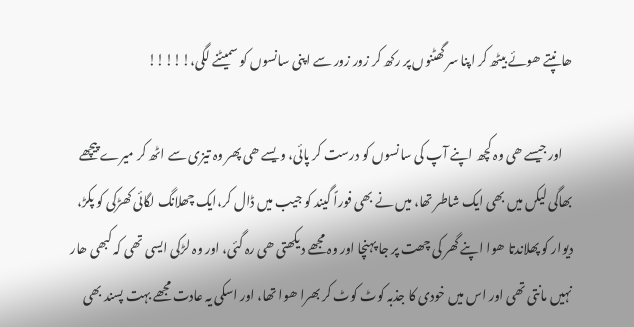ھانپتے ھوئے بیٹھ کر اپنا سر گھٹنوں پر رکھ کر زور زور سے اپنی سانسوں کو سمیٹنے لگی،!!!!!

    اور جیسے ھی وہ کچھ اپنے آپ کی سانسوں کو درست کر پائی، ویسے ھی پھر وہ تیزی سے اٹھ کر میرے پیچھے بھاگی لیکں میں بھی ایک شاطر تھا، میں نے بھی فوراً گیند کو جیب میں ڈال کر،ایک چھلانگ لگائی کھڑکی کو پکڑ، دیوار کو پھلاندتا ھوا اپنے گھر کی چھت پر جا پہنچا اور وہ مجھے دیکھتی ھی رہ گئی، اور وہ لڑکی ایسی تھی کہ کبھی ھار نہیں مانتی تھی اور اس میں خودی کا جذبہ کوٹ کوٹ کر بھرا ھوا تھا، اور اسکی یہ عادت مجھے بہت پسند بھی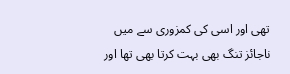تھی اور اسی کی کمزوری سے میں ناجائز تنگ بھی بہت کرتا بھی تھا اور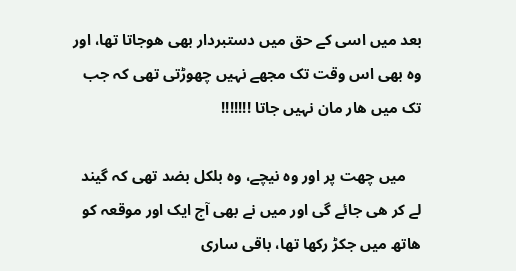بعد میں اسی کے حق میں دستبردار بھی ھوجاتا تھا، اور وہ بھی اس وقت تک مجھے نہیں چھوڑتی تھی کہ جب تک میں ھار مان نہیں جاتا !!!!!!!

    میں چھت پر اور وہ نیچے، وہ بلکل بضد تھی کہ گیند لے کر ھی جائے گی اور میں نے بھی آج ایک اور موقعہ کو ھاتھ میں جکڑ رکھا تھا، باقی ساری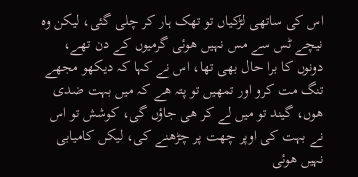اس کی ساتھی لڑکیاں تو تھک ہار کر چلی گئی، لیکن وہ نیچے ٹس سے مس نہیں ھوئی گرمیوں کے دن تھے، دونوں کا برا حال بھی تھا، اس نے کہا کہ دیکھو مجھے تنگ مت کرو اور تمھیں تو پتہ ھے کہ میں بہت ضدی ھوں، گیند تو میں لے کر ھی جاؤں گی، کوشش تو اس نے بہت کی اوپر چھت پر چڑھنے کی، لیکں کامیابی نہیں ھوئی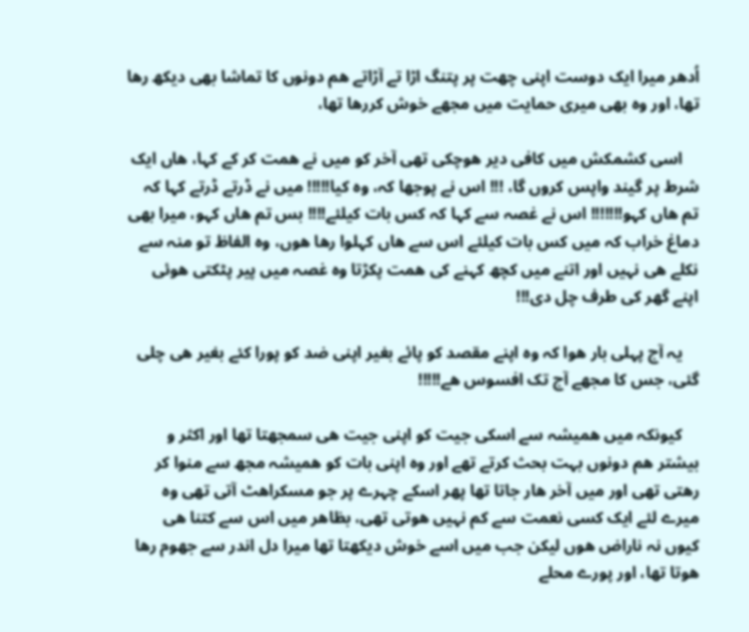اُدھر میرا ایک دوست اپنی چھت پر پتنگ اڑا تے آڑاتے ھم دونوں کا تماشا بھی دیکھ رھا تھا، اور وہ بھی میری حمایت میں مجھے خوش کررھا تھا،

    اسی کشمکش میں کافی دیر ھوچکی تھی آخر کو میں نے ھمت کر کے کہا، ھاں ایک شرط پر گیند واپس کروں گا، !!! اس نے پوجھا کہ، وہ کیا!!!!! میں نے ڈرتے ڈرتے کہا کہ تم ھاں کہو!!!!!!! اس نے غصہ سے کہا کہ کس بات کیلئے!!!! بس تم ھاں کہو، میرا بھی دماغ خراب کہ میں کس بات کیلئے اس سے ھاں کہلوا رھا ھوں، وہ الفاظ تو منہ سے نکلے ھی نہیں اور اتنے میں کچھ کہنے کی ھمت پکڑتا وہ غصہ میں پیر پٹکتی ھوئی اپنے گھر کی طرف چل دی!!!

    یہ آج پہلی بار ھوا کہ وہ اپنے مقصد کو پائے بغیر اپنی ضد کو پورا کئے بغیر ھی چلی گئی، جس کا مجھے آج تک افسوس ھے!!!!!

    کیونکہ میں ھمیشہ سے اسکی جیت کو اپنی جیت ھی سمجھتا تھا اور اکثر و بیشتر ھم دونوں بہت بحث کرتے تھے اور وہ اپنی بات کو ھمیشہ مجھ سے منوا کر رھتی تھی اور میں آخر ھار جاتا تھا پھر اسکے چہرے پر جو مسکراھٹ آتی تھی وہ میرے لئے ایک کسی نعمت سے کم نہیں ھوتی تھی، بظاھر میں اس سے کتنا ھی کیوں نہ ناراض ھوں لیکن جب میں اسے خوش دیکھتا تھا میرا دل اندر سے جھوم رھا ھوتا تھا، اور پورے محلے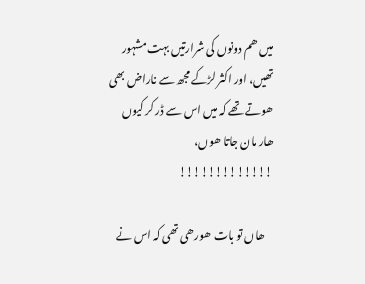میں ھم دونوں کی شرارتیں بہت مشہور تھیں، اور اکثر لڑکے مجھ سے ناراض بھی ھوتے تھے کہ میں اس سے ڈر کر کیوں ھار مان جاتا ھوں، !!!!!!!!!!!!!

    ھاں تو بات ھورھی تھی کہ اس نے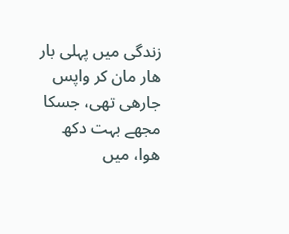زندگی میں پہلی بار ھار مان کر واپس جارھی تھی، جسکا مجھے بہت دکھ ھوا، میں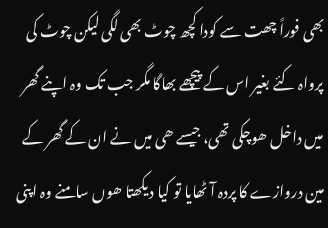بھی فوراً چھت سے کودا کچھ چوٹ بھی لگی لیکن چوٹ کی پرواہ کئے بغیر اس کے پیچھے بھاگا مگر جب تک وہ اپنے گھر میں داخل ھوچکی تھی، جیسے ھی میں نے ان کے گھر کے مین دروازے کا پردہ آٹھایا تو کیا دیکھتا ھوں سامنے وہ اپنی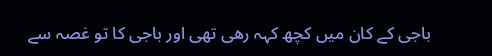باجی کے کان میں کچھ کہہ رھی تھی اور باجی کا تو غصہ سے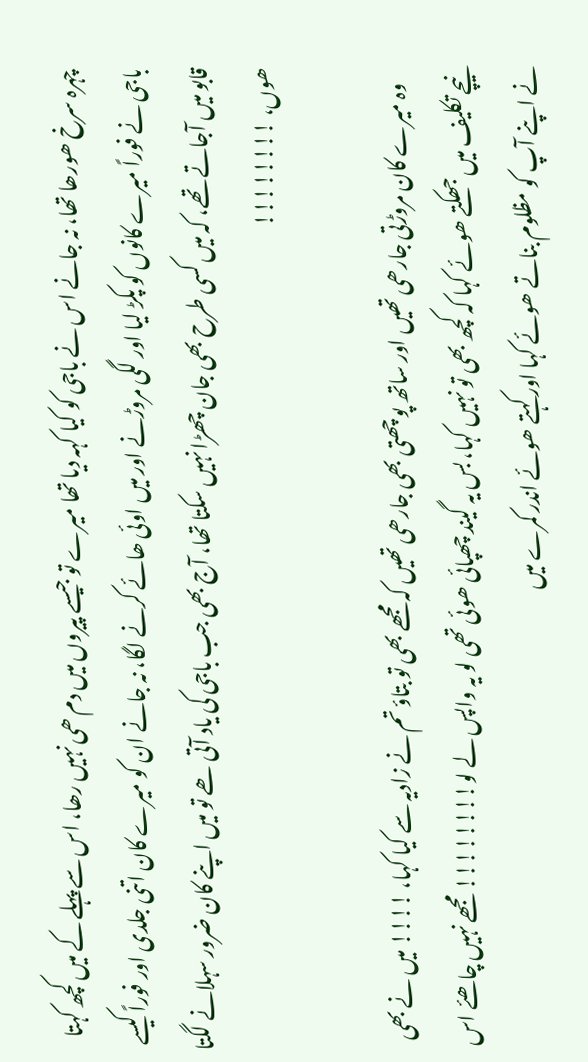چہرہ سرخ ھورھا تھا، نہ جانے اس نے باجی کو کیا کہہ دیا تھا میرے تو جیسے پیروں میں دم ھی نہیں رھا، اس سے پہلے کے میں کچھ کہتا باجی نے فوراً میرے کانوں کو پکڑ لیا اور لگی مروڑنے اور میں اوئی ھائے کرنے لگا، نہ جانے ان کو میرے کان اتنی جلدی اور فوراً کیسے قابو میں آجاتے تھے، کہ میں کسی طرح بھی جان چھڑا نہیں سکتا تھا، آج بھی جب باجی کی یاد آتی ھے تو میں اپنے کان ضرور سہلانے لگتا ھوں، !!!!!!!!

    وہ میرے کان مروڑتی جارھی تھیں اور ساتھ پوچھتی بھی جارھی تھیں کہ مجھے بھی تو بتاؤ تم نے زادیہ سے کیا کہا، !!!! میں نے بھی نیچے تکلیف میں جھکتے ھوئے کہا کہ کچھ بھی تو نہیں کہا، بس یہ گیند چھپائی ھوئی تھی لو یہ واپس لے لو!!!!!!!! مجھے نہیں چاھئے اس نے اپنے آپ کو مظلوم بناتے ھوئے کہا اور کہتے ھوئے اندر کمرے میں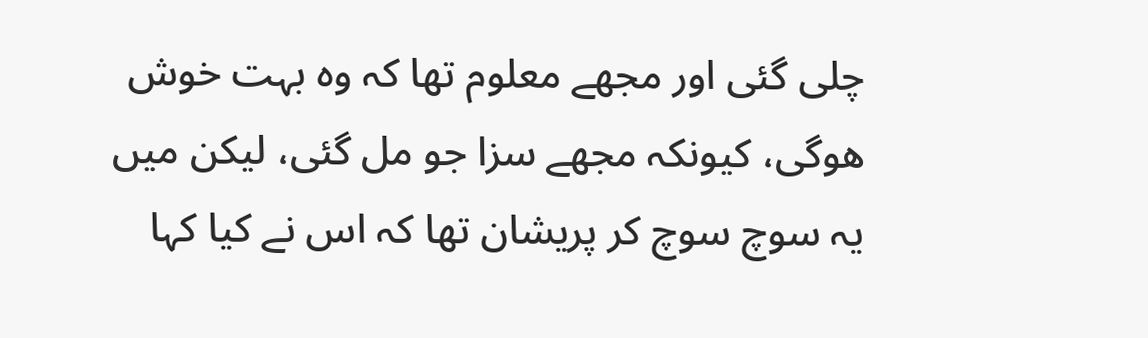چلی گئی اور مجھے معلوم تھا کہ وہ بہت خوش ھوگی، کیونکہ مجھے سزا جو مل گئی، لیکن میں یہ سوچ سوچ کر پریشان تھا کہ اس نے کیا کہا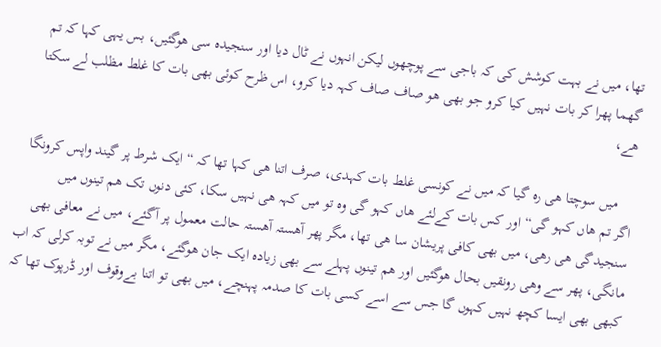تھا، میں نے بہت کوشش کی کہ باجی سے پوچھوں لیکن انہوں ‌نے ٹال دیا اور سنجیدہ سی ھوگئیں، بس یہی کہا کہ تم گھما پھرا کر بات نہیں کیا کرو جو بھی ھو صاف صاف کہہ دیا کرو، اس ظرح کوئی بھی بات کا غلط مظلب لے سکتا ھے،

    میں سوچتا ھی رہ گیا کہ میں نے کونسی غلط بات کہدی، صرف اتنا ھی کہا تھا کہ “ ایک شرط پر گیند واپس کرونگا اگر تم ھاں کہو گی“ اور کس بات کےلئے ھاں کہو گی وہ تو میں کہہ ھی نہیں سکا، کئی دنوں تک ھم تینوں میں سنجیدگی ھی رھی، میں بھی کافی پریشان سا ھی تھا، مگر پھر آھستہ آھستہ حالت معمول پر آگئے، میں نے معافی بھی مانگی، پھر سے وھی رونقیں بحال ھوگئیں اور ھم تینوں پہلے سے بھی زیادہ ایک جان ھوگئے، مگر میں نے توبہ کرلی کہ اب کبھی بھی ایسا کچھ نہیں کہوں گا جس سے اسے کسی بات کا صدمہ پہنچے، میں بھی تو اتنا بےوقوف اور ڈرپوک تھا کہ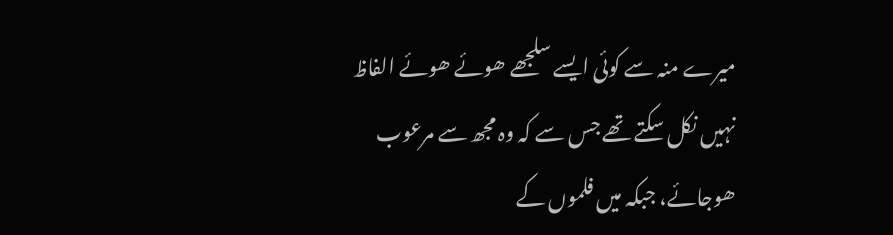میرے منہ سے کوئی ایسے سلجھے ھوئے ھوئے الفاظ نہیں نکل سکتے تھے جس سے کہ وہ مجھ سے مرعوب ھوجائے، جبکہ میں فلموں کے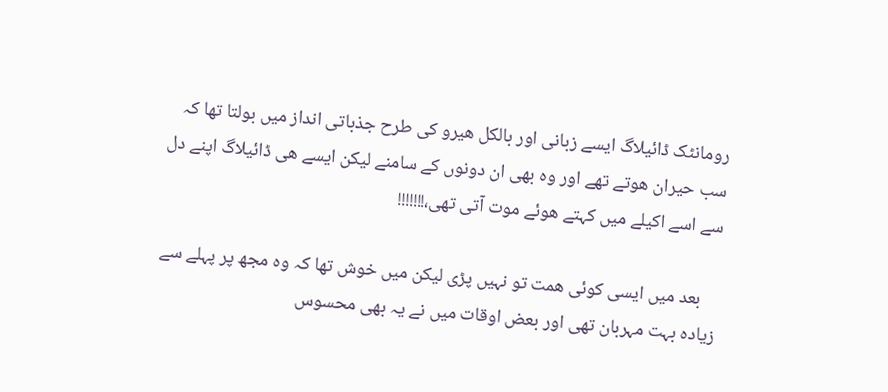رومانٹک ڈائیلاگ ایسے زبانی اور بالکل ھیرو کی طرح جذباتی انداز میں بولتا تھا کہ سب حیران ھوتے تھے اور وہ بھی ان دونوں کے سامنے لیکن ایسے ھی ڈائیلاگ اپنے دل سے اسے اکیلے میں کہتے ھوئے موت آتی تھی،!!!!!!!

    بعد میں ایسی کوئی ھمت تو نہیں پڑی لیکن میں خوش تھا کہ وہ مجھ پر پہلے سے زیادہ بہت مہربان تھی اور بعض اوقات میں نے یہ بھی محسوس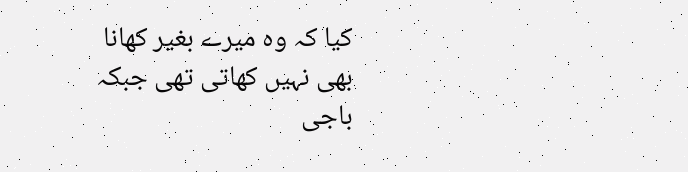کیا کہ وہ میرے بغیر کھانا بھی نہیں کھاتی تھی جبکہ باجی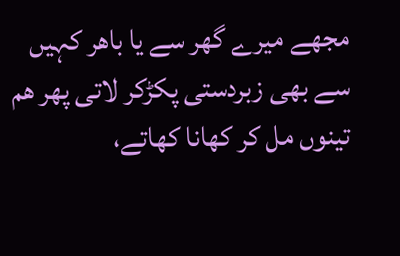مجھے میرے گھر سے یا باھر کہیں سے بھی زبردستی پکڑکر لاتی پھر ھم تینوں مل کر کھانا کھاتے،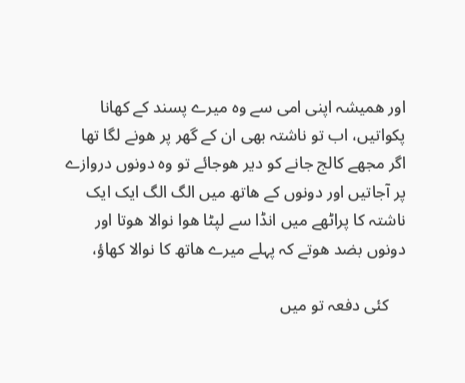اور ھمیشہ اپنی امی سے وہ میرے پسند کے کھانا پکواتیں، اب تو ناشتہ بھی ان کے گھر پر ھونے لگا تھا اگر مجھے کالج جانے کو دیر ھوجائے تو وہ دونوں دروازے پر آجاتیں اور دونوں کے ھاتھ میں الگ الگ ایک ایک ناشتہ کا پراٹھے میں انڈا سے لپٹا ھوا نوالا ھوتا اور دونوں بضد ھوتے کہ پہلے میرے ھاتھ کا نوالا کھاؤ،

    کئی دفعہ تو میں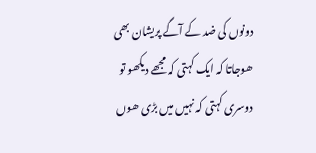دونوں کی ضد کے آگے پریشان بھی ھوجاتا کہ ایک کہتی کہ مجھے دیکھو تو دوسری کہتی کہ نہیں میں بڑی ھوں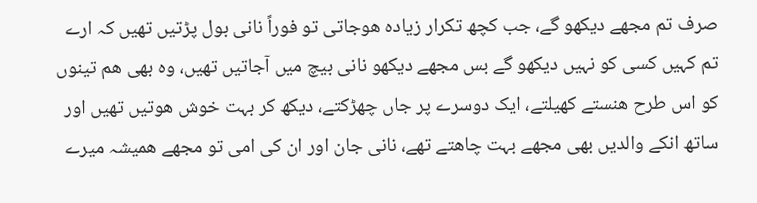صرف تم مجھے دیکھو گے، جب کچھ تکرار زیادہ ھوجاتی تو فوراً نانی بول پڑتیں تھیں کہ ارے تم کہیں کسی کو نہیں دیکھو گے بس مجھے دیکھو نانی بیچ میں آجاتیں تھیں، وہ بھی ھم تینوں کو اس طرح ھنستے کھیلتے، ایک دوسرے پر جاں چھڑکتے، دیکھ کر بہت خوش ھوتیں تھیں اور ساتھ انکے والدیں بھی مجھے بہت چاھتے تھے، نانی جان اور ان کی امی تو مجھے ھمیشہ میرے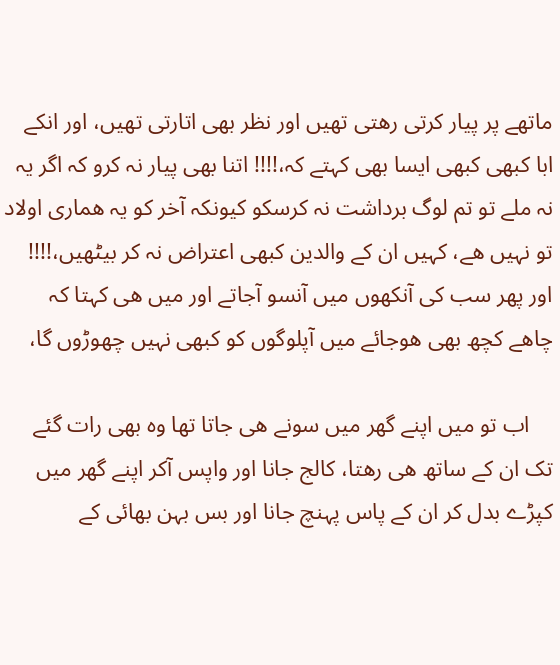ماتھے پر پیار کرتی رھتی تھیں اور نظر بھی اتارتی تھیں، اور انکے ابا کبھی کبھی ایسا بھی کہتے کہ،!!!! اتنا بھی پیار نہ کرو کہ اگر یہ نہ ملے تو تم لوگ برداشت نہ کرسکو کیونکہ آخر کو یہ ھماری اولاد تو نہیں ھے، کہیں ان کے والدین کبھی اعتراض نہ کر بیٹھیں،!!!! اور پھر سب کی آنکھوں میں آنسو آجاتے اور میں ھی کہتا کہ چاھے کچھ بھی ھوجائے میں آپلوگوں کو کبھی نہیں چھوڑوں گا،

    اب تو میں اپنے گھر میں سونے ھی جاتا تھا وہ بھی رات گئے تک ان کے ساتھ ھی رھتا، کالج جانا اور واپس آکر اپنے گھر میں کپڑے بدل کر ان کے پاس پہنچ جانا اور بس بہن بھائی کے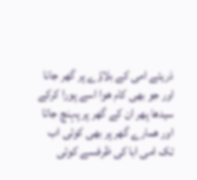ذریئے امی کے بلاؤے پر گھر جانا اور جو بھی کام ھوا اسے پورا کرکے سیدھا پھر ان کے گھر پر پہنچ جاتا اور ھمارے گھر پر بھی کوئی اب تک امی ابا کی ظرفسے کوئی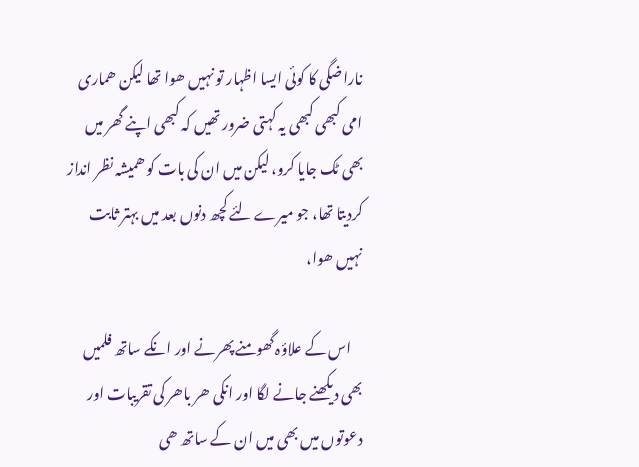ناراضگی کا کوئی ایسا اظہار تو نہیں ھوا تھا لیکن ھماری امی کبھی کبھی یہ کہتی ضرور تھیں کہ کبھی اپنے گھر میں بھی ٹک جایا کرو، لیکن میں ان کی بات کو ھمیشہ نظر انداز کردیتا تھا، جو میرے لئے کچھ دنوں بعد میں بہتر ثابت نہیں ھوا،

    اس کے علاؤہ گھومنے پھرنے اور انکے ساتھ فلمیں بھی دیکھنے جانے لگا اور انکی ھر باھر کی تقریبات اور دعوتوں میں بھی میں ان کے ساتھ ھی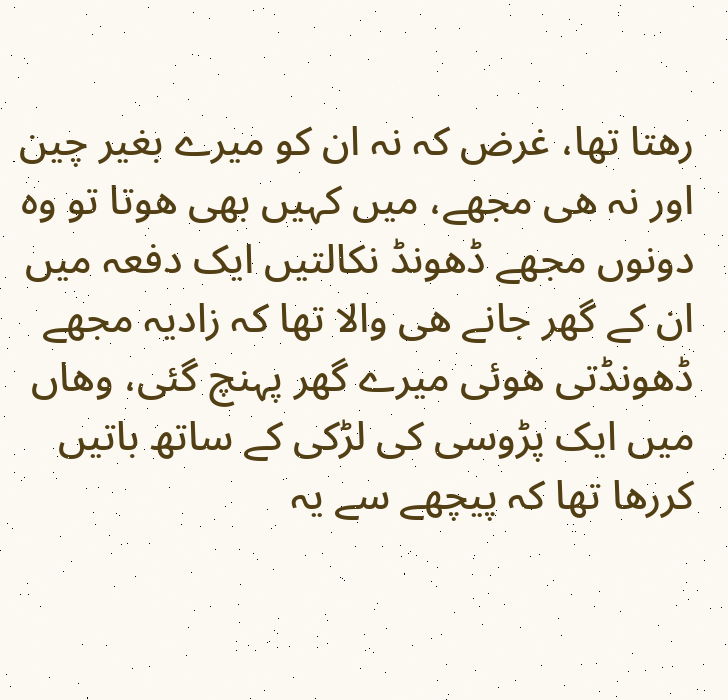رھتا تھا، غرض کہ نہ ان کو میرے بغیر چین اور نہ ھی مجھے، میں کہیں بھی ھوتا تو وہ دونوں مجھے ڈھونڈ نکالتیں ایک دفعہ میں ان کے گھر جانے ھی والا تھا کہ زادیہ مجھے ڈھونڈتی ھوئی میرے گھر پہنچ گئی، وھاں میں ایک پڑوسی کی لڑکی کے ساتھ باتیں کررھا تھا کہ پیچھے سے یہ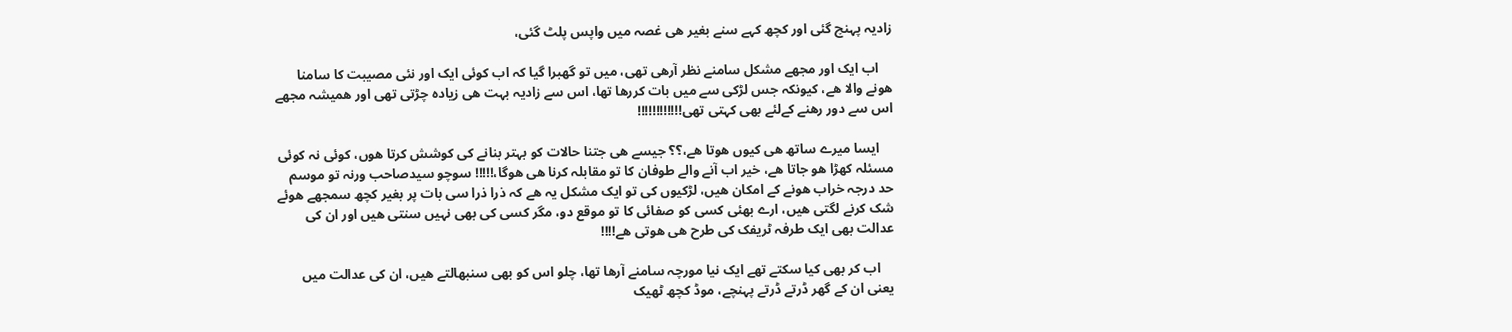زادیہ پہنچ گئی اور کچھ کہے سنے بغیر ھی غصہ میں واپس پلٹ گئی،

    اب ایک اور مجھے مشکل سامنے نظر آرھی تھی، میں تو گھبرا گیا کہ اب کوئی ایک اور نئی مصیبت کا سامنا ھونے والا ھے، کیونکہ جس لڑکی سے میں بات کررھا تھا، اس سے زادیہ بہت ھی زیادہ چڑتی تھی اور ھمیشہ مجھے اس سے دور رھنے کےلئے بھی کہتی تھی!!!!!!!!!!!!

    ایسا میرے ساتھ ھی کیوں ھوتا ھے،؟؟ جیسے ھی جتنا حالات کو بہتر بنانے کی کوشش کرتا ھوں‌، کوئی نہ کوئی مسئلہ کھڑا ھو جاتا ھے، خیر اب آنے والے طوفان کا تو مقابلہ کرنا ھی ھوگا،!!!!! سوچو سیدصاحب ورنہ تو موسم حد درجہ خراب ھونے کے امکان ھیں، لڑکیوں کی تو ایک مشکل یہ ھے کہ ذرا ذرا سی بات پر بغیر کچھ سمجھے ھوئے شک کرنے لگتی ھیں، ارے بھئی کسی کو صفائی کا تو موقع دو، مگر کسی کی بھی نہیں سنتی ھیں اور ان کی عدالت بھی ایک طرفہ ٹریفک کی طرح ھی ھوتی ھے!!!!

    اب کر بھی کیا سکتے تھے ایک نیا مورچہ سامنے آرھا تھا، چلو اس کو بھی سنبھالتے ھیں، ان کی عدالت میں یعنی ان کے گھر ڈرتے ڈرتے پہنچے، موڈ کچھ ٹھیک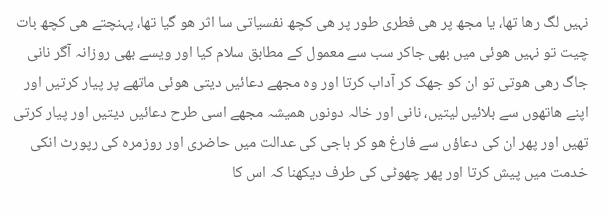نہیں لگ رھا تھا، یا مجھ پر ھی فطری طور پر ھی کچھ نفسیاتی سا اثر ھو گیا تھا، پہنچتے ھی کچھ بات چیت تو نہیں ھوئی میں بھی جاکر سب سے معمول کے مطابق سلام کیا اور ویسے بھی روزانہ آگر نانی جاگ رھی ھوتی تو ان کو جھک کر آداب کرتا اور وہ مجھے دعائیں دیتی ھوئی ماتھے پر پیار کرتیں اور اپنے ھاتھوں سے بلائیں لیتیں، نانی اور خالہ دونوں ھمیشہ مجھے اسی طرح دعائیں دیتیں اور پیار کرتی تھیں اور پھر ان کی دعاؤں سے فارغ ھو کر باجی کی عدالت میں حاضری اور روزمرہ کی رپورٹ انکی خدمت میں پیش کرتا اور پھر چھوٹی کی طرف دیکھنا کہ اس کا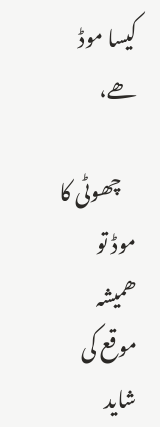کیسا موڈ ھے،

    چھوٹی کا موڈ تو ھمیشہ موقع کی شاید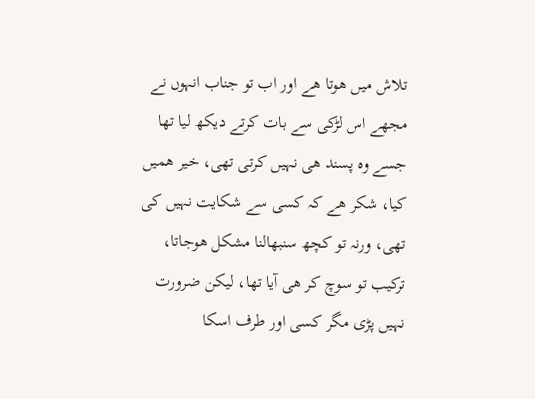تلاش میں ھوتا ھے اور اب تو جناب انہوں نے مجھے اس لڑکی سے بات کرتے دیکھ لیا تھا جسے وہ پسند ھی نہیں کرتی تھی، خیر ھمیں کیا، شکر ھے کہ کسی سے شکایت نہیں کی تھی، ورنہ تو کچھ سنبھالنا مشکل ھوجاتا، ترکیب تو سوچ کر ھی آیا تھا، لیکن ضرورت نہیں پڑی مگر کسی اور طرف اسکا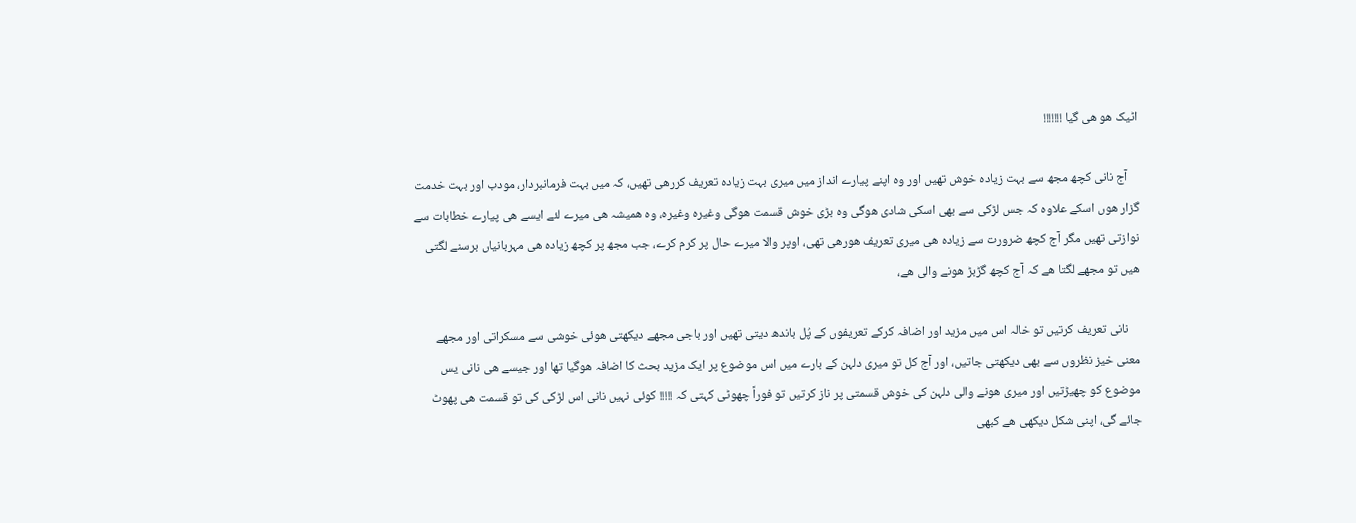اٹیک ھو ھی گیا !!!!!!!

    آج نانی کچھ مجھ سے بہت زیادہ خوش تھیں اور وہ اپنے پیارے انداز میں میری بہت زیادہ تعریف کررھی تھیں، کہ میں بہت فرمانبردار، مودب اور بہت خدمت گزار ھوں اسکے علاوہ کہ جس لڑکی سے بھی اسکی شادی ھوگی وہ بڑی خوش قسمت ھوگی وغیرہ وغیرہ، وہ ھمیشہ ھی میرے لئے ایسے ھی پیارے خطابات سے نوازتی تھیں مگر آج کچھ ضرورت سے زیادہ ھی میری تعریف ھورھی تھی، اوپر والا میرے حال پر کرم کرے، جب مجھ پر کچھ زیادہ ھی مہربانیاں برسنے لگتی ھیں تو مجھے لگتا ھے کہ آج کچھ گڑبڑ ھونے والی ھے،

    نانی تعریف کرتیں تو خالہ اس میں مزید اور اضافہ کرکے تعریفوں کے پُل باندھ دیتی تھیں اور باجی مجھے دیکھتی ھوئی خوشی سے مسکراتی اور مجھے معنی خیز نظروں سے بھی دیکھتی جاتیں، اور آج کل تو میری دلہن کے بارے میں اس موضوع پر ایک مزید بحث کا اضافہ ھوگیا تھا اور جیسے ھی نانی یس موضوع کو چھیڑتیں اور میری ھونے والی دلہن کی خوش قسمتی پر ناز کرتیں تو فوراً چھوٹی کہتی کہ !!!!! کوئی نہیں نانی اس لڑکی کی تو قسمت ھی پھوٹ جائے گی، اپنی شکل دیکھی ھے کبھی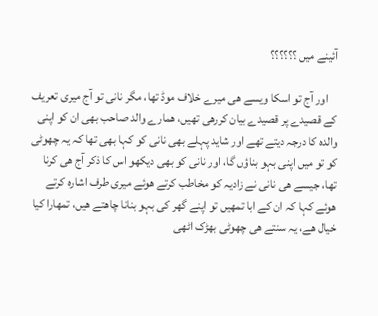آئینے میں ؟؟؟؟؟؟

    اور آج تو اسکا ویسے ھی میرے خلاف موڈ تھا، مگر نانی تو آج میری تعریف کے قصیدے پر قصیدے بیان کررھی تھیں، ھمارے والد صاحب بھی ان کو اپنی والدہ کا درجہ دیتے تھے اور شاید پہلے بھی نانی کو کہا بھی تھا کہ یہ چھوٹی کو تو میں اپنی بہو بناؤں گا، اور نانی کو بھی دیکھو اس کا ذکر آج ھی کرنا تھا، جیسے ھی نانی نے زادیہ کو مخاطب کرتے ھوئے میری طرف اشارہ کرتے ھوئے کہا کہ ان کے ابا تمھیں تو اپنے گھر کی بہو بنانا چاھتے ھیں، تمھارا کیا خیال ھے، یہ سنتے ھی چھوٹی بھڑک اٹھی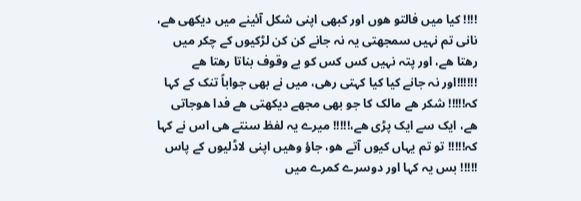!!!! کیا میں فالتو ھوں اور کبھی اپنی شکل آئینے میں دیکھی ھے، نانی تم نہیں سمجھتی یہ نہ جانے کن کن لڑکیوں کے چکر میں رھتا ھے، اور پتہ نہیں کس کس کو بے وقوف بناتا رھتا ھے !!!!!!اور نہ جانے کیا کیا کہتی رھی، میں نے بھی جواباً تنک کے کہا کہ!!!!! شکر ھے مالک کا جو بھی مجھے دیکھتی ھے فدا ھوجاتی ھے، ایک سے ایک پڑی ھے،!!!!! میرے یہ لفظ سنتے ھی اس نے کہا کہ!!!!! تو تم یہاں کیوں آتے ھو، جاؤ وھیں اپنی لاڈلیوں کے پاس !!!!! بس یہ کہا اور دوسرے کمرے میں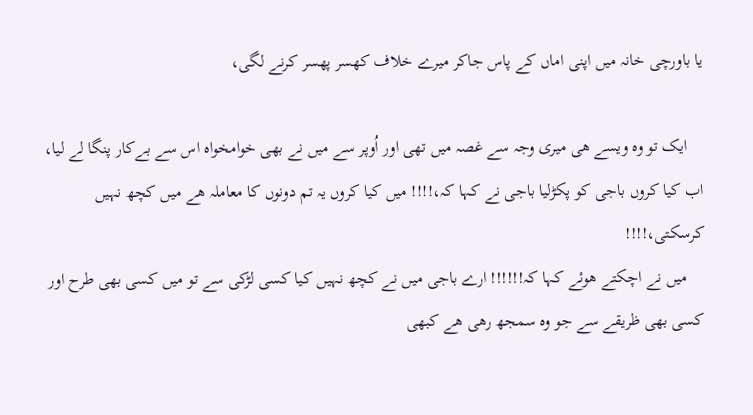یا باورچی خانہ میں اپنی اماں کے پاس جاکر میرے خلاف کھسر پھسر کرنے لگی،

    ایک تو وہ ویسے ھی میری وجہ سے غصہ میں تھی اور اُوپر سے میں نے بھی خوامخواہ اس سے بےکار پنگا لے لیا، اب کیا کروں باجی کو پکڑلیا باجی نے کہا کہ،!!!! میں کیا کروں یہ تم دونوں کا معاملہ ھے میں کچھ نہیں کرسکتی،!!!!
    میں نے اچکتے ھوئے کہا کہ!!!!!! ارے باجی میں نے کچھ نہیں کیا کسی لڑکی سے تو میں کسی بھی طرح اور کسی بھی ظریقے سے جو وہ سمجھ رھی ھے کبھی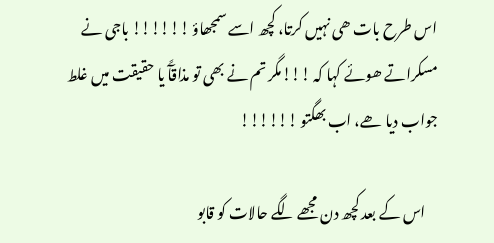اس طرح بات ھی نہیں کرتا، کچھ اسے سمجھاؤ !!!!!! باجی نے مسکراتے ھوئے کہا کہ !!!مگر تم نے بھی تو مذاقآً یا حقیقت میں غلط جواب دیا ھے، اب بھگتو !!!!!!

    اس کے بعد کچھ دن مجھے لگے حالات کو قابو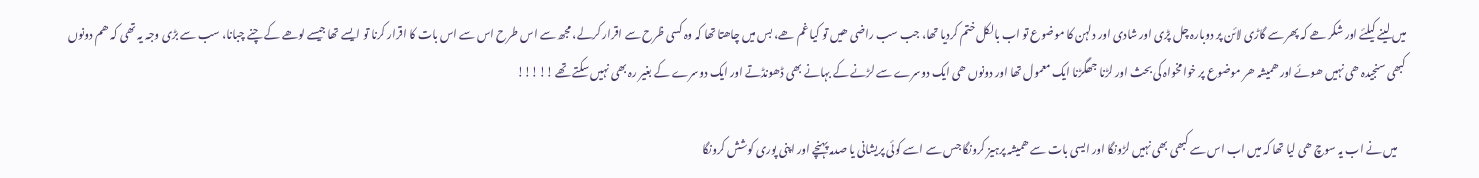میں لینے کیلئے اور شکر ھے کہ پھر سے گاڑی لائن پر دوبارہ چل پڑی اور شادی اور دلہن کا موضوع تو اب بالکل ختم کردیا تھا، جب سب راضی ھیں تو کیا غم ھے، بس میں چاھتا تھا کہ وہ کسی ظرح سے اقرار کرلے، مجھ سے اس طرح اس سے اس بات کا اقرار کرنا تو ایسے تھا جیسے لوھے کے چنے چبانا، سب سے بڑی وجہ یہ تھی کہ ھم دونوں کبھی سنجیدہ ھی نہیں ھوئے اور ھمیشہ ھر موضوع پر خوامخواہ کی بحث اور لڑنا جھگڑنا ایک معمول تھا اور دونوں ھی ایک دوسرے سے لڑنے کے بہانے بھی ڈھونڈتے اور ایک دوسرے کے بغیر رہ بھی نہیں سکتے تھے !!!!!

    میں نے اب یہ سوچ ھی لیا تھا کہ میں اب اس سے کبھی بھی نہیں لڑونگا اور ایسی بات سے ھمیشہ پرہیز کرونگا جس سے اسے کوئی پریشانی یا صدمہ پہنچے اور اپنی پوری کوشش کرونگا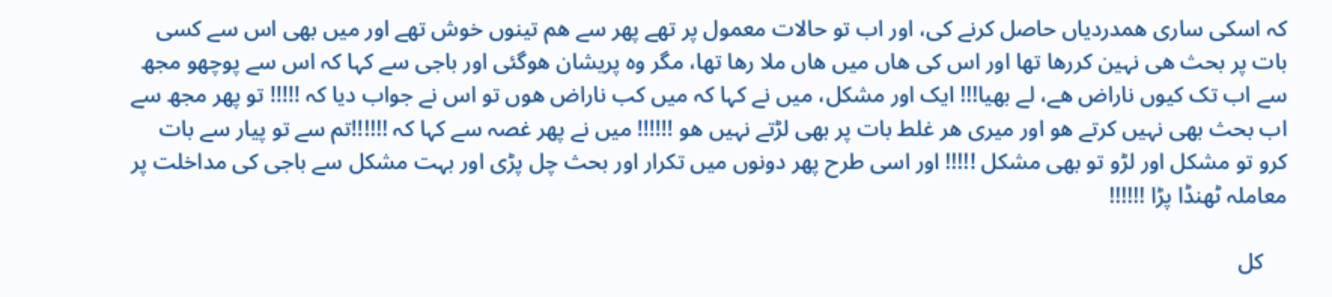کہ اسکی ساری ھمدردیاں حاصل کرنے کی، اور اب تو حالات معمول پر تھے پھر سے ھم تینوں خوش تھے اور میں بھی اس سے کسی بات پر بحث ھی نہین کررھا تھا اور اس کی ھاں میں ھاں ملا رھا تھا، مگر وہ پریشان ھوگئی اور باجی سے کہا کہ اس سے پوچھو مجھ سے اب تک کیوں ناراض ھے، لے بھیا!!! ایک اور مشکل، میں نے کہا کہ میں کب ناراض ھوں تو اس نے جواب دیا کہ !!!!! تو پھر مجھ سے اب بحث بھی نہیں کرتے ھو اور میری ھر غلط بات پر بھی لڑتے نہیں ھو !!!!!! میں نے پھر غصہ سے کہا کہ !!!!!!تم سے تو پیار سے بات کرو تو مشکل اور لڑو تو بھی مشکل !!!!! اور اسی طرح پھر دونوں میں تکرار اور بحث چل پڑی اور بہت مشکل سے باجی کی مداخلت پر معاملہ ٹھنڈا پڑا !!!!!!

    کل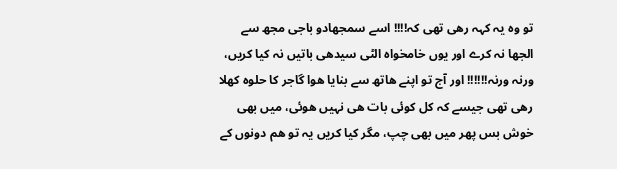تو وہ یہ کہہ رھی تھی کہ!!!! اسے سمجھادو باجی مجھ سے الجھا نہ کرے اور یوں خامخواہ الٹی سیدھی باتیں نہ کیا کریں، ورنہ ورنہ!!!!!! اور آج تو اپنے ھاتھ سے بنایا ھوا گاجر کا حلوہ کھلا رھی تھی جیسے کہ کل کوئی بات ھی نہیں ھوئی، میں بھی خوش بس پھر میں بھی چپ، مگر کیا کریں یہ تو ھم دونوں کے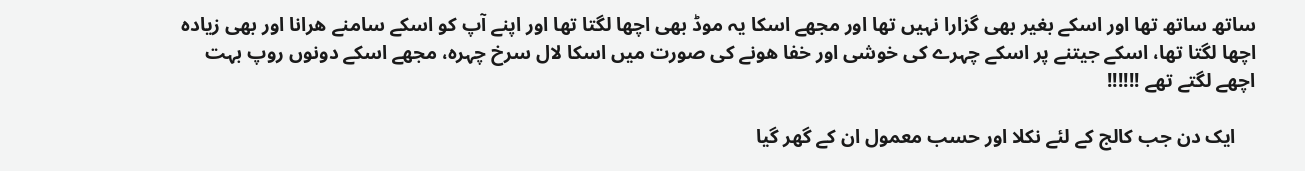ساتھ ساتھ تھا اور اسکے بغیر بھی گزارا نہیں تھا اور مجھے اسکا یہ موڈ بھی اچھا لگتا تھا اور اپنے آپ کو اسکے سامنے ھرانا اور بھی زیادہ اچھا لگتا تھا، اسکے جیتنے پر اسکے چہرے کی خوشی اور خفا ھونے کی صورت میں اسکا لال سرخ چہرہ، مجھے اسکے دونوں روپ بہت اچھے لگتے تھے !!!!!!

    ایک دن جب کالج کے لئے نکلا اور حسب معمول ان کے گھر گیا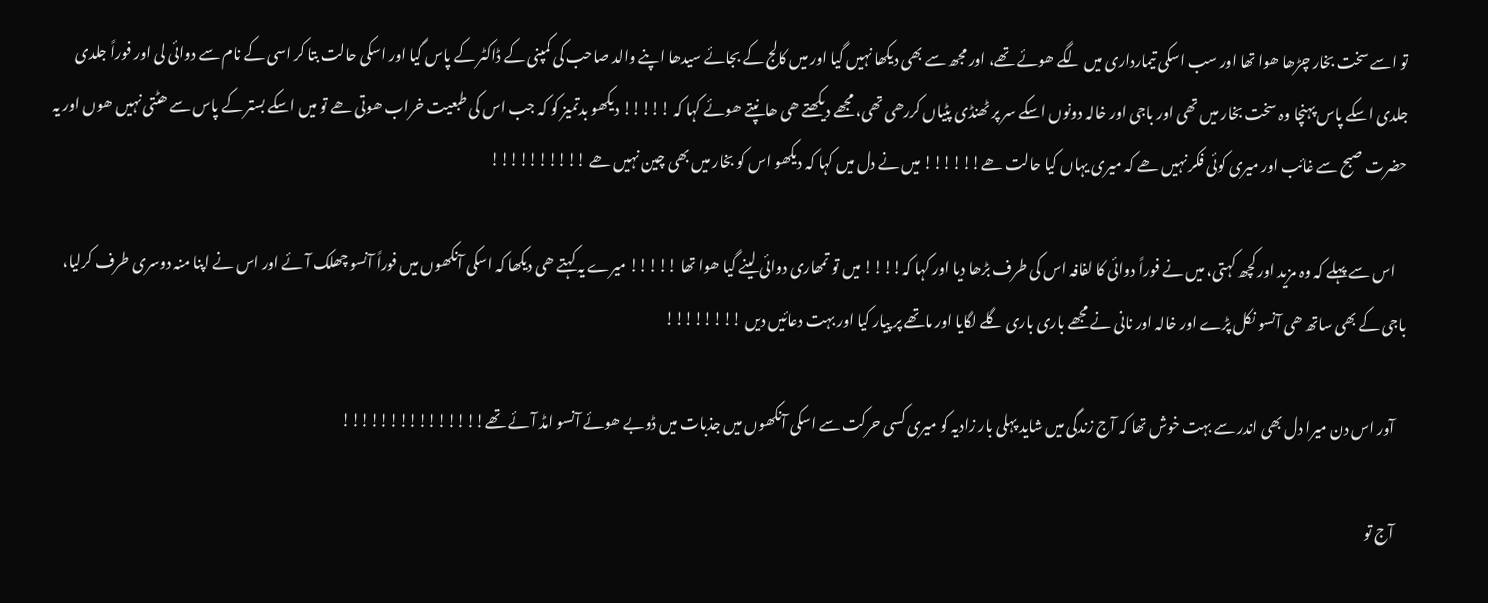تو اسے سخت بخار چڑھا ھوا تھا اور سب اسکی تیمارداری میں لگے ھوئے تھے، اور مجھ سے بھی دیکھا نہیں گیا اور میں کالج کے بجائے سیدھا اپنے والد صاحب کی کمپنی کے ڈاکٹر کے پاس گیا اور اسکی حالت بتا کر اسی کے نام سے دوائی لی اور فوراً جلدی جلدی اسکے پاس پہنچا وہ سخت بخار میں تھی اور باجی اور خالہ دونوں اسکے سر پر ٹھنڈی پٹیاں کررھی تھی، مجھے دیکھتے ھی ھانپتے ھوئے کہا کہ !!!!! دیکھو بدتمیز کو کہ جب اس کی طبعیت خراب ھوتی ھے تو میں اسکے بستر کے پاس سے ھٹتی نہیں ھوں اور یہ حضرت صبح سے غائب اور میری کوئی فکر نہیں ھے کہ میری یہاں کیا حالت ھے!!!!!! میں نے دل میں کہا کہ دیکھو اس کو بخار میں بھی چین نہیں ھے !!!!!!!!!!

    اس سے پہلے کہ وہ مزید اور کچھ کہتی، میں نے فوراً دوائی کا لفافہ اس کی طرف بڑھا دیا اور کہا کہ!!!! میں تو تمھاری دوائی لینے گیا ھوا تھا !!!!! میرے یہ کہتے ھی دیکھا کہ اسکی آنکھوں میں فوراً آنسو چھلک آئے اور اس نے اپنا منہ دوسری طرف کرلیا، باجی کے بھی ساتھ ھی آنسو نکل پڑے اور خالہ اور نانی نے مجھے باری باری گلے لگایا اور ماتھے پر پیار کیا اور بہت دعائیں دیں !!!!!!!!

    آور اس دن میرا دل بھی اندر سے بہت خوش تھا کہ آج زندگی میں شاید پہلی بار زادیہ کو میری کسی حرکت سے اسکی آنکھوں میں جذبات میں ڈوبے ھوئے آنسو امڈ آئے تھے!!!!!!!!!!!!!!!

    آج تو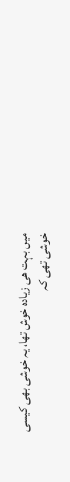میں بہت ھی زیادہ خوش تھا، یہ خوشی بھی کیسی خوشی تھی کہ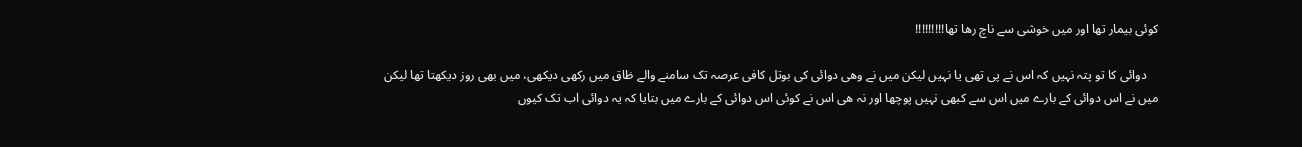کوئی بیمار تھا اور میں خوشی سے ناچ رھا تھا!!!!!!!!!

    دوائی کا تو پتہ نہیں کہ اس نے پی تھی یا نہیں لیکن میں نے وھی دوائی کی بوتل کافی عرصہ تک سامنے والے ظاق میں رکھی دیکھی، میں بھی روز دیکھتا تھا لیکن میں نے اس دوائی کے بارے میں اس سے کبھی نہیں پوچھا اور نہ ھی اس نے کوئی اس دوائی کے بارے میں بتایا کہ یہ دوائی اب تک کیوں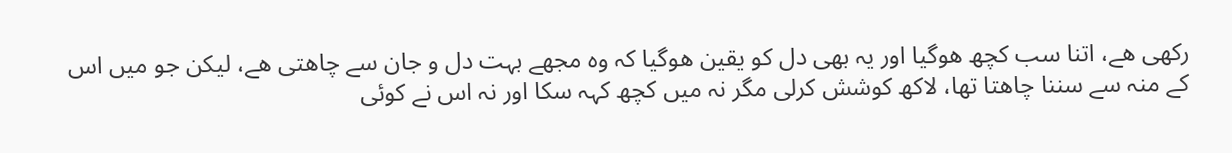رکھی ھے، اتنا سب کچھ ھوگیا اور یہ بھی دل کو یقین ھوگیا کہ وہ مجھے بہت دل و جان سے چاھتی ھے، لیکن جو میں اس کے منہ سے سننا چاھتا تھا، لاکھ کوشش کرلی مگر نہ میں کچھ کہہ سکا اور نہ اس نے کوئی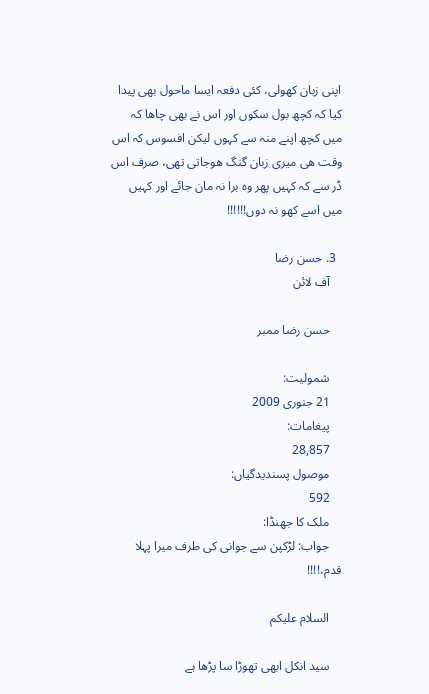اپنی زبان کھولی، کئی دفعہ ایسا ماحول بھی پیدا کیا کہ کچھ بول سکوں اور اس نے بھی چاھا کہ میں کچھ اپنے منہ سے کہوں لیکن افسوس کہ اس وقت ھی میری زبان گنگ ھوجاتی تھی، صرف اس ڈر سے کہ کہیں پھر وہ برا نہ مان جائے اور کہیں میں اسے کھو نہ دوں!!!!!!

  3. حسن رضا
    آف لائن

    حسن رضا ممبر

    شمولیت:
    21 جنوری 2009
    پیغامات:
    28,857
    موصول پسندیدگیاں:
    592
    ملک کا جھنڈا:
    جواب: لڑکپن سے جوانی کی طرف میرا پہلا قدم،!!!!

    السلام علیکم

    سید انکل ابھی تھوڑا سا پڑھا ہے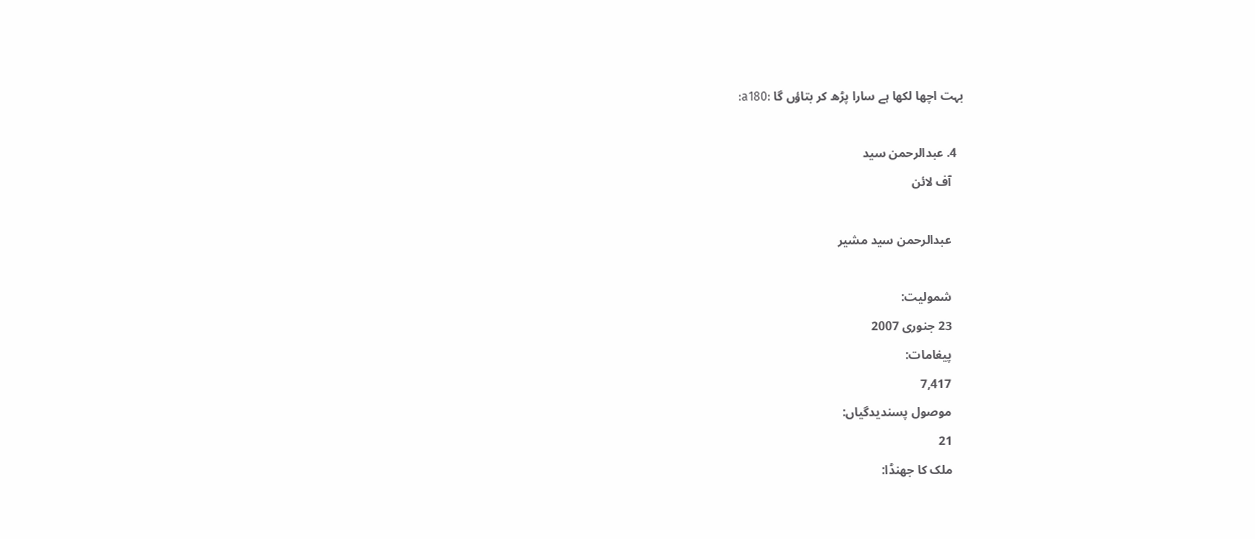بہت اچھا لکھا ہے سارا پڑھ کر بتاؤں گا :a180:

  4. عبدالرحمن سید
    آف لائن

    عبدالرحمن سید مشیر

    شمولیت:
    23 جنوری 2007
    پیغامات:
    7,417
    موصول پسندیدگیاں:
    21
    ملک کا جھنڈا: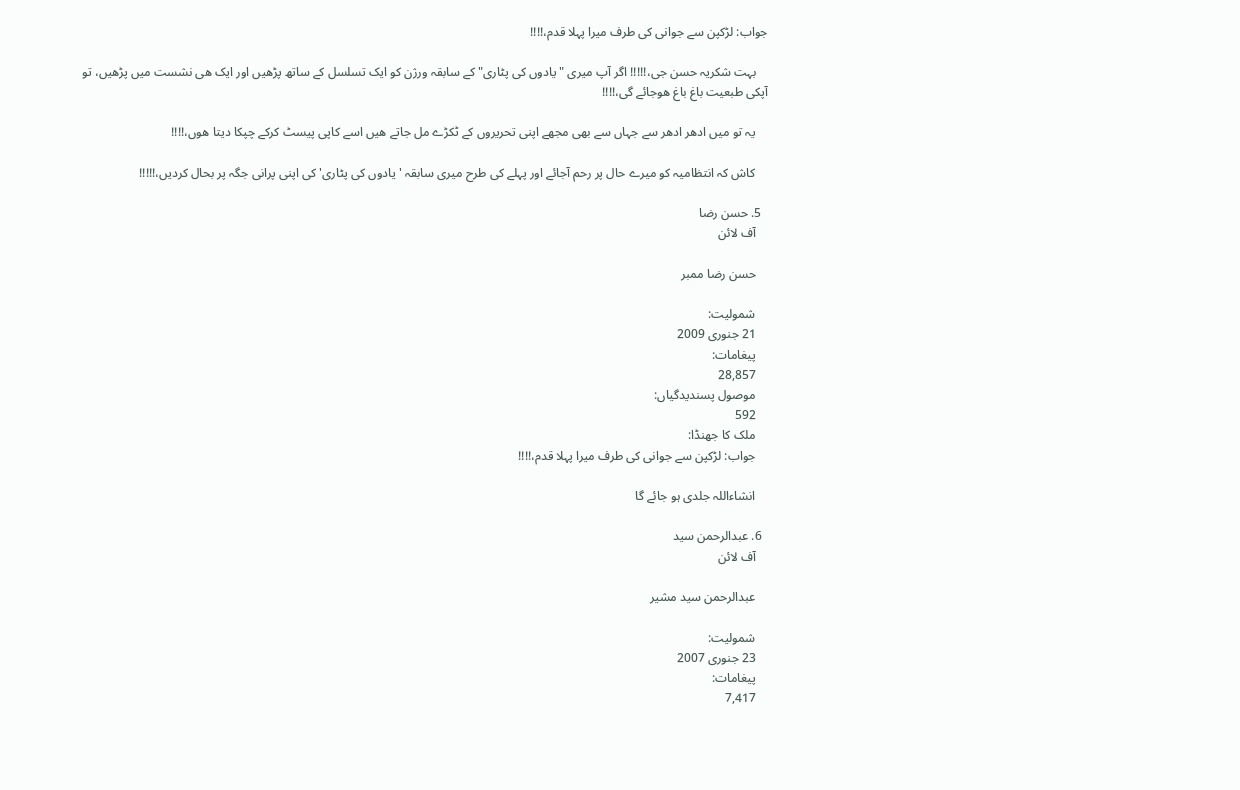جواب: لڑکپن سے جوانی کی طرف میرا پہلا قدم،!!!!

    بہت شکریہ حسن جی،!!!!! اگر آپ میری "یادوں کی پٹاری" کے سابقہ ورژن کو ایک تسلسل کے ساتھ پڑھیں اور ایک ھی نشست میں پڑھیں، تو آپکی طبعیت باغ باغ ھوجائے گی،!!!!

    یہ تو میں ادھر ادھر سے جہاں سے بھی مجھے اپنی تحریروں کے ٹکڑے مل جاتے ھیں اسے کاپی پیسٹ کرکے چپکا دیتا ھوں،!!!!

    کاش کہ انتظامیہ کو میرے حال پر رحم آجائے اور پہلے کی طرح میری سابقہ 'یادوں کی پٹاری' کی اپنی پرانی جگہ پر بحال کردیں،!!!!!

  5. حسن رضا
    آف لائن

    حسن رضا ممبر

    شمولیت:
    21 جنوری 2009
    پیغامات:
    28,857
    موصول پسندیدگیاں:
    592
    ملک کا جھنڈا:
    جواب: لڑکپن سے جوانی کی طرف میرا پہلا قدم،!!!!

    انشاءاللہ جلدی ہو جائے گا

  6. عبدالرحمن سید
    آف لائن

    عبدالرحمن سید مشیر

    شمولیت:
    23 جنوری 2007
    پیغامات:
    7,417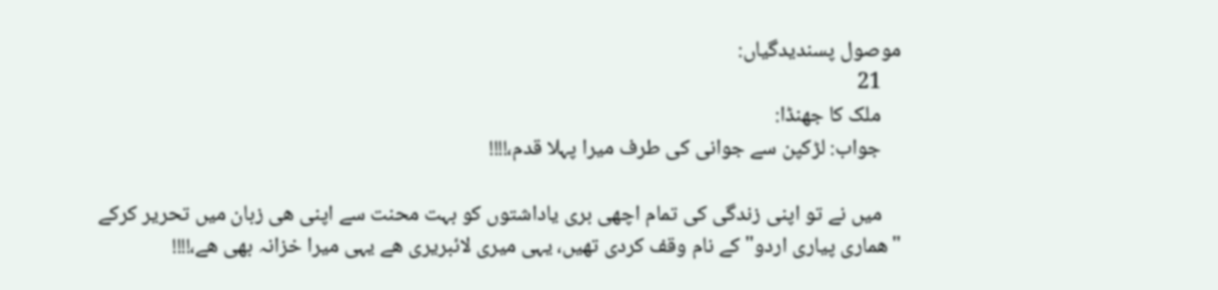موصول پسندیدگیاں:
    21
    ملک کا جھنڈا:
    جواب: لڑکپن سے جوانی کی طرف میرا پہلا قدم،!!!!

    میں نے تو اپنی زندگی کی تمام اچھی بری یاداشتوں کو بہت محنت سے اپنی ھی زبان میں تحریر کرکے "ھماری پیاری اردو" کے نام وقف کردی تھیں، یہی میری لائبریری ھے یہی میرا خزانہ بھی ھے،!!!!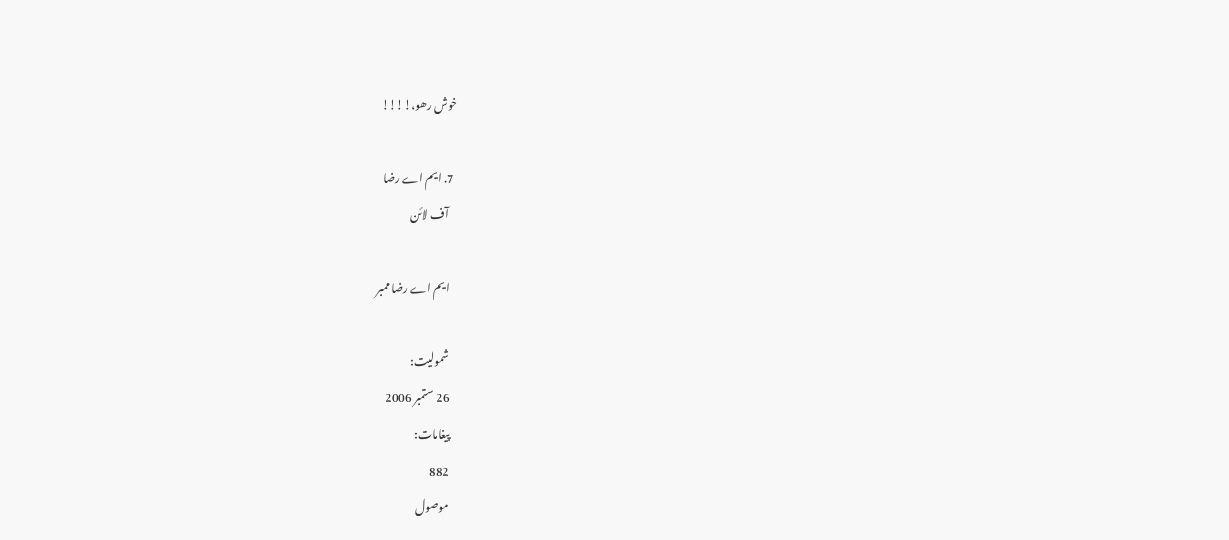خوش رھو،!!!!

  7. ایم اے رضا
    آف لائن

    ایم اے رضا ممبر

    شمولیت:
    26 ستمبر 2006
    پیغامات:
    882
    موصول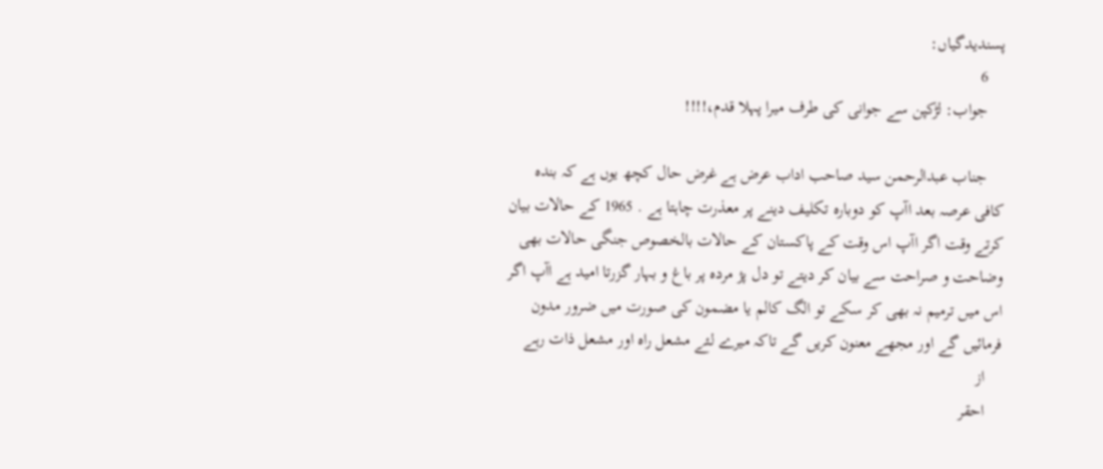پسندیدگیاں:
    6
    جواب: لڑکپن سے جوانی کی طرف میرا پہلا قدم،!!!!

    جناب عبدالرحمن سید صاحب اداب عرض ہے غرض حال کچھ یوں ہے کہ بندہ کافی عرصہ بعد اآپ کو دوبارہ تکلیف دینے پر معذرت چاہتا ہے . 1965 کے حالات بیان کرتے وقت اگر اآپ اس وقت کے پاکستان کے حالات بالخصوص جنگی حالات بھی وضاحت و صراحت سے بیان کر دیتے تو دل پژ مردہ پر باغ و بہار گزرتا امید ہے اآپ اگر اس میں ترمیم نہ بھی کر سکے تو الگ کالم یا مضمون کی صورت میں ضرور مدون فرمائیں گے اور مجھے معنون کریں گے تاکہ میرے لئے مشعل راہ اور مشعل ذات رہے
    از
    احقر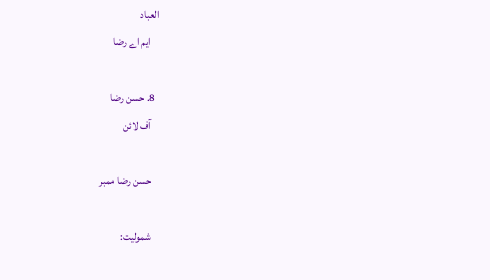العباد
    ایم اے رضا

  8. حسن رضا
    آف لائن

    حسن رضا ممبر

    شمولیت: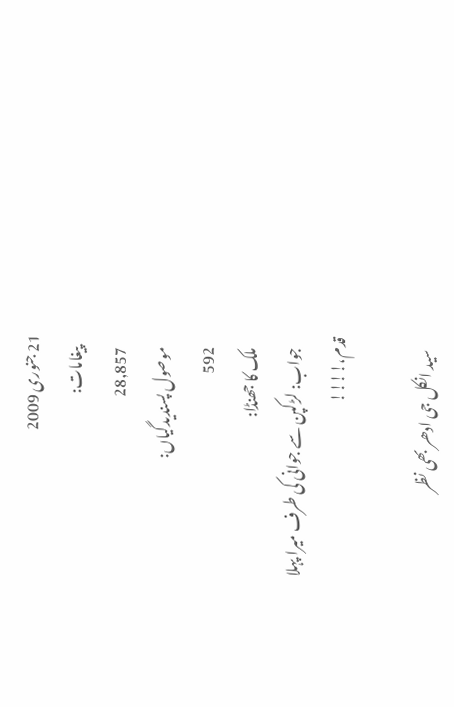21 جنوری 2009
    پیغامات:
    28,857
    موصول پسندیدگیاں:
    592
    ملک کا جھنڈا:
    جواب: لڑکپن سے جوانی کی طرف میرا پہلا قدم،!!!!

    سید انکل جی ادھر بھی نظر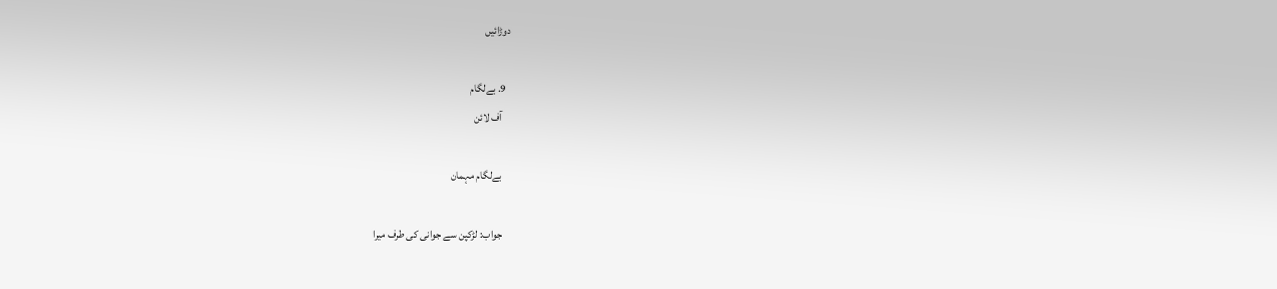دوڑائیں

  9. بےلگام
    آف لائن

    بےلگام مہمان

    جواب: لڑکپن سے جوانی کی طرف میرا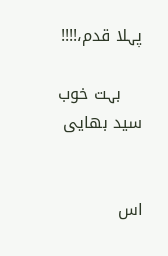پہلا قدم،!!!!

    بہت خوب سید بھایی


اس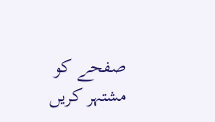صفحے کو مشتہر کریں